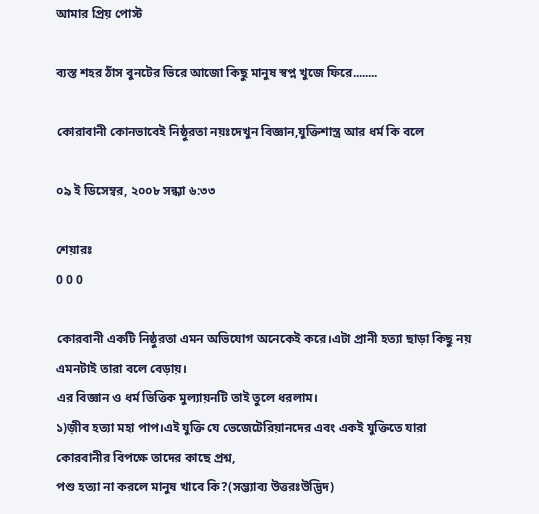আমার প্রিয় পোস্ট

ব্যস্ত শহর ঠাঁস বুনটের ভিরে আজো কিছু মানুষ স্বপ্ন খুজে ফিরে........

কোরাবানী কোনভাবেই নিষ্ঠুরতা নয়ঃদেখুন বিজ্ঞান,যুক্তিশাস্ত্র আর ধর্ম কি বলে

০৯ ই ডিসেম্বর, ২০০৮ সন্ধ্যা ৬:৩৩

শেয়ারঃ
0 0 0

কোরবানী একটি নিষ্ঠুরতা এমন অভিযোগ অনেকেই করে।এটা প্রানী হত্যা ছাড়া কিছু নয় এমনটাই তারা বলে বেড়ায়।
এর বিজ্ঞান ও ধর্ম ভিত্তিক মুল্যায়নটি তাই তুলে ধরলাম।
১)জ়ীব হত্যা মহা পাপ।এই যুক্তি যে ভেজেটেরিয়ানদের এবং একই যুক্তিতে যারা কোরবানীর বিপক্ষে তাদের কাছে প্রশ্ন,
পশু হত্যা না করলে মানুষ খাবে কি?(সম্ভ্যাব্য উত্তরঃউদ্ভিদ)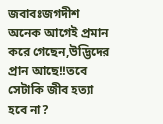জবাবঃজগদীশ অনেক আগেই প্রমান করে গেছেন,উদ্ভিদের প্রান আছে!!তবে সেটাকি জীব হত্যা হবে না?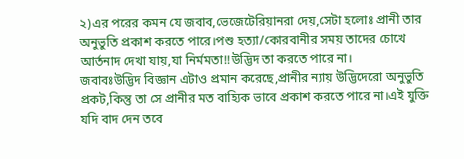২)এর পরের কমন যে জবাব,ভেজেটেরিয়ানরা দেয়,সেটা হলোঃ প্রানী তার অনুভুতি প্রকাশ করতে পারে।পশু হত্যা/কোরবানীর সময় তাদের চোখে আর্তনাদ দেখা যায়,যা নির্মমতা!!উদ্ভিদ তা করতে পারে না।
জবাবঃউদ্ভিদ বিজ্ঞান এটাও প্রমান করেছে,প্রানীর ন্যায় উদ্ভিদেরো অনুভুতি প্রকট,কিন্তু তা সে প্রানীর মত বাহ্যিক ভাবে প্রকাশ করতে পারে না।এই যুক্তি যদি বাদ দেন তবে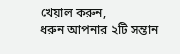খেয়াল করুন,
ধরুন আপনার ২টি সন্তান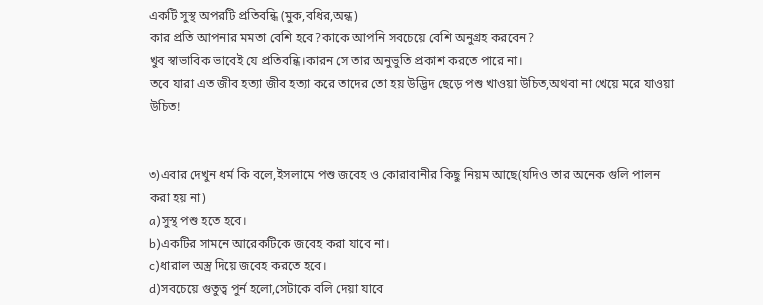একটি সুস্থ অপরটি প্রতিবন্ধি (মুক,বধির,অন্ধ)
কার প্রতি আপনার মমতা বেশি হবে?কাকে আপনি সবচেয়ে বেশি অনুগ্রহ করবেন?
খুব স্বাভাবিক ভাবেই যে প্রতিবন্ধি।কারন সে তার অনুভুতি প্রকাশ করতে পারে না।
তবে যারা এত জীব হত্যা জীব হত্যা করে তাদের তো হয় উদ্ভিদ ছেড়ে পশু খাওয়া উচিত,অথবা না খেয়ে মরে যাওয়া উচিত!


৩)এবার দেখুন ধর্ম কি বলে,ইসলামে পশু জবেহ ও কোরাবানীর কিছু নিয়ম আছে(যদিও তার অনেক গুলি পালন করা হয় না)
a)সুস্থ পশু হতে হবে।
b)একটির সামনে আরেকটিকে জবেহ করা যাবে না।
c)ধারাল অস্ত্র দিয়ে জবেহ করতে হবে।
d)সবচেয়ে গুতুত্ব পুর্ন হলো,সেটাকে বলি দেয়া যাবে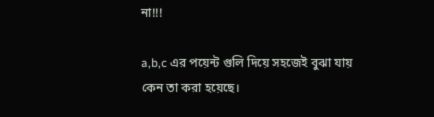না!!!

a,b,c এর পয়েন্ট গুলি দিয়ে সহজেই বুঝা যায় কেন তা করা হয়েছে।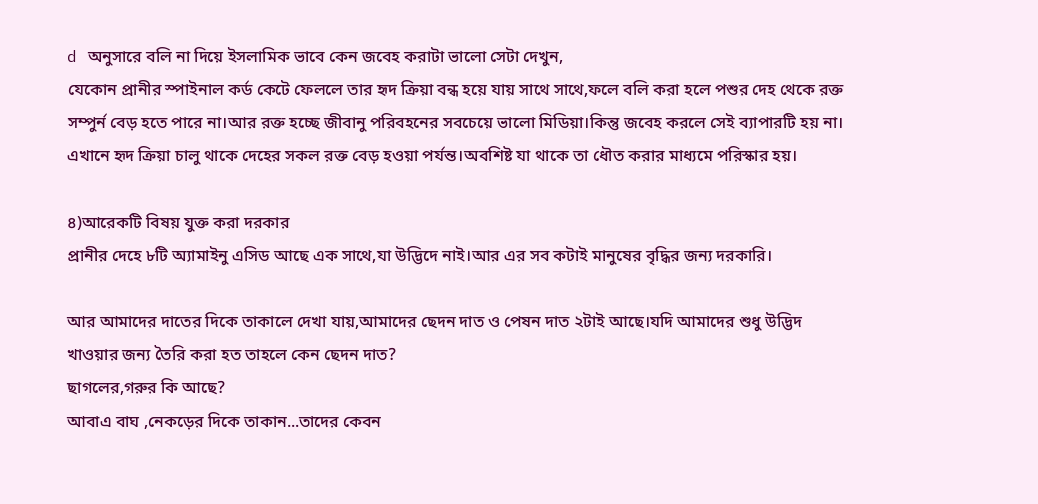d অনুসারে বলি না দিয়ে ইসলামিক ভাবে কেন জবেহ করাটা ভালো সেটা দেখুন,
যেকোন প্রানীর স্পাইনাল কর্ড কেটে ফেললে তার হৃদ ক্রিয়া বন্ধ হয়ে যায় সাথে সাথে,ফলে বলি করা হলে পশুর দেহ থেকে রক্ত সম্পুর্ন বেড় হতে পারে না।আর রক্ত হচ্ছে জীবানু পরিবহনের সবচেয়ে ভালো মিডিয়া।কিন্তু জবেহ করলে সেই ব্যাপারটি হয় না। এখানে হৃদ ক্রিয়া চালু থাকে দেহের সকল রক্ত বেড় হওয়া পর্যন্ত।অবশিষ্ট যা থাকে তা ধৌত করার মাধ্যমে পরিস্কার হয়।

৪)আরেকটি বিষয় যুক্ত করা দরকার
প্রানীর দেহে ৮টি অ্যামাইনু এসিড আছে এক সাথে,যা উদ্ভিদে নাই।আর এর সব কটাই মানুষের বৃদ্ধির জন্য দরকারি।

আর আমাদের দাতের দিকে তাকালে দেখা যায়,আমাদের ছেদন দাত ও পেষন দাত ২টাই আছে।যদি আমাদের শুধু উদ্ভিদ খাওয়ার জন্য তৈরি করা হত তাহলে কেন ছেদন দাত?
ছাগলের,গরুর কি আছে?
আবাএ বাঘ ,নেকড়ের দিকে তাকান...তাদের কেবন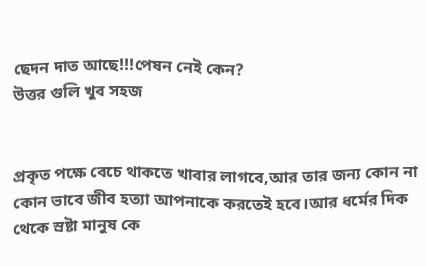ছেদন দাত আছে!!!পেষন নেই কেন?
উত্তর গুলি খুব সহজ


প্রকৃত পক্ষে বেচে থাকতে খাবার লাগবে,আর তার জন্য কোন না কোন ভাবে জীব হত্যা আপনাকে করতেই হবে।আর ধর্মের দিক থেকে স্রষ্টা মানুষ কে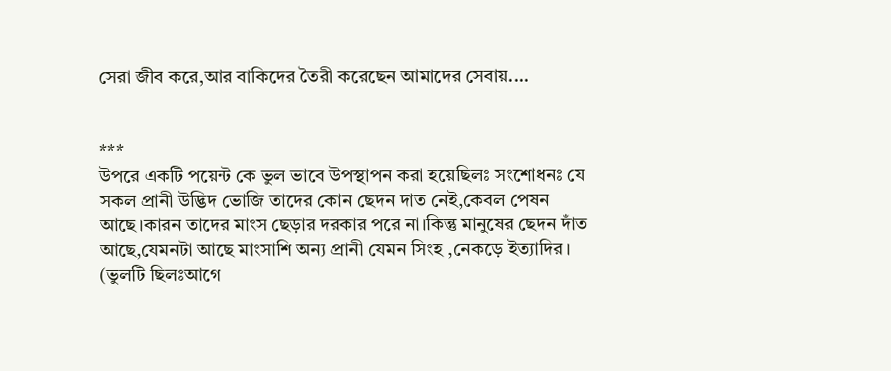সেরা জীব করে,আর বাকিদের তৈরী করেছেন আমাদের সেবায়....


***
উপরে একটি পয়েন্ট কে ভুল ভাবে উপস্থাপন করা হয়েছিলঃ সংশোধনঃ যে সকল প্রানী উদ্ভিদ ভোজি তাদের কোন ছেদন দাত নেই,কেবল পেষন আছে।কারন তাদের মাংস ছেড়ার দরকার পরে না।কিন্তু মানুষের ছেদন দাঁত আছে,যেমনটা আছে মাংসাশি অন্য প্রানী যেমন সিংহ ,নেকড়ে ইত্যাদির। (ভুলটি ছিলঃআগে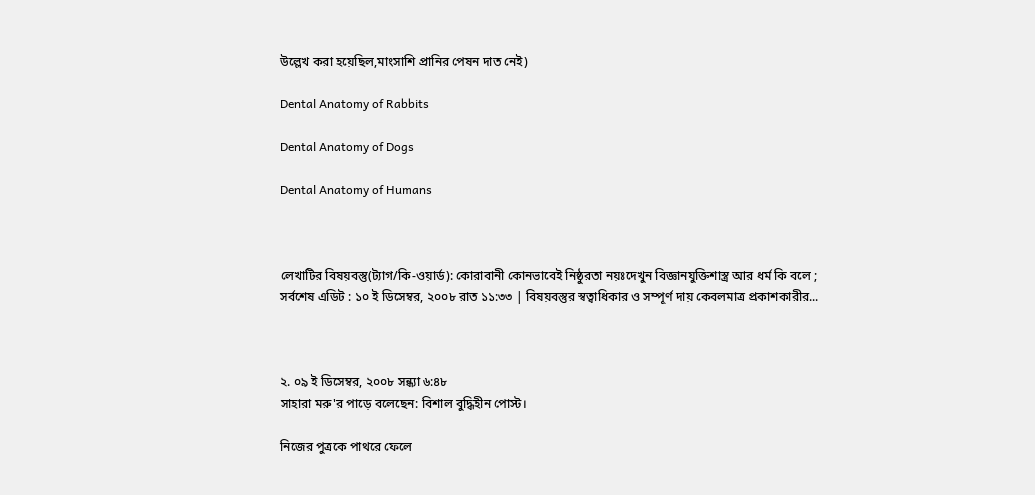উল্লেখ করা হয়েছিল,মাংসাশি প্রানির পেষন দাত নেই)

Dental Anatomy of Rabbits

Dental Anatomy of Dogs

Dental Anatomy of Humans



লেখাটির বিষয়বস্তু(ট্যাগ/কি-ওয়ার্ড): কোরাবানী কোনভাবেই নিষ্ঠুরতা নয়ঃদেখুন বিজ্ঞানযুক্তিশাস্ত্র আর ধর্ম কি বলে ;
সর্বশেষ এডিট : ১০ ই ডিসেম্বর, ২০০৮ রাত ১১:৩৩ | বিষয়বস্তুর স্বত্বাধিকার ও সম্পূর্ণ দায় কেবলমাত্র প্রকাশকারীর...



২. ০৯ ই ডিসেম্বর, ২০০৮ সন্ধ্যা ৬:৪৮
সাহারা মরু'র পাড়ে বলেছেন: বিশাল বুদ্ধিহীন পোস্ট।

নিজের পুত্রকে পাথরে ফেলে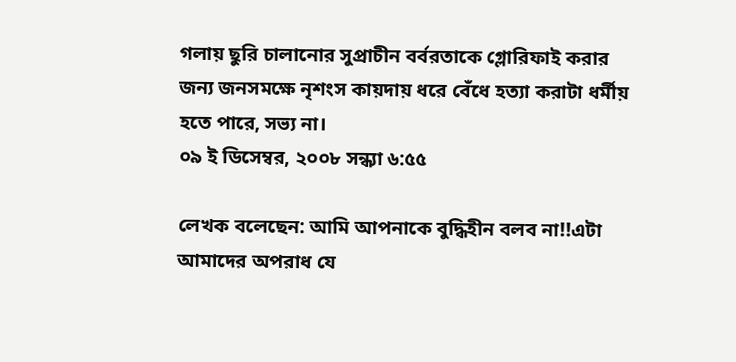গলায় ছুরি চালানোর সুপ্রাচীন বর্বরতাকে গ্লোরিফাই করার জন্য জনসমক্ষে নৃশংস কায়দায় ধরে বেঁধে হত্যা করাটা ধর্মীয় হতে পারে, সভ্য না।
০৯ ই ডিসেম্বর, ২০০৮ সন্ধ্যা ৬:৫৫

লেখক বলেছেন: আমি আপনাকে বুদ্ধিহীন বলব না!!এটা আমাদের অপরাধ যে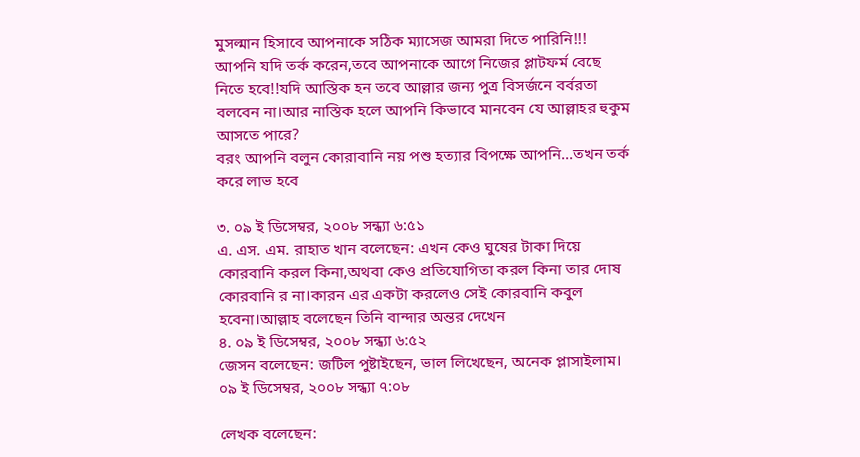মুসল্মান হিসাবে আপনাকে সঠিক ম্যাসেজ আমরা দিতে পারিনি!!!
আপনি যদি তর্ক করেন,তবে আপনাকে আগে নিজের প্লাটফর্ম বেছে নিতে হবে!!যদি আস্তিক হন তবে আল্লার জন্য পুত্র বিসর্জনে বর্বরতা বলবেন না।আর নাস্তিক হলে আপনি কিভাবে মানবেন যে আল্লাহর হুকুম আসতে পারে?
বরং আপনি বলুন কোরাবানি নয় পশু হত্যার বিপক্ষে আপনি...তখন তর্ক করে লাভ হবে

৩. ০৯ ই ডিসেম্বর, ২০০৮ সন্ধ্যা ৬:৫১
এ. এস. এম. রাহাত খান বলেছেন: এখন কেও ঘুষের টাকা দিয়ে কোরবানি করল কিনা,অথবা কেও প্রতিযোগিতা করল কিনা তার দোষ কোরবানি র না।কারন এর একটা করলেও সেই কোরবানি কবুল হবেনা।আল্লাহ বলেছেন তিনি বান্দার অন্তর দেখেন
৪. ০৯ ই ডিসেম্বর, ২০০৮ সন্ধ্যা ৬:৫২
জেসন বলেছেন: জটিল পুষ্টাইছেন, ভাল লিখেছেন, অনেক প্লাসাইলাম।
০৯ ই ডিসেম্বর, ২০০৮ সন্ধ্যা ৭:০৮

লেখক বলেছেন: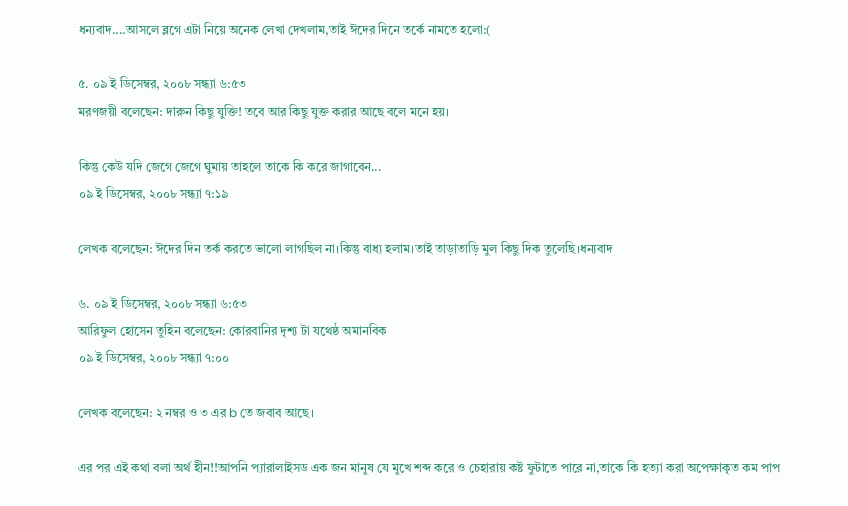ধন্যবাদ....আসলে ব্লগে এটা নিয়ে অনেক লেখা দেখলাম,তাই ঈদের দিনে তর্কে নামতে হলো:(

৫. ০৯ ই ডিসেম্বর, ২০০৮ সন্ধ্যা ৬:৫৩
মরণজয়ী বলেছেন: দারুন কিছু যুক্তি! তবে আর কিছু যুক্ত করার আছে বলে মনে হয়।

কিন্তু কেউ যদি জেগে জেগে ঘুমায় তাহলে তাকে কি করে জাগাবেন...
০৯ ই ডিসেম্বর, ২০০৮ সন্ধ্যা ৭:১৯

লেখক বলেছেন: ঈদের দিন তর্ক করতে ভালো লাগছিল না।কিন্তু বাধ্য হলাম।তাই তাড়াতাড়ি মুল কিছু দিক তুলেছি।ধন্যবাদ

৬. ০৯ ই ডিসেম্বর, ২০০৮ সন্ধ্যা ৬:৫৩
আরিফুল হোসেন তুহিন বলেছেন: কোরবানির দৃশ্য টা যথেষ্ঠ অমানবিক
০৯ ই ডিসেম্বর, ২০০৮ সন্ধ্যা ৭:০০

লেখক বলেছেন: ২ নম্বর ও ৩ এর b তে জবাব আছে।

এর পর এই কথা বলা অর্থ হীন!!আপনি প্যারালাইসড এক জন মানুষ যে মুখে শব্দ করে ও চেহারায় কষ্ট ফুটাতে পারে না,তাকে কি হত্যা করা অপেক্ষাকৃত কম পাপ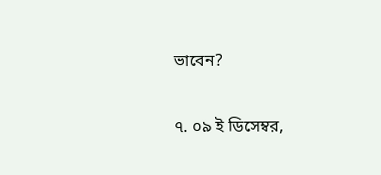ভাবেন?

৭. ০৯ ই ডিসেম্বর,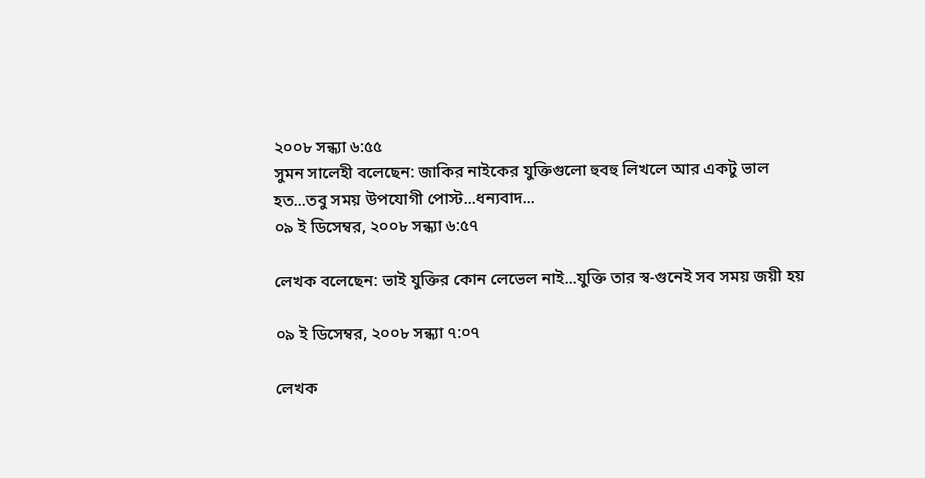২০০৮ সন্ধ্যা ৬:৫৫
সুমন সালেহী বলেছেন: জাকির নাইকের যুক্তিগুলো হুবহু লিখলে আর একটু ভাল হত...তবু সময় উপযোগী পোস্ট...ধন্যবাদ...
০৯ ই ডিসেম্বর, ২০০৮ সন্ধ্যা ৬:৫৭

লেখক বলেছেন: ভাই যুক্তির কোন লেভেল নাই...যুক্তি তার স্ব-গুনেই সব সময় জয়ী হয়

০৯ ই ডিসেম্বর, ২০০৮ সন্ধ্যা ৭:০৭

লেখক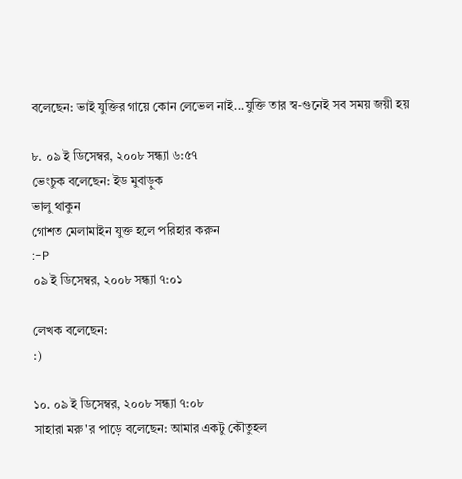বলেছেন: ভাই যুক্তির গায়ে কোন লেভেল নাই...যুক্তি তার স্ব-গুনেই সব সময় জয়ী হয়

৮. ০৯ ই ডিসেম্বর, ২০০৮ সন্ধ্যা ৬:৫৭
ভেংচুক বলেছেন: ইড মুবাড়ুক
ভালু থাকুন
গোশত মেলামাইন যুক্ত হলে পরিহার করুন
:-P
০৯ ই ডিসেম্বর, ২০০৮ সন্ধ্যা ৭:০১

লেখক বলেছেন:
:)

১০. ০৯ ই ডিসেম্বর, ২০০৮ সন্ধ্যা ৭:০৮
সাহারা মরু'র পাড়ে বলেছেন: আমার একটু কৌতুহল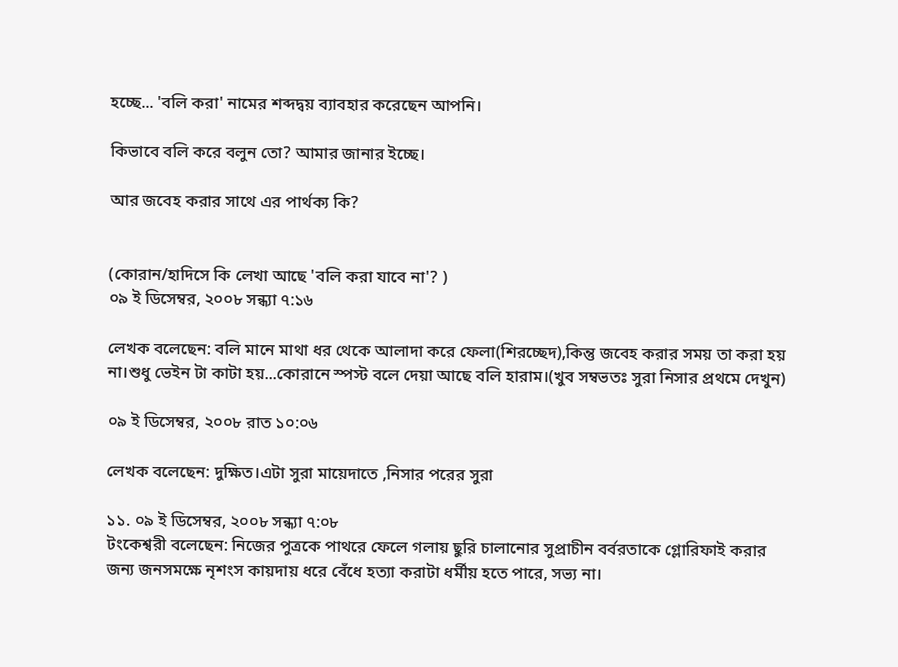হচ্ছে... 'বলি করা' নামের শব্দদ্বয় ব্যাবহার করেছেন আপনি।

কিভাবে বলি করে বলুন তো? আমার জানার ইচ্ছে।

আর জবেহ করার সাথে এর পার্থক্য কি?


(কোরান/হাদিসে কি লেখা আছে 'বলি করা যাবে না'? )
০৯ ই ডিসেম্বর, ২০০৮ সন্ধ্যা ৭:১৬

লেখক বলেছেন: বলি মানে মাথা ধর থেকে আলাদা করে ফেলা(শিরচ্ছেদ),কিন্তু জবেহ করার সময় তা করা হয় না।শুধু ভেইন টা কাটা হয়...কোরানে স্পস্ট বলে দেয়া আছে বলি হারাম।(খুব সম্বভতঃ সুরা নিসার প্রথমে দেখুন)

০৯ ই ডিসেম্বর, ২০০৮ রাত ১০:০৬

লেখক বলেছেন: দুক্ষিত।এটা সুরা মায়েদাতে ,নিসার পরের সুরা

১১. ০৯ ই ডিসেম্বর, ২০০৮ সন্ধ্যা ৭:০৮
টংকেশ্বরী বলেছেন: নিজের পুত্রকে পাথরে ফেলে গলায় ছুরি চালানোর সুপ্রাচীন বর্বরতাকে গ্লোরিফাই করার জন্য জনসমক্ষে নৃশংস কায়দায় ধরে বেঁধে হত্যা করাটা ধর্মীয় হতে পারে, সভ্য না।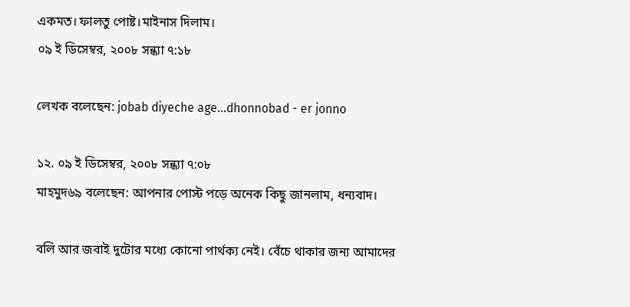একমত। ফালতু পোষ্ট।মাইনাস দিলাম।
০৯ ই ডিসেম্বর, ২০০৮ সন্ধ্যা ৭:১৮

লেখক বলেছেন: jobab diyeche age...dhonnobad - er jonno

১২. ০৯ ই ডিসেম্বর, ২০০৮ সন্ধ্যা ৭:০৮
মাহমুদ৬৯ বলেছেন: আপনার পোস্ট পড়ে অনেক কিছু জানলাম, ধন্যবাদ।

বলি আর জবাই দুটোর মধ্যে কোনো পার্থক্য নেই। বেঁচে থাকার জন্য আমাদের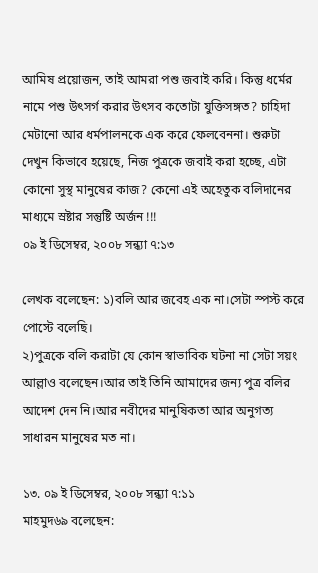আমিষ প্রয়োজন, তাই আমরা পশু জবাই করি। কিন্তু ধর্মের
নামে পশু উৎসর্গ করার উৎসব কতোটা যুক্তিসঙ্গত? চাহিদা মেটানো আর ধর্মপালনকে এক করে ফেলবেননা। শুরুটা দেখুন কিভাবে হয়েছে, নিজ পুত্রকে জবাই করা হচ্ছে, এটা কোনো সুস্থ মানুষের কাজ? কেনো এই অহেতুক বলিদানের মাধ্যমে স্রষ্টার সন্তুষ্টি অর্জন !!!
০৯ ই ডিসেম্বর, ২০০৮ সন্ধ্যা ৭:১৩

লেখক বলেছেন: ১)বলি আর জবেহ এক না।সেটা স্পস্ট করে পোস্টে বলেছি।
২)পুত্রকে বলি করাটা যে কোন স্বাভাবিক ঘটনা না সেটা সয়ং আল্লাও বলেছেন।আর তাই তিনি আমাদের জন্য পুত্র বলির আদেশ দেন নি।আর নবীদের মানুষিকতা আর অনুগত্য সাধারন মানুষের মত না।

১৩. ০৯ ই ডিসেম্বর, ২০০৮ সন্ধ্যা ৭:১১
মাহমুদ৬৯ বলেছেন: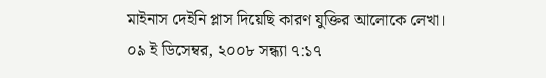মাইনাস দেইনি প্লাস দিয়েছি কারণ যুক্তির আলোকে লেখা।
০৯ ই ডিসেম্বর, ২০০৮ সন্ধ্যা ৭:১৭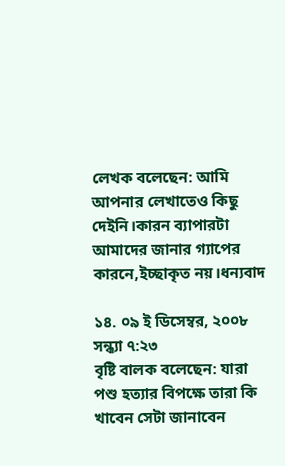লেখক বলেছেন: আমি আপনার লেখাতেও কিছু দেইনি।কারন ব্যাপারটা আমাদের জানার গ্যাপের কারনে,ইচ্ছাকৃত নয়।ধন্যবাদ

১৪. ০৯ ই ডিসেম্বর, ২০০৮ সন্ধ্যা ৭:২৩
বৃষ্টি বালক বলেছেন: যারা পশু হত্যার বিপক্ষে তারা কি খাবেন সেটা জানাবেন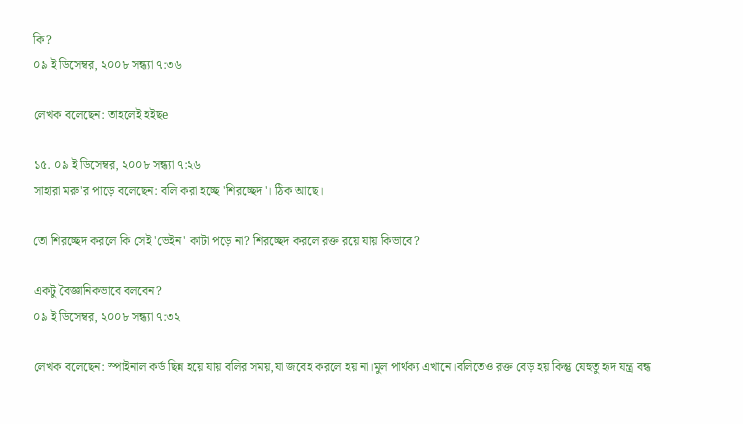কি?
০৯ ই ডিসেম্বর, ২০০৮ সন্ধ্যা ৭:৩৬

লেখক বলেছেন: তাহলেই হইছe

১৫. ০৯ ই ডিসেম্বর, ২০০৮ সন্ধ্যা ৭:২৬
সাহারা মরু'র পাড়ে বলেছেন: বলি করা হচ্ছে 'শিরচ্ছেদ'। ঠিক আছে।

তো শিরচ্ছেদ করলে কি সেই 'ভেইন' কাটা পড়ে না? শিরচ্ছেদ করলে রক্ত রয়ে যায় কিভাবে?

একটু বৈজ্ঞানিকভাবে বলবেন?
০৯ ই ডিসেম্বর, ২০০৮ সন্ধ্যা ৭:৩২

লেখক বলেছেন: স্পাইনাল কর্ড ছিন্ন হয়ে যায় বলির সময়,যা জবেহ করলে হয় না।মুল পার্থক্য এখানে।বলিতেও রক্ত বেড় হয় কিন্তু যেহুতু হৃদ যন্ত্র বন্ধ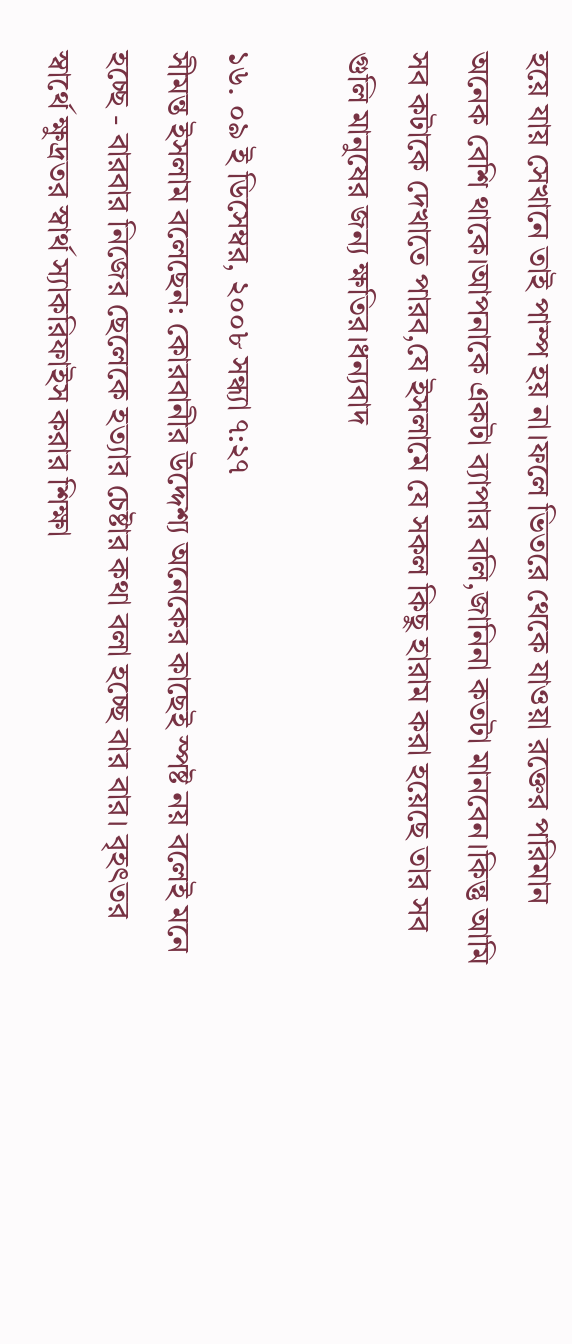হয়ে যায় সেখানে তাই পাম্প হয় না।ফলে ভিতরে থেকে যাওয়া রক্তের পরিমান অনেক বেশি থাকে।আপনাকে একটা ব্যাপার বলি,জানিনা কতটা মানবেন।কিন্তু আমি সব কটাকে দেখাতে পারব,যে ইসলামে যে সকল কিছু হারাম করা হয়েছে তার সব গুলি মানুষের জন্য ক্ষতির।ধন্যবাদ

১৬. ০৯ ই ডিসেম্বর, ২০০৮ সন্ধ্যা ৭:২৭
সীমন্ত ইসলাম বলেছেন: কোরবানীর উদ্দেশ্য অনেকের কাছেই স্পষ্ট নয় বলেই মনে হচ্ছে - বারবার নিজের ছেলেকে হত্যার চেষ্টার কথা বলা হচ্ছে বার বার। বৃহৎতর স্বার্থে ক্ষুদ্রতর স্বার্থ স্যাকরিফাইস করার শিক্ষা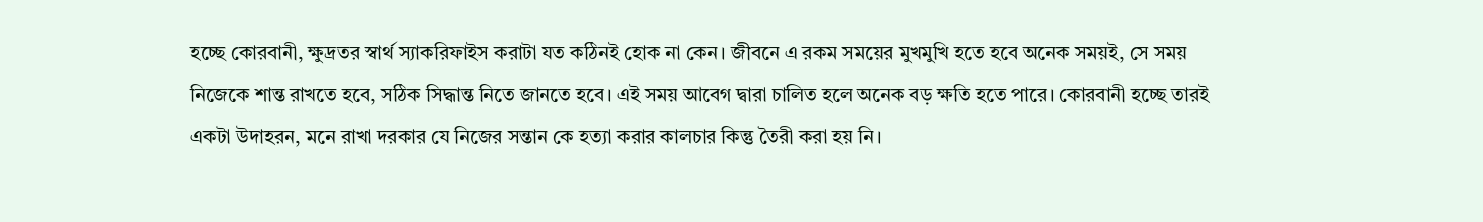হচ্ছে কোরবানী, ক্ষুদ্রতর স্বার্থ স্যাকরিফাইস করাটা যত কঠিনই হোক না কেন। জীবনে এ রকম সময়ের মুখমুখি হতে হবে অনেক সময়ই, সে সময় নিজেকে শান্ত রাখতে হবে, সঠিক সিদ্ধান্ত নিতে জানতে হবে। এই সময় আবেগ দ্বারা চালিত হলে অনেক বড় ক্ষতি হতে পারে। কোরবানী হচ্ছে তারই একটা উদাহরন, মনে রাখা দরকার যে নিজের সন্তান কে হত্যা করার কালচার কিন্তু তৈরী করা হয় নি।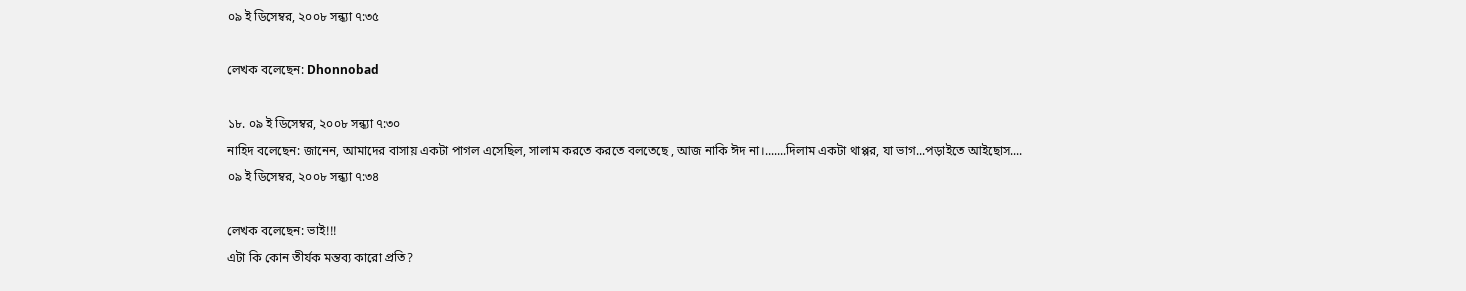০৯ ই ডিসেম্বর, ২০০৮ সন্ধ্যা ৭:৩৫

লেখক বলেছেন: Dhonnobad

১৮. ০৯ ই ডিসেম্বর, ২০০৮ সন্ধ্যা ৭:৩০
নাহিদ বলেছেন: জানেন, আমাদের বাসায় একটা পাগল এসেছিল, সালাম করতে করতে বলতেছে , আজ নাকি ঈদ না।.......দিলাম একটা থাপ্পর, যা ভাগ...পড়াইতে আইছোস....
০৯ ই ডিসেম্বর, ২০০৮ সন্ধ্যা ৭:৩৪

লেখক বলেছেন: ভাই!!!
এটা কি কোন তীর্যক মন্তব্য কারো প্রতি?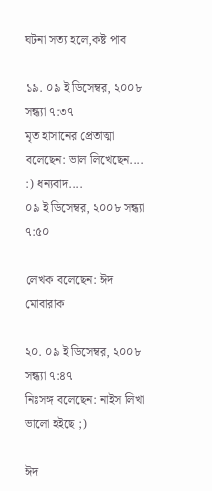ঘটনা সত্য হলে,কষ্ট পাব

১৯. ০৯ ই ডিসেম্বর, ২০০৮ সন্ধ্যা ৭:৩৭
মৃত হাসানের প্রেতাত্মা বলেছেন: ভাল লিখেছেন.... :) ধন্যবাদ....
০৯ ই ডিসেম্বর, ২০০৮ সন্ধ্যা ৭:৫০

লেখক বলেছেন: ঈদ মোবারাক

২০. ০৯ ই ডিসেম্বর, ২০০৮ সন্ধ্যা ৭:৪৭
নিঃসঙ্গ বলেছেন: নাইস লিখা ভালো হইছে ;)

ঈদ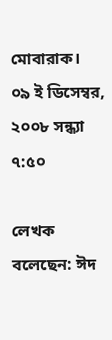মোবারাক।
০৯ ই ডিসেম্বর, ২০০৮ সন্ধ্যা ৭:৫০

লেখক বলেছেন: ঈদ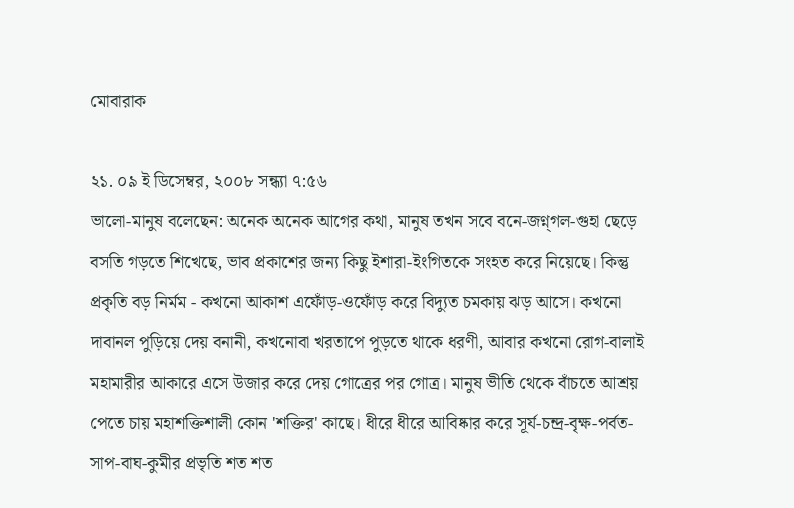মোবারাক

২১. ০৯ ই ডিসেম্বর, ২০০৮ সন্ধ্যা ৭:৫৬
ভালো-মানুষ বলেছেন: অনেক অনেক আগের কথা, মানুষ তখন সবে বনে-জণ্ন্গল-গুহা ছেড়ে বসতি গড়তে শিখেছে, ভাব প্রকাশের জন্য কিছু ইশারা-ইংগিতকে সংহত করে নিয়েছে। কিন্তু প্রকৃতি বড় নির্মম - কখনো আকাশ এফোঁড়-ওফোঁড় করে বিদ্যুত চমকায় ঝড় আসে। কখনো দাবানল পুড়িয়ে দেয় বনানী, কখনোবা খরতাপে পুড়তে থাকে ধরণী, আবার কখনো রোগ-বালাই মহামারীর আকারে এসে উজার করে দেয় গোত্রের পর গোত্র। মানুষ ভীতি থেকে বাঁচতে আশ্রয় পেতে চায় মহাশক্তিশালী কোন 'শক্তির' কাছে। ধীরে ধীরে আবিষ্কার করে সূর্য-চন্দ্র-বৃক্ষ-পর্বত-সাপ-বাঘ-কুমীর প্রভৃতি শত শত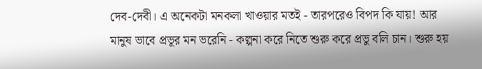দেব-দেবী। এ অনেকটা মনকলা খাওয়ার মতই - তারপরেও বিপদ কি যায়! আর মানুষ ভাবে প্রভূর মন ভরেনি - কল্পনা করে নিতে শুরু করে প্রভু বলি চান। শুরু হয়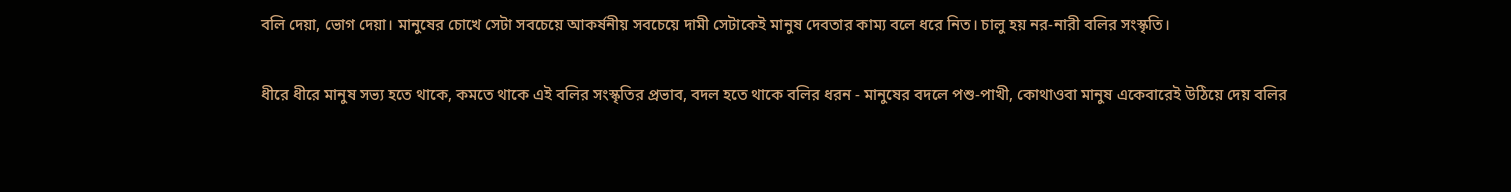বলি দেয়া, ভোগ দেয়া। মানুষের চোখে সেটা সবচেয়ে আকর্ষনীয় সবচেয়ে দামী সেটাকেই মানুষ দেবতার কাম্য বলে ধরে নিত। চালু হয় নর-নারী বলির সংস্কৃতি।

ধীরে ধীরে মানুষ সভ্য হতে থাকে, কমতে থাকে এই বলির সংস্কৃতির প্রভাব, বদল হতে থাকে বলির ধরন - মানুষের বদলে পশু-পাখী, কোথাওবা মানুষ একেবারেই উঠিয়ে দেয় বলির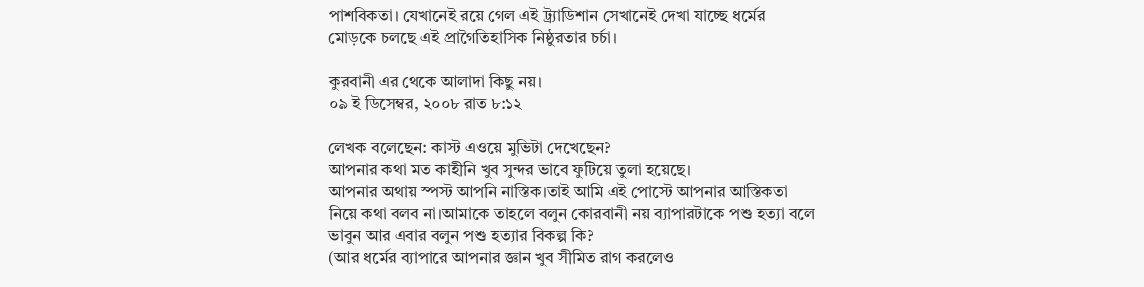পাশবিকতা। যেখানেই রয়ে গেল এই ট্র্যাডিশান সেখানেই দেখা যাচ্ছে ধর্মের মোড়কে চলছে এই প্রাগৈতিহাসিক নিষ্ঠুরতার চর্চা।

কুরবানী এর থেকে আলাদা কিছু নয়।
০৯ ই ডিসেম্বর, ২০০৮ রাত ৮:১২

লেখক বলেছেন: কাস্ট এওয়ে মুভিটা দেখেছেন?
আপনার কথা মত কাহীনি খুব সুন্দর ভাবে ফুটিয়ে তুলা হয়েছে।
আপনার অথায় স্পস্ট আপনি নাস্তিক।তাই আমি এই পোস্টে আপনার আস্তিকতা নিয়ে কথা বলব না।আমাকে তাহলে বলুন কোরবানী নয় ব্যাপারটাকে পশু হত্যা বলে ভাবুন আর এবার বলুন পশু হত্যার বিকল্প কি?
(আর ধর্মের ব্যাপারে আপনার জ্ঞান খুব সীমিত রাগ করলেও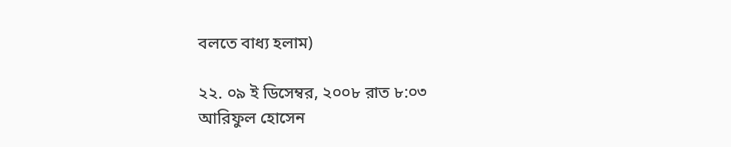বলতে বাধ্য হলাম)

২২. ০৯ ই ডিসেম্বর, ২০০৮ রাত ৮:০৩
আরিফুল হোসেন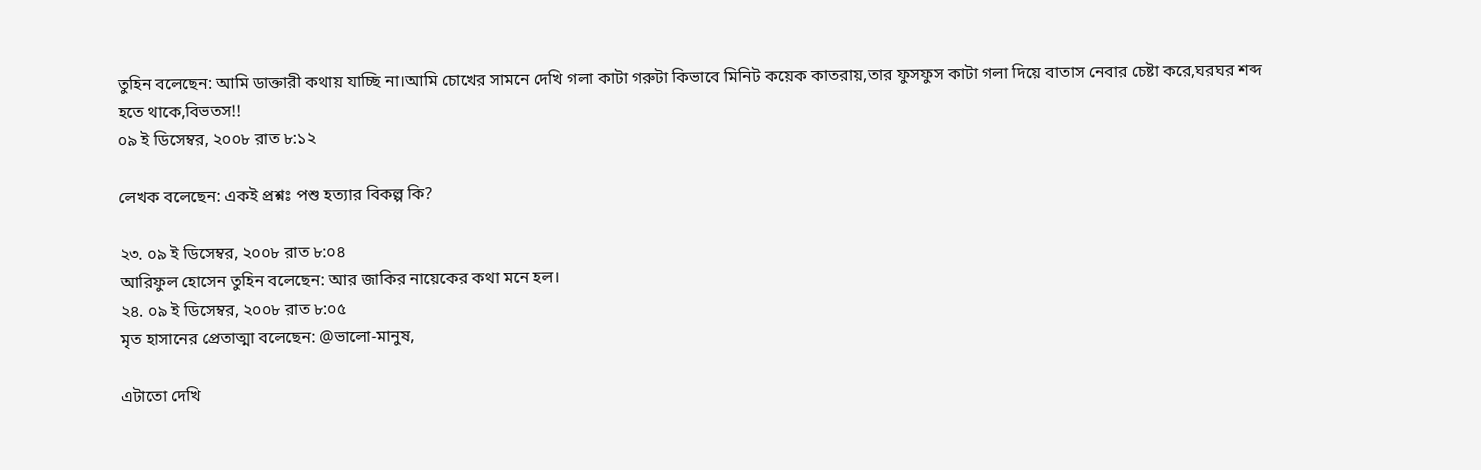তুহিন বলেছেন: আমি ডাক্তারী কথায় যাচ্ছি না।আমি চোখের সামনে দেখি গলা কাটা গরুটা কিভাবে মিনিট কয়েক কাতরায়,তার ফুসফুস কাটা গলা দিয়ে বাতাস নেবার চেষ্টা করে,ঘরঘর শব্দ হতে থাকে,বিভতস!!
০৯ ই ডিসেম্বর, ২০০৮ রাত ৮:১২

লেখক বলেছেন: একই প্রশ্নঃ পশু হত্যার বিকল্প কি?

২৩. ০৯ ই ডিসেম্বর, ২০০৮ রাত ৮:০৪
আরিফুল হোসেন তুহিন বলেছেন: আর জাকির নায়েকের কথা মনে হল।
২৪. ০৯ ই ডিসেম্বর, ২০০৮ রাত ৮:০৫
মৃত হাসানের প্রেতাত্মা বলেছেন: @ভালো-মানুষ,

এটাতো দেখি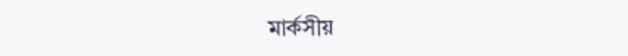মার্কসীয়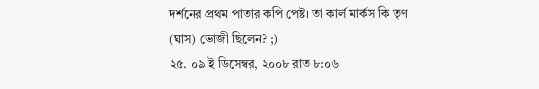দর্শনের প্রথম পাতার কপি পেষ্ট। তা কার্ল মার্কস কি তৃণ (ঘাস) ভোজী ছিলেন? ;)
২৫. ০৯ ই ডিসেম্বর, ২০০৮ রাত ৮:০৬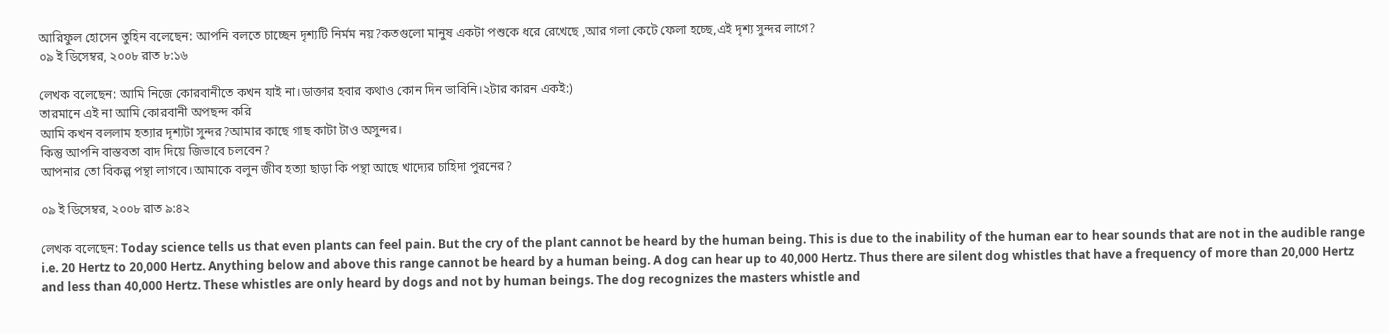আরিফুল হোসেন তুহিন বলেছেন: আপনি বলতে চাচ্ছেন দৃশ্যটি নির্মম নয়?কতগুলো মানুষ একটা পশুকে ধরে রেখেছে ,আর গলা কেটে ফেলা হচ্ছে,এই দৃশ্য সুন্দর লাগে?
০৯ ই ডিসেম্বর, ২০০৮ রাত ৮:১৬

লেখক বলেছেন: আমি নিজে কোরবানীতে কখন যাই না।ডাক্তার হবার কথাও কোন দিন ভাবিনি।২টার কারন একই:)
তারমানে এই না আমি কোরবানী অপছন্দ করি
আমি কখন বললাম হত্যার দৃশ্যটা সুন্দর?আমার কাছে গাছ কাটা টাও অসুন্দর।
কিন্তু আপনি বাস্তবতা বাদ দিয়ে জিভাবে চলবেন?
আপনার তো বিকল্প পন্থা লাগবে।আমাকে বলুন জীব হত্যা ছাড়া কি পন্থা আছে খাদ্যের চাহিদা পুরনের?

০৯ ই ডিসেম্বর, ২০০৮ রাত ৯:৪২

লেখক বলেছেন: Today science tells us that even plants can feel pain. But the cry of the plant cannot be heard by the human being. This is due to the inability of the human ear to hear sounds that are not in the audible range i.e. 20 Hertz to 20,000 Hertz. Anything below and above this range cannot be heard by a human being. A dog can hear up to 40,000 Hertz. Thus there are silent dog whistles that have a frequency of more than 20,000 Hertz and less than 40,000 Hertz. These whistles are only heard by dogs and not by human beings. The dog recognizes the masters whistle and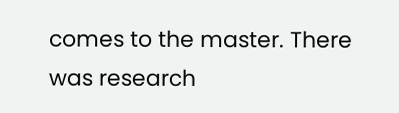comes to the master. There was research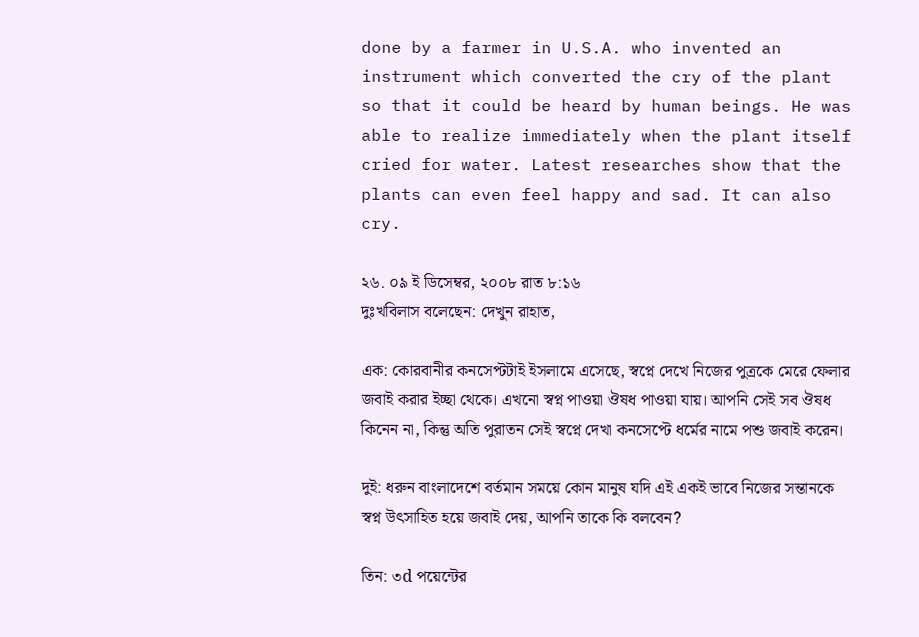done by a farmer in U.S.A. who invented an instrument which converted the cry of the plant so that it could be heard by human beings. He was able to realize immediately when the plant itself cried for water. Latest researches show that the plants can even feel happy and sad. It can also cry.

২৬. ০৯ ই ডিসেম্বর, ২০০৮ রাত ৮:১৬
দুঃখবিলাস বলেছেন: দেখুন রাহাত,

এক: কোরবানীর কনসেপ্টটাই ইসলামে এসেছে, স্বপ্নে দেখে নিজের পুত্রকে মেরে ফেলার জবাই করার ইচ্ছা থেকে। এখনো স্বপ্ন পাওয়া ঔষধ পাওয়া যায়। আপনি সেই সব ঔষধ কিনেন না, কিন্তু অতি পুরাতন সেই স্বপ্নে দেখা কনসেপ্টে ধর্মের নামে পশু জবাই করেন।

দুই: ধরুন বাংলাদেশে বর্তমান সময়ে কোন মানুষ যদি এই একই ভাবে নিজের সন্তানকে স্বপ্ন উৎসাহিত হয়ে জবাই দেয়, আপনি তাকে কি বলবেন?

তিন: ৩d পয়েন্টের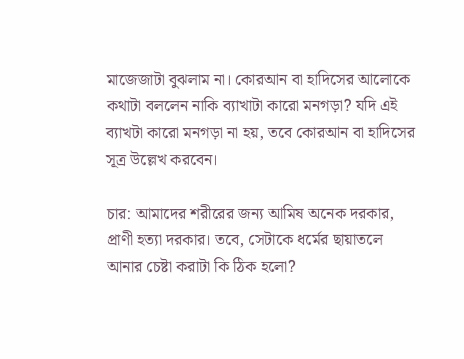মাজেজাটা বুঝলাম না। কোরআন বা হাদিসের আলোকে কথাটা বললেন নাকি ব্যাখাটা কারো মনগড়া? যদি এই ব্যাখটা কারো মনগড়া না হয়, তবে কোরআন বা হাদিসের সূত্র উল্লেখ করবেন।

চার: আমাদের শরীরের জন্য আমিষ অনেক দরকার, প্রাণী হত্যা দরকার। তবে, সেটাকে ধর্মের ছায়াতলে আনার চেষ্টা করাটা কি ঠিক হলো?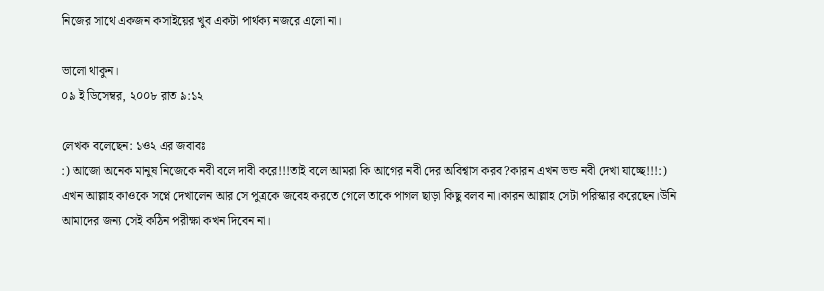নিজের সাথে একজন কসাইয়ের খুব একটা পার্থক্য নজরে এলো না।

ভালো থাকুন।
০৯ ই ডিসেম্বর, ২০০৮ রাত ৯:১২

লেখক বলেছেন: ১ও২ এর জবাবঃ
:) আজো অনেক মানুষ নিজেকে নবী বলে দাবী করে!!!তাই বলে আমরা কি আগের নবী দের অবিশ্বাস করব?কারন এখন ভন্ড নবী দেখা যাচ্ছে!!!:)
এখন আল্লাহ কাওকে সপ্নে দেখালেন আর সে পুত্রকে জবেহ করতে গেলে তাকে পাগল ছাড়া কিছু বলব না।কারন আল্লাহ সেটা পরিস্কার করেছেন।উনি আমাদের জন্য সেই কঠিন পরীক্ষা কখন দিবেন না।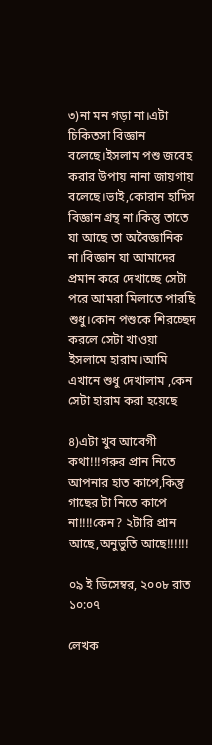৩)না মন গড়া না।এটা চিকিতসা বিজ্ঞান বলেছে।ইসলাম পশু জবেহ করার উপায় নানা জায়গায় বলেছে।ভাই,কোরান হাদিস বিজ্ঞান গ্রন্থ না।কিন্তু তাতে যা আছে তা অবৈজ্ঞানিক না।বিজ্ঞান যা আমাদের প্রমান করে দেখাচ্ছে সেটা পরে আমরা মিলাতে পারছি শুধু।কোন পশুকে শিরচ্ছেদ করলে সেটা খাওয়া ইসলামে হারাম।আমি এখানে শুধু দেখালাম ,কেন সেটা হারাম করা হয়েছে

৪)এটা খুব আবেগী কথা!!!গরুর প্রান নিতে আপনার হাত কাপে,কিন্তু গাছের টা নিতে কাপে না!!!!কেন? ২টারি প্রান আছে,অনুভুতি আছে!!!!!!

০৯ ই ডিসেম্বর, ২০০৮ রাত ১০:০৭

লেখক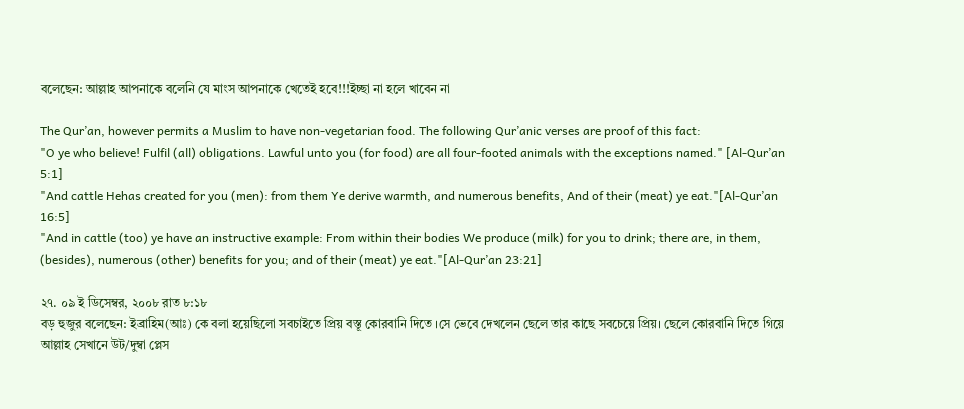বলেছেন: আল্লাহ আপনাকে বলেনি যে মাংস আপনাকে খেতেই হবে!!!ইচ্ছা না হলে খাবেন না

The Qur’an, however permits a Muslim to have non-vegetarian food. The following Qur’anic verses are proof of this fact:
"O ye who believe! Fulfil (all) obligations. Lawful unto you (for food) are all four-footed animals with the exceptions named." [Al-Qur’an 5:1]
"And cattle Hehas created for you (men): from them Ye derive warmth, and numerous benefits, And of their (meat) ye eat."[Al-Qur’an 16:5]
"And in cattle (too) ye have an instructive example: From within their bodies We produce (milk) for you to drink; there are, in them, (besides), numerous (other) benefits for you; and of their (meat) ye eat."[Al-Qur’an 23:21]

২৭. ০৯ ই ডিসেম্বর, ২০০৮ রাত ৮:১৮
বড় হুজুর বলেছেন: ইব্রাহিম(আঃ) কে বলা হয়েছিলো সবচাইতে প্রিয় বস্তূ কোরবানি দিতে ।সে ভেবে দেখলেন ছেলে তার কাছে সবচেয়ে প্রিয়। ছেলে কোরবানি দিতে গিয়ে আল্লাহ সেখানে উট/দুম্বা প্লেস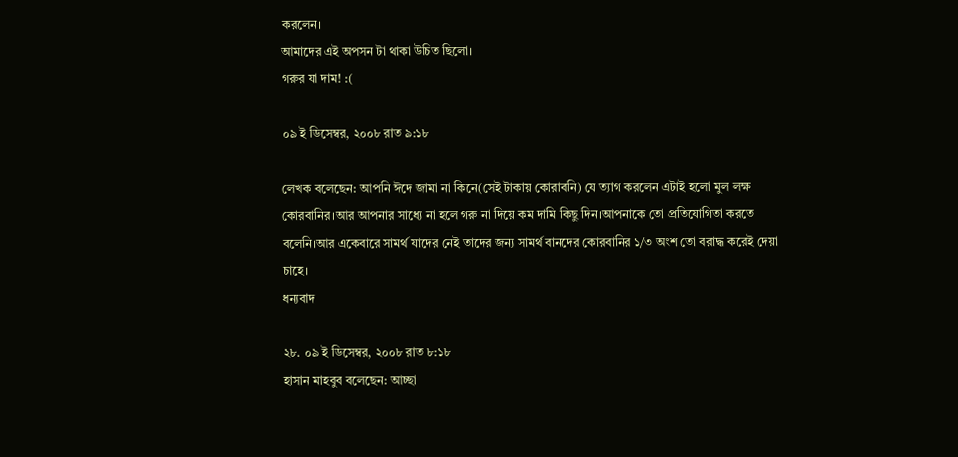করলেন।
আমাদের এই অপসন টা থাকা উচিত ছিলো।
গরুর যা দাম! :(

০৯ ই ডিসেম্বর, ২০০৮ রাত ৯:১৮

লেখক বলেছেন: আপনি ঈদে জামা না কিনে(সেই টাকায় কোরাবনি) যে ত্যাগ করলেন এটাই হলো মুল লক্ষ কোরবানির।আর আপনার সাধ্যে না হলে গরু না দিয়ে কম দামি কিছু দিন।আপনাকে তো প্রতিযোগিতা করতে বলেনি।আর একেবারে সামর্থ যাদের নেই তাদের জন্য সামর্থ বানদের কোরবানির ১/৩ অংশ তো বরাদ্ধ করেই দেয়া চাহে।
ধন্যবাদ

২৮. ০৯ ই ডিসেম্বর, ২০০৮ রাত ৮:১৮
হাসান মাহবুব বলেছেন: আচ্ছা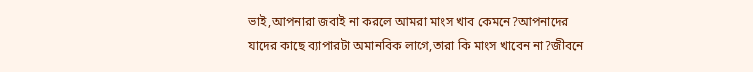ভাই,আপনারা জবাই না করলে আমরা মাংস খাব কেমনে?আপনাদের যাদের কাছে ব্যাপারটা অমানবিক লাগে,তারা কি মাংস খাবেন না?জীবনে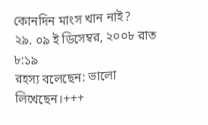কোনদিন মাংস খান নাই?
২৯. ০৯ ই ডিসেম্বর, ২০০৮ রাত ৮:১৯
রহস্য বলেছেন: ভালো লিখেছেন।+++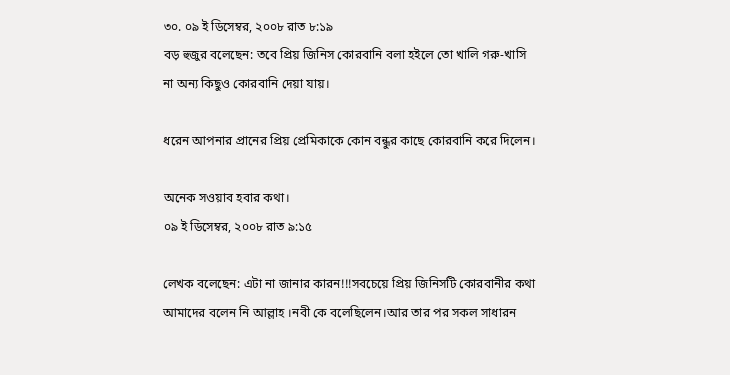৩০. ০৯ ই ডিসেম্বর, ২০০৮ রাত ৮:১৯
বড় হুজুর বলেছেন: তবে প্রিয় জিনিস কোরবানি বলা হইলে তো খালি গরু-খাসি না অন্য কিছুও কোরবানি দেয়া যায়।

ধরেন আপনার প্রানের প্রিয় প্রেমিকাকে কোন বন্ধুর কাছে কোরবানি করে দিলেন।

অনেক সওয়াব হবার কথা।
০৯ ই ডিসেম্বর, ২০০৮ রাত ৯:১৫

লেখক বলেছেন: এটা না জানার কারন!!!সবচেয়ে প্রিয় জিনিসটি কোরবানীর কথা আমাদের বলেন নি আল্লাহ ।নবী কে বলেছিলেন।আর তার পর সকল সাধারন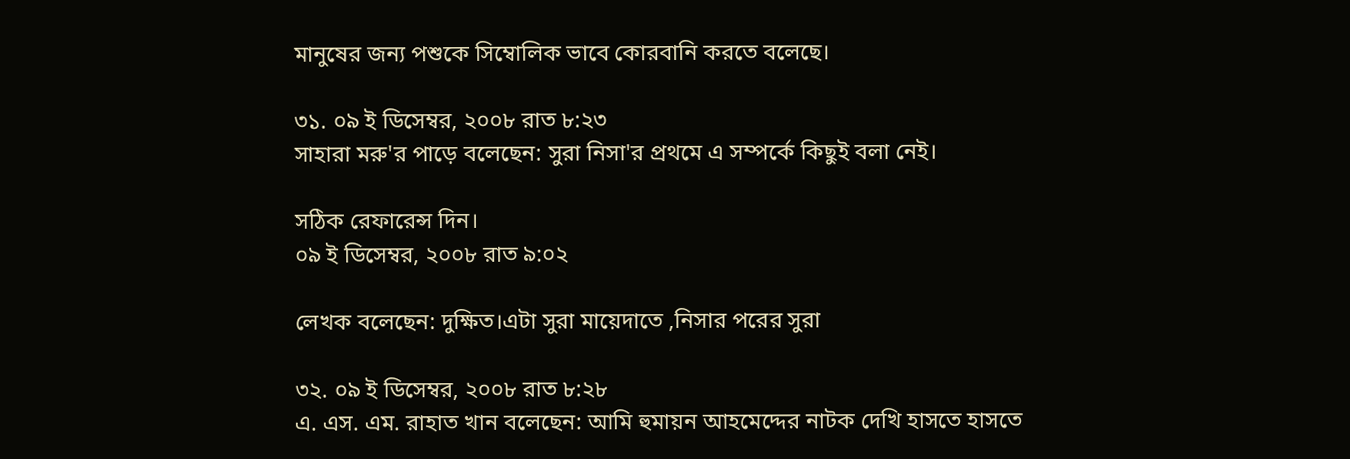মানুষের জন্য পশুকে সিম্বোলিক ভাবে কোরবানি করতে বলেছে।

৩১. ০৯ ই ডিসেম্বর, ২০০৮ রাত ৮:২৩
সাহারা মরু'র পাড়ে বলেছেন: সুরা নিসা'র প্রথমে এ সম্পর্কে কিছুই বলা নেই।

সঠিক রেফারেন্স দিন।
০৯ ই ডিসেম্বর, ২০০৮ রাত ৯:০২

লেখক বলেছেন: দুক্ষিত।এটা সুরা মায়েদাতে ,নিসার পরের সুরা

৩২. ০৯ ই ডিসেম্বর, ২০০৮ রাত ৮:২৮
এ. এস. এম. রাহাত খান বলেছেন: আমি হুমায়ন আহমেদ্দের নাটক দেখি হাসতে হাসতে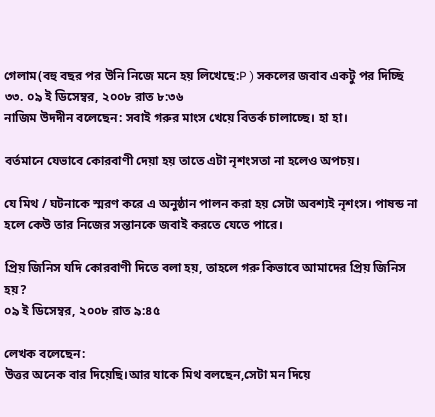গেলাম(বহু বছর পর উনি নিজে মনে হয় লিখেছে:P ) সকলের জবাব একটু পর দিচ্ছি
৩৩. ০৯ ই ডিসেম্বর, ২০০৮ রাত ৮:৩৬
নাজিম উদদীন বলেছেন: সবাই গরুর মাংস খেয়ে বিতর্ক চালাচ্ছে। হা হা।

বর্তমানে যেভাবে কোরবাণী দেয়া হয় তাতে এটা নৃশংসতা না হলেও অপচয়।

যে মিথ / ঘটনাকে স্মরণ করে এ অনুষ্ঠান পালন করা হয় সেটা অবশ্যই নৃশংস। পাষন্ড না হলে কেউ তার নিজের সন্তানকে জবাই করতে যেতে পারে।

প্রিয় জিনিস যদি কোরবাণী দিতে বলা হয়, তাহলে গরু কিভাবে আমাদের প্রিয় জিনিস হয়?
০৯ ই ডিসেম্বর, ২০০৮ রাত ৯:৪৫

লেখক বলেছেন:
উত্তর অনেক বার দিয়েছি।আর যাকে মিথ বলছেন,সেটা মন দিয়ে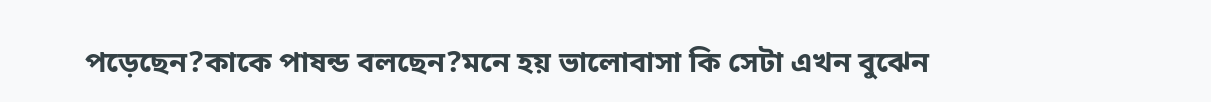পড়েছেন?কাকে পাষন্ড বলছেন?মনে হয় ভালোবাসা কি সেটা এখন বুঝেন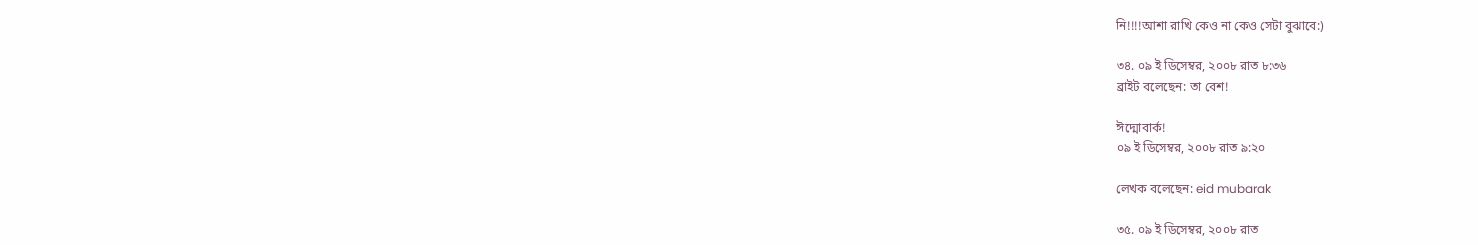নি!!!!আশা রাখি কেও না কেও সেটা বুঝাবে:)

৩৪. ০৯ ই ডিসেম্বর, ২০০৮ রাত ৮:৩৬
ব্রাইট বলেছেন: তা বেশ!

ঈদ্মোবার্ক!
০৯ ই ডিসেম্বর, ২০০৮ রাত ৯:২০

লেখক বলেছেন: eid mubarak

৩৫. ০৯ ই ডিসেম্বর, ২০০৮ রাত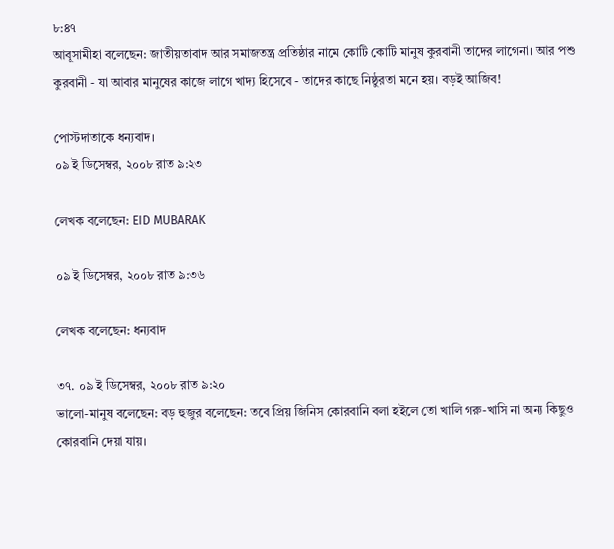৮:৪৭
আবূসামীহা বলেছেন: জাতীয়তাবাদ আর সমাজতন্ত্র প্রতিষ্ঠার নামে কোটি কোটি মানুষ কুরবানী তাদের লাগেনা। আর পশু কুরবানী - যা আবার মানুষের কাজে লাগে খাদ্য হিসেবে - তাদের কাছে নিষ্ঠুরতা মনে হয়। বড়ই আজিব!

পোস্টদাতাকে ধন্যবাদ।
০৯ ই ডিসেম্বর, ২০০৮ রাত ৯:২৩

লেখক বলেছেন: EID MUBARAK

০৯ ই ডিসেম্বর, ২০০৮ রাত ৯:৩৬

লেখক বলেছেন: ধন্যবাদ

৩৭. ০৯ ই ডিসেম্বর, ২০০৮ রাত ৯:২০
ভালো-মানুষ বলেছেন: বড় হুজুর বলেছেন: তবে প্রিয় জিনিস কোরবানি বলা হইলে তো খালি গরু-খাসি না অন্য কিছুও কোরবানি দেয়া যায়।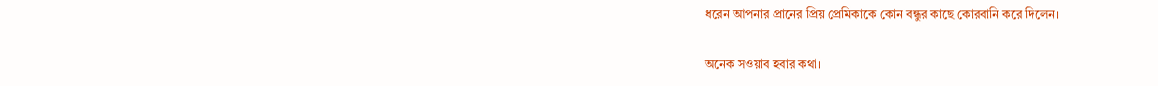ধরেন আপনার প্রানের প্রিয় প্রেমিকাকে কোন বন্ধুর কাছে কোরবানি করে দিলেন।

অনেক সওয়াব হবার কথা।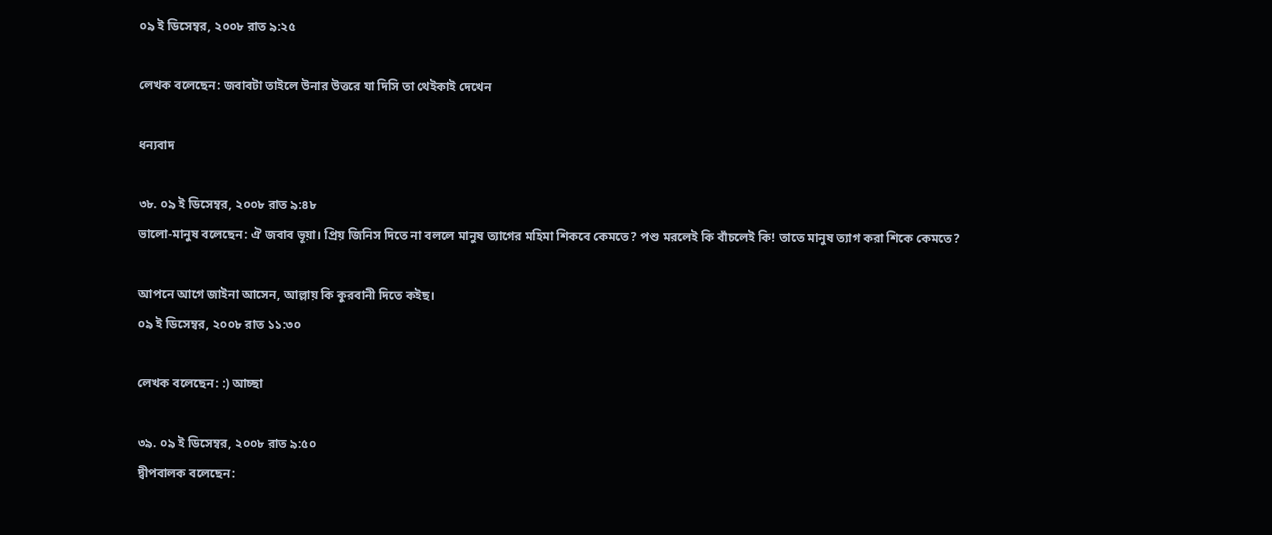০৯ ই ডিসেম্বর, ২০০৮ রাত ৯:২৫

লেখক বলেছেন: জবাবটা তাইলে উনার উত্তরে যা দিসি তা থেইকাই দেখেন

ধন্যবাদ

৩৮. ০৯ ই ডিসেম্বর, ২০০৮ রাত ৯:৪৮
ভালো-মানুষ বলেছেন: ঐ জবাব ভূয়া। প্রিয় জিনিস দিতে না বললে মানুষ ত্যাগের মহিমা শিকবে কেমতে? পশু মরলেই কি বাঁচলেই কি! তাতে মানুষ ত্যাগ করা শিকে কেমতে?

আপনে আগে জাইনা আসেন, আল্লায় কি কুরবানী দিতে কইছ।
০৯ ই ডিসেম্বর, ২০০৮ রাত ১১:৩০

লেখক বলেছেন: :) আচ্ছা

৩৯. ০৯ ই ডিসেম্বর, ২০০৮ রাত ৯:৫০
দ্বীপবালক বলেছেন: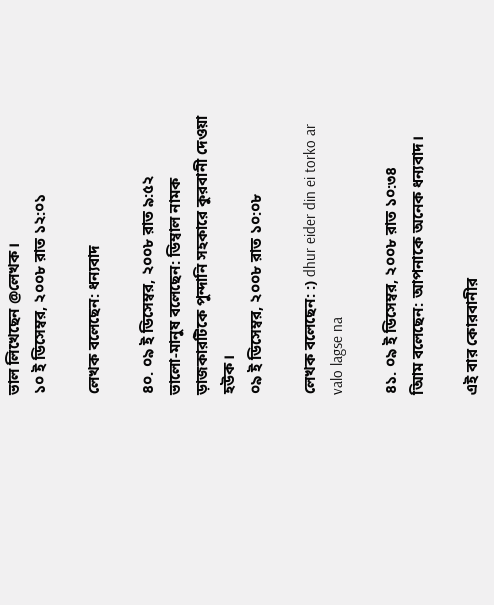ভাল লিখেছেন @লেখক।
১০ ই ডিসেম্বর, ২০০৮ রাত ১২:০১

লেখক বলেছেন: ধন্যবাদ

৪০. ০৯ ই ডিসেম্বর, ২০০৮ রাত ৯:৫২
ভালো-মানুষ বলেছেন: ডিম্বাল নামক ড়াজকারটিকে পুন্দানি সহকারে কুরবানী দেওয়া হউক।
০৯ ই ডিসেম্বর, ২০০৮ রাত ১০:০৮

লেখক বলেছেন: :) dhur eider din ei torko ar valo lagse na

৪১. ০৯ ই ডিসেম্বর, ২০০৮ রাত ১০:৩৪
আিম বলেছেন: আপনাকে অনেক ধন্যবাদ।

এই বার কোরবানীর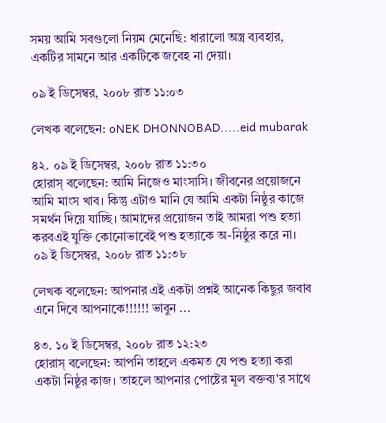সময় আমি সবগুলো নিয়ম মেনেছি: ধারালো অস্ত্র ব্যবহার, একটির সামনে আর একটিকে জবেহ না দেয়া।

০৯ ই ডিসেম্বর, ২০০৮ রাত ১১:০৩

লেখক বলেছেন: oNEK DHONNOBAD.....eid mubarak

৪২. ০৯ ই ডিসেম্বর, ২০০৮ রাত ১১:৩০
হোরাস্‌ বলেছেন: আমি নিজেও মাংসাসি। জীবনের প্রয়োজনে আমি মাংস খাব। কিন্তু এটাও মানি যে আমি একটা নিষ্ঠুর কাজে সমর্থন দিয়ে যাচ্ছি। আমাদের প্রয়োজন তাই আমরা পশু হত্যা করবএই যুক্তি কোনোভাবেই পশু হত্যাকে অ-নিষ্ঠুর করে না।
০৯ ই ডিসেম্বর, ২০০৮ রাত ১১:৩৮

লেখক বলেছেন: আপনার এই একটা প্রশ্নই আনেক কিছুর জবাব এনে দিবে আপনাকে!!!!!! ভাবুন ...

৪৩. ১০ ই ডিসেম্বর, ২০০৮ রাত ১২:২৩
হোরাস্‌ বলেছেন: আপনি তাহলে একমত যে পশু হত্যা করা একটা নিষ্ঠুর কাজ। তাহলে আপনার পোষ্টের মূল বক্তব্য'র সাথে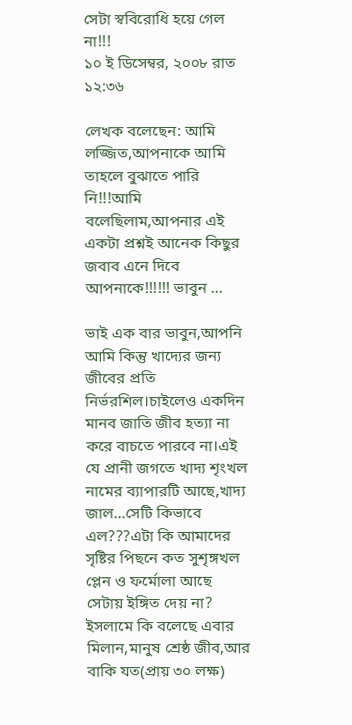সেটা স্ববিরোধি হয়ে গেল না!!!
১০ ই ডিসেম্বর, ২০০৮ রাত ১২:৩৬

লেখক বলেছেন: আমি লজ্জিত,আপনাকে আমি তাহলে বুঝাতে পারি নি!!!আমি বলেছিলাম,আপনার এই একটা প্রশ্নই আনেক কিছুর জবাব এনে দিবে আপনাকে!!!!!! ভাবুন ...

ভাই এক বার ভাবুন,আপনি আমি কিন্তু খাদ্যের জন্য জীবের প্রতি নির্ভরশিল।চাইলেও একদিন মানব জাতি জীব হত্যা না করে বাচতে পারবে না।এই যে প্রানী জগতে খাদ্য শৃংখল নামের ব্যাপারটি আছে,খাদ্য জাল...সেটি কিভাবে এল???এটা কি আমাদের সৃষ্টির পিছনে কত সুশৃঙ্গখল প্লেন ও ফর্মোলা আছে সেটায় ইঙ্গিত দেয় না?
ইসলামে কি বলেছে এবার মিলান,মানুষ শ্রেষ্ঠ জীব,আর বাকি যত(প্রায় ৩০ লক্ষ)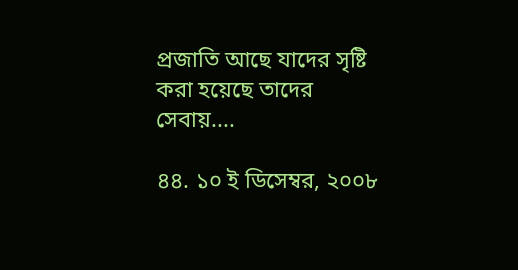প্রজাতি আছে যাদের সৃষ্টি করা হয়েছে তাদের সেবায়....

৪৪. ১০ ই ডিসেম্বর, ২০০৮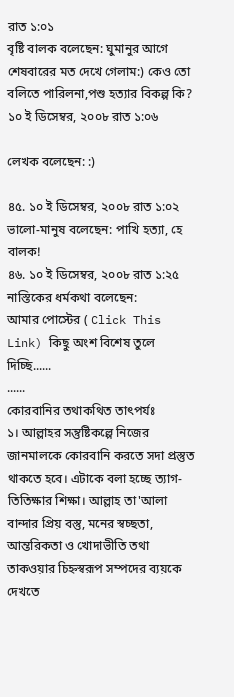রাত ১:০১
বৃষ্টি বালক বলেছেন: ঘুমানুর আগে শেষবারের মত দেখে গেলাম:) কেও তো বলিতে পারিলনা,পশু হত্যার বিকল্প কি?
১০ ই ডিসেম্বর, ২০০৮ রাত ১:০৬

লেখক বলেছেন: :)

৪৫. ১০ ই ডিসেম্বর, ২০০৮ রাত ১:০২
ভালো-মানুষ বলেছেন: পাখি হত্যা, হে বালক!
৪৬. ১০ ই ডিসেম্বর, ২০০৮ রাত ১:২৫
নাস্তিকের ধর্মকথা বলেছেন:
আমার পোস্টের ( Click This Link) কিছু অংশ বিশেষ তুলে দিচ্ছি......
......
কোরবানির তথাকথিত তাৎপর্যঃ
১। আল্লাহর সন্তুষ্টিকল্পে নিজের জানমালকে কোরবানি করতে সদা প্রস্তুত থাকতে হবে। এটাকে বলা হচ্ছে ত্যাগ-তিতিক্ষার শিক্ষা। আল্লাহ তা'আলা বান্দার প্রিয় বস্তু, মনের স্বচ্ছতা, আন্তরিকতা ও খোদাভীতি তথা তাকওয়ার চিহ্নস্বরূপ সম্পদের ব্যয়কে দেখতে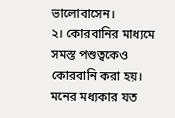ভালোবাসেন।
২। কোরবানির মাধ্যমে সমস্ত পশুত্বকেও কোরবানি করা হয়। মনের মধ্যকার যত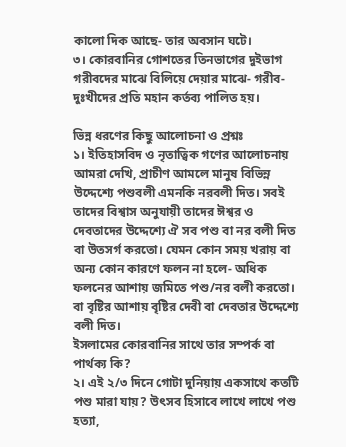কালো দিক আছে- তার অবসান ঘটে।
৩। কোরবানির গোশতের তিনভাগের দুইভাগ গরীবদের মাঝে বিলিয়ে দেয়ার মাঝে- গরীব- দুঃখীদের প্রতি মহান কর্তব্য পালিত হয়।

ভিন্ন ধরণের কিছু আলোচনা ও প্রশ্নঃ
১। ইতিহাসবিদ ও নৃতাত্বিক গণের আলোচনায় আমরা দেখি, প্রাচীণ আমলে মানুষ বিভিন্ন উদ্দেশ্যে পশুবলী এমনকি নরবলী দিত। সবই তাদের বিশ্বাস অনুযায়ী তাদের ঈশ্বর ও দেবতাদের উদ্দেশ্যে ঐ সব পশু বা নর বলী দিত বা উতসর্গ করতো। যেমন কোন সময় খরায় বা অন্য কোন কারণে ফলন না হলে- অধিক ফলনের আশায় জমিতে পশু/নর বলী করতো। বা বৃষ্টির আশায় বৃষ্টির দেবী বা দেবতার উদ্দেশ্যে বলী দিত।
ইসলামের কোরবানির সাথে তার সম্পর্ক বা পার্থক্য কি?
২। এই ২/৩ দিনে গোটা দুনিয়ায় একসাথে কতটি পশু মারা যায়? উৎসব হিসাবে লাখে লাখে পশু হত্যা,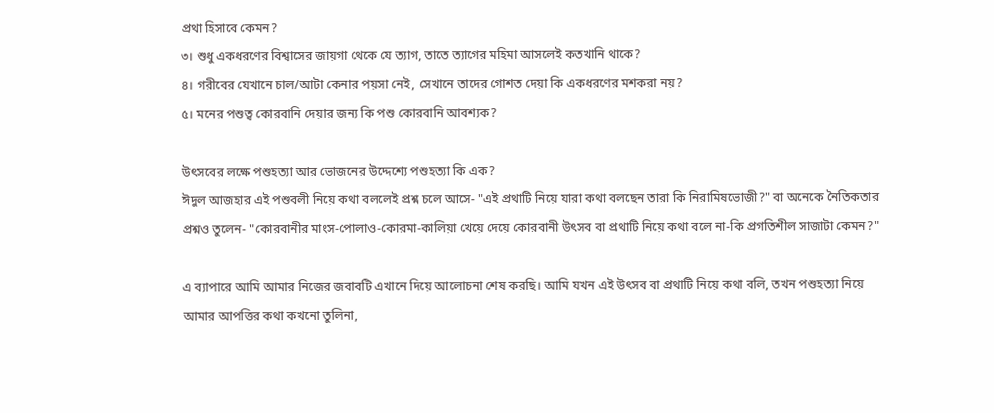প্রথা হিসাবে কেমন?
৩। শুধু একধরণের বিশ্বাসের জায়গা থেকে যে ত্যাগ, তাতে ত্যাগের মহিমা আসলেই কতখানি থাকে?
৪। গরীবের যেখানে চাল/আটা কেনার পয়সা নেই, সেখানে তাদের গোশত দেয়া কি একধরণের মশকরা নয়?
৫। মনের পশুত্ব কোরবানি দেয়ার জন্য কি পশু কোরবানি আবশ্যক?

উৎসবের লক্ষে পশুহত্যা আর ভোজনের উদ্দেশ্যে পশুহত্যা কি এক?
ঈদুল আজহার এই পশুবলী নিয়ে কথা বললেই প্রশ্ন চলে আসে- "এই প্রথাটি নিয়ে যারা কথা বলছেন তারা কি নিরামিষভোজী?" বা অনেকে নৈতিকতার প্রশ্নও তুলেন- "কোরবানীর মাংস-পোলাও-কোরমা-কালিয়া খেয়ে দেয়ে কোরবানী উৎসব বা প্রথাটি নিয়ে কথা বলে না-কি প্রগতিশীল সাজাটা কেমন?"

এ ব্যাপারে আমি আমার নিজের জবাবটি এখানে দিয়ে আলোচনা শেষ করছি। আমি যখন এই উৎসব বা প্রথাটি নিয়ে কথা বলি, তখন পশুহত্যা নিয়ে আমার আপত্তির কথা কখনো তুলিনা,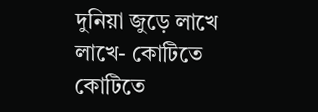দুনিয়া জুড়ে লাখে লাখে- কোটিতে কোটিতে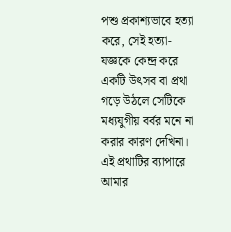পশু প্রকাশ্যভাবে হত্যা করে, সেই হত্যা-যজ্ঞকে কেন্দ্র করে একটি উৎসব বা প্রথা গড়ে উঠলে সেটিকে মধ্যযুগীয় বর্বর মনে না করার কারণ দেখিনা। এই প্রথাটির ব্যাপারে আমার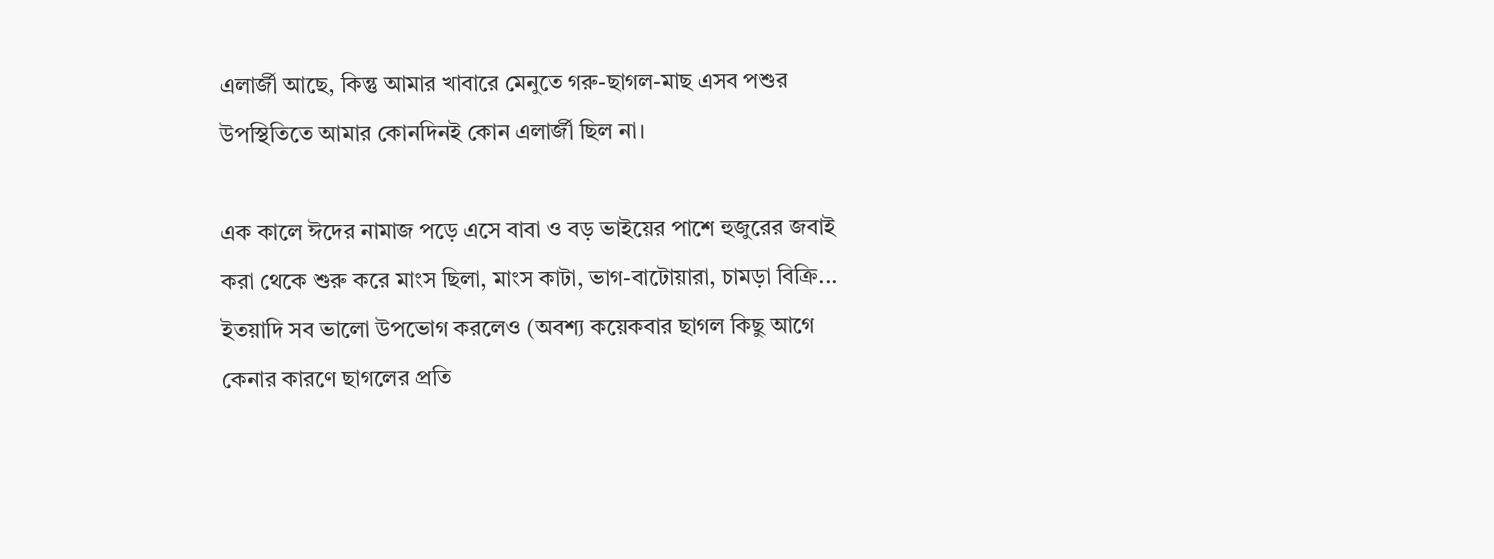এলার্জী আছে, কিন্তু আমার খাবারে মেনুতে গরু-ছাগল-মাছ এসব পশুর উপস্থিতিতে আমার কোনদিনই কোন এলার্জী ছিল না।

এক কালে ঈদের নামাজ পড়ে এসে বাবা ও বড় ভাইয়ের পাশে হুজুরের জবাই করা থেকে শুরু করে মাংস ছিলা, মাংস কাটা, ভাগ-বাটোয়ারা, চামড়া বিক্রি... ইতয়াদি সব ভালো উপভোগ করলেও (অবশ্য কয়েকবার ছাগল কিছু আগে কেনার কারণে ছাগলের প্রতি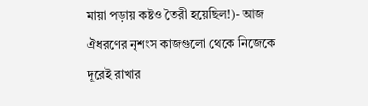মায়া পড়ায় কষ্টও তৈরী হয়েছিল!)- আজ ঐধরণের নৃশংস কাজগুলো থেকে নিজেকে দূরেই রাখার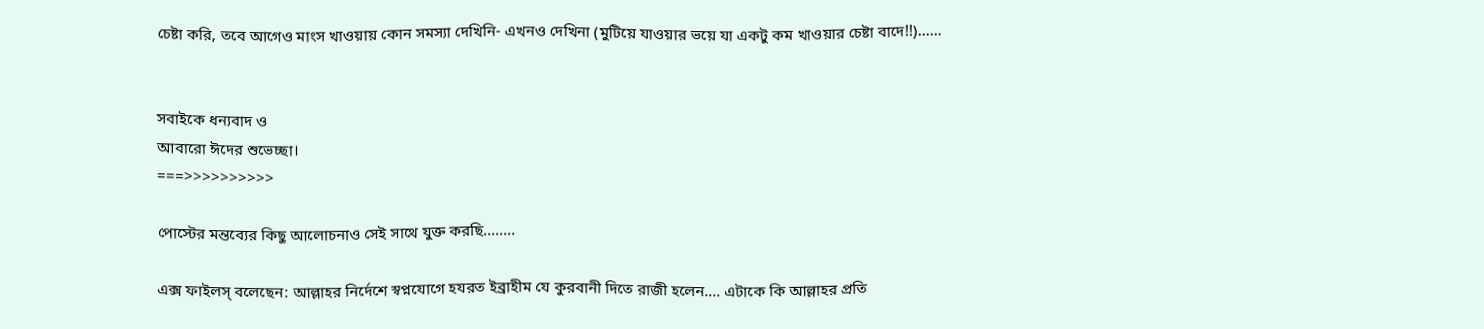চেষ্টা করি, তবে আগেও মাংস খাওয়ায় কোন সমস্যা দেখিনি- এখনও দেখিনা (মুটিয়ে যাওয়ার ভয়ে যা একটু কম খাওয়ার চেষ্টা বাদে!!)......


সবাইকে ধন্যবাদ ও
আবারো ঈদের শুভেচ্ছা।
===>>>>>>>>>>

পোস্টের মন্তব্যের কিছু আলোচনাও সেই সাথে যুক্ত করছি........

এক্স ফাইলস্‌ বলেছেন: আল্লাহর নির্দেশে স্বপ্নযোগে হযরত ইব্রাহীম যে কুরবানী দিতে রাজী হলেন.... এটাকে কি আল্লাহর প্রতি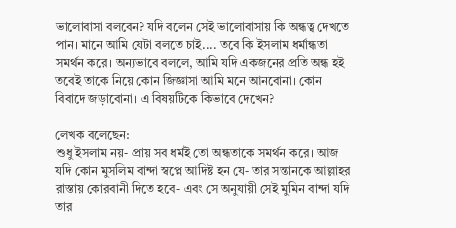ভালোবাসা বলবেন? যদি বলেন সেই ভালোবাসায় কি অন্ধত্ব দেখতে পান। মানে আমি যেটা বলতে চাই.... তবে কি ইসলাম ধর্মান্ধতা সমর্থন করে। অন্যভাবে বললে, আমি যদি একজনের প্রতি অন্ধ হই তবেই তাকে নিয়ে কোন জিজ্ঞাসা আমি মনে আনবোনা। কোন বিবাদে জড়াবোনা। এ বিষয়টিকে কিভাবে দেখেন?

লেখক বলেছেন:
শুধু ইসলাম নয়- প্রায় সব ধর্মই তো অন্ধতাকে সমর্থন করে। আজ যদি কোন মুসলিম বান্দা স্বপ্নে আদিষ্ট হন যে- তার সন্তানকে আল্লাহর রাস্তায় কোরবানী দিতে হবে- এবং সে অনুযায়ী সেই মুমিন বান্দা যদি তার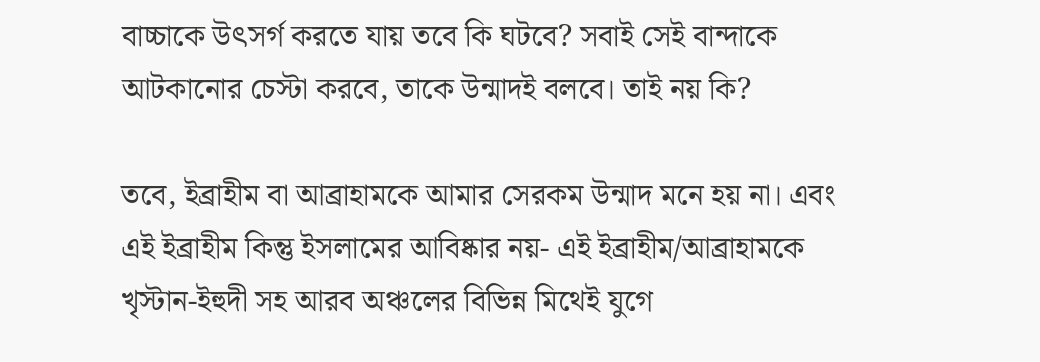বাচ্চাকে উৎসর্গ করতে যায় তবে কি ঘটবে? সবাই সেই বান্দাকে আটকানোর চেস্টা করবে, তাকে উন্মাদই বলবে। তাই নয় কি?

তবে, ইব্রাহীম বা আব্রাহামকে আমার সেরকম উন্মাদ মনে হয় না। এবং এই ইব্রাহীম কিন্তু ইসলামের আবিষ্কার নয়- এই ইব্রাহীম/আব্রাহামকে খৃস্টান-ইহুদী সহ আরব অঞ্চলের বিভিন্ন মিথেই যুগে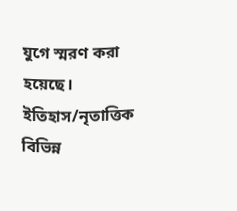যুগে স্মরণ করা হয়েছে। ইতিহাস/নৃতাত্তিক বিভিন্ন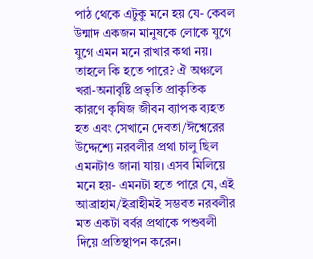পাঠ থেকে এটুকু মনে হয় যে- কেবল উন্মাদ একজন মানুষকে লোকে যুগে যুগে এমন মনে রাখার কথা নয়। তাহলে কি হতে পারে? ঐ অঞ্চলে খরা-অনাবৃষ্টি প্রভৃতি প্রাকৃতিক কারণে কৃষিজ জীবন ব্যাপক ব্যহত হত এবং সেখানে দেবতা/ঈশ্বেরের উদ্দেশ্যে নরবলীর প্রথা চালু ছিল এমনটাও জানা যায়। এসব মিলিয়ে মনে হয়- এমনটা হতে পারে যে, এই আব্রাহাম/ইব্রাহীমই সম্ভবত নরবলীর মত একটা বর্বর প্রথাকে পশুবলী দিয়ে প্রতিস্থাপন করেন।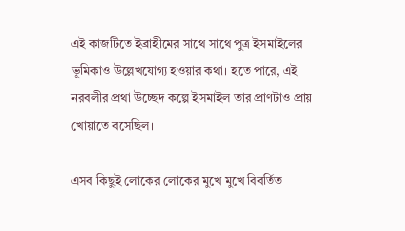এই কাজটিতে ইব্রাহীমের সাথে সাথে পুত্র ইসমাইলের ভূমিকাও উল্লেখযোগ্য হওয়ার কথা। হতে পারে, এই নরবলীর প্রথা উচ্ছেদ কল্পে ইসমাইল তার প্রাণটাও প্রায় খোয়াতে বসেছিল।

এসব কিছুই লোকের লোকের মুখে মুখে বিবর্তিত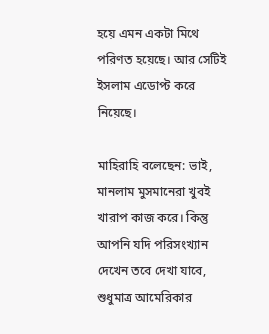হয়ে এমন একটা মিথে পরিণত হয়েছে। আর সেটিই ইসলাম এডোপ্ট করে নিয়েছে।

মাহিরাহি বলেছেন: ভাই, মানলাম মুসমানেরা খুবই খারাপ কাজ করে। কিন্তু আপনি যদি পরিসংখ্যান দেখেন তবে দেখা যাবে, শুধুমাত্র আমেরিকার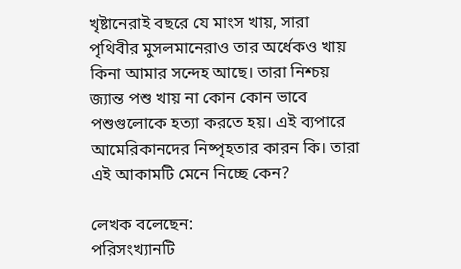খৃষ্টানেরাই বছরে যে মাংস খায়, সারা পৃথিবীর মুসলমানেরাও তার অর্ধেকও খায় কিনা আমার সন্দেহ আছে। তারা নিশ্চয় জ্যান্ত পশু খায় না কোন কোন ভাবে পশুগুলোকে হত্যা করতে হয়। এই ব্যপারে আমেরিকানদের নিষ্পৃহতার কারন কি। তারা এই আকামটি মেনে নিচ্ছে কেন?

লেখক বলেছেন:
পরিসংখ্যানটি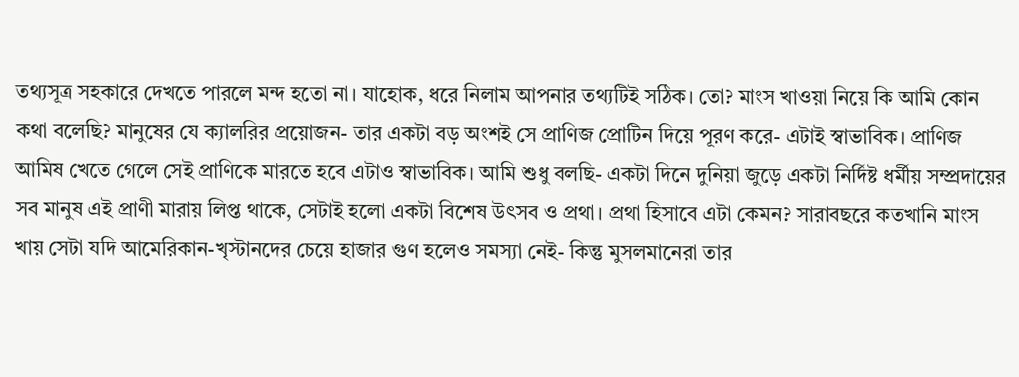তথ্যসূত্র সহকারে দেখতে পারলে মন্দ হতো না। যাহোক, ধরে নিলাম আপনার তথ্যটিই সঠিক। তো? মাংস খাওয়া নিয়ে কি আমি কোন কথা বলেছি? মানুষের যে ক্যালরির প্রয়োজন- তার একটা বড় অংশই সে প্রাণিজ প্রোটিন দিয়ে পূরণ করে- এটাই স্বাভাবিক। প্রাণিজ আমিষ খেতে গেলে সেই প্রাণিকে মারতে হবে এটাও স্বাভাবিক। আমি শুধু বলছি- একটা দিনে দুনিয়া জুড়ে একটা নির্দিষ্ট ধর্মীয় সম্প্রদায়ের সব মানুষ এই প্রাণী মারায় লিপ্ত থাকে, সেটাই হলো একটা বিশেষ উৎসব ও প্রথা। প্রথা হিসাবে এটা কেমন? সারাবছরে কতখানি মাংস খায় সেটা যদি আমেরিকান-খৃস্টানদের চেয়ে হাজার গুণ হলেও সমস্যা নেই- কিন্তু মুসলমানেরা তার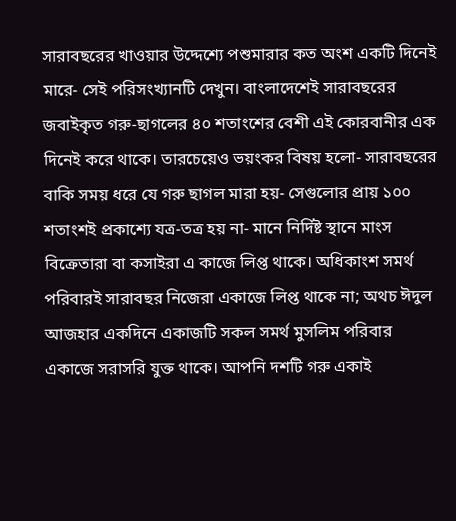সারাবছরের খাওয়ার উদ্দেশ্যে পশুমারার কত অংশ একটি দিনেই মারে- সেই পরিসংখ্যানটি দেখুন। বাংলাদেশেই সারাবছরের জবাইকৃত গরু-ছাগলের ৪০ শতাংশের বেশী এই কোরবানীর এক দিনেই করে থাকে। তারচেয়েও ভয়ংকর বিষয় হলো- সারাবছরের বাকি সময় ধরে যে গরু ছাগল মারা হয়- সেগুলোর প্রায় ১০০ শতাংশই প্রকাশ্যে যত্র-তত্র হয় না- মানে নির্দিষ্ট স্থানে মাংস বিক্রেতারা বা কসাইরা এ কাজে লিপ্ত থাকে। অধিকাংশ সমর্থ পরিবারই সারাবছর নিজেরা একাজে লিপ্ত থাকে না; অথচ ঈদুল আজহার একদিনে একাজটি সকল সমর্থ মুসলিম পরিবার একাজে সরাসরি যুক্ত থাকে। আপনি দশটি গরু একাই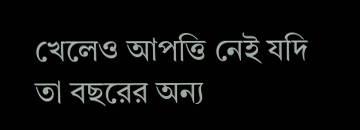খেলেও আপত্তি নেই যদি তা বছরের অন্য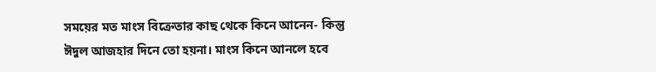সময়ের মত মাংস বিক্রেতার কাছ থেকে কিনে আনেন- কিন্তু ঈদুল আজহার দিনে তো হয়না। মাংস কিনে আনলে হবে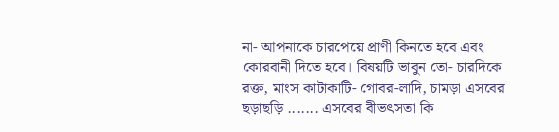না- আপনাকে চারপেয়ে প্রাণী কিনতে হবে এবং কোরবানী দিতে হবে। বিষয়টি ভাবুন তো- চারদিকে রক্ত, মাংস কাটাকাটি- গোবর-লাদি, চামড়া এসবের ছড়াছড়ি ....... এসবের বীভৎসতা কি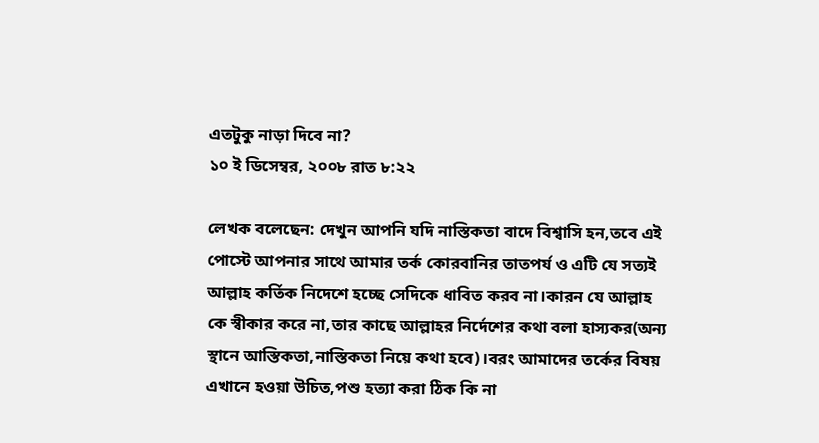এতটুকু নাড়া দিবে না?
১০ ই ডিসেম্বর, ২০০৮ রাত ৮:২২

লেখক বলেছেন: দেখুন আপনি যদি নাস্তিকতা বাদে বিশ্বাসি হন,তবে এই পোস্টে আপনার সাথে আমার তর্ক কোরবানির তাতপর্য ও এটি যে সত্যই আল্লাহ কর্তিক নিদেশে হচ্ছে সেদিকে ধাবিত করব না।কারন যে আল্লাহ কে স্বীকার করে না,তার কাছে আল্লাহর নির্দেশের কথা বলা হাস্যকর(অন্য স্থানে আস্তিকতা,নাস্তিকতা নিয়ে কথা হবে)।বরং আমাদের তর্কের বিষয় এখানে হওয়া উচিত,পশু হত্যা করা ঠিক কি না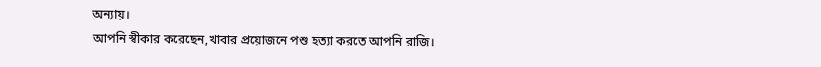অন্যায়।
আপনি স্বীকার করেছেন,খাবার প্রয়োজনে পশু হত্যা করতে আপনি রাজি।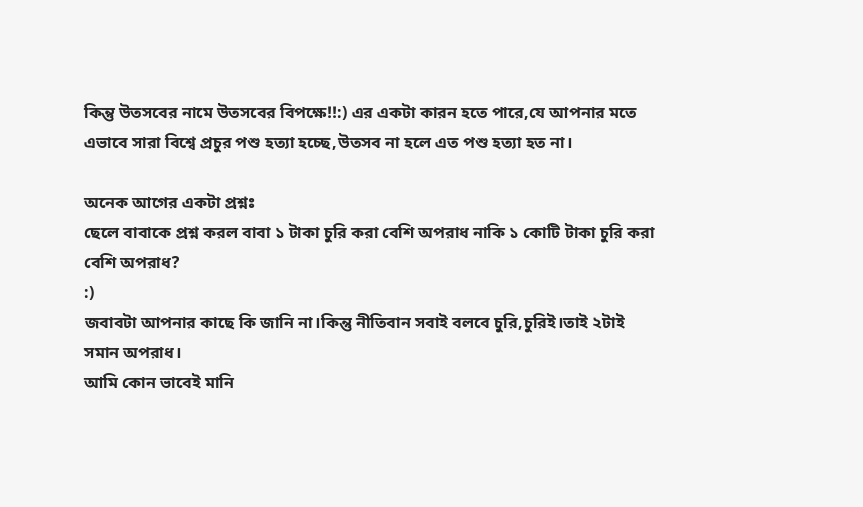কিন্তু উতসবের নামে উতসবের বিপক্ষে!!:) এর একটা কারন হতে পারে,যে আপনার মতে এভাবে সারা বিশ্বে প্রচুর পশু হত্যা হচ্ছে,উতসব না হলে এত পশু হত্যা হত না।

অনেক আগের একটা প্রশ্নঃ
ছেলে বাবাকে প্রশ্ন করল বাবা ১ টাকা চুরি করা বেশি অপরাধ নাকি ১ কোটি টাকা চুরি করা বেশি অপরাধ?
:)
জবাবটা আপনার কাছে কি জানি না।কিন্তু নীতিবান সবাই বলবে চুরি,চুরিই।তাই ২টাই সমান অপরাধ।
আমি কোন ভাবেই মানি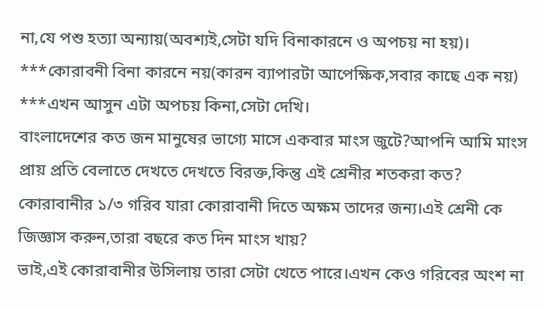না,যে পশু হত্যা অন্যায়(অবশ্যই,সেটা যদি বিনাকারনে ও অপচয় না হয়)।
***কোরাবনী বিনা কারনে নয়(কারন ব্যাপারটা আপেক্ষিক,সবার কাছে এক নয়)
***এখন আসুন এটা অপচয় কিনা,সেটা দেখি।
বাংলাদেশের কত জন মানুষের ভাগ্যে মাসে একবার মাংস জুটে?আপনি আমি মাংস প্রায় প্রতি বেলাতে দেখতে দেখতে বিরক্ত,কিন্তু এই শ্রেনীর শতকরা কত?
কোরাবানীর ১/৩ গরিব যারা কোরাবানী দিতে অক্ষম তাদের জন্য।এই শ্রেনী কে জিজ্ঞাস করুন,তারা বছরে কত দিন মাংস খায়?
ভাই,এই কোরাবানীর উসিলায় তারা সেটা খেতে পারে।এখন কেও গরিবের অংশ না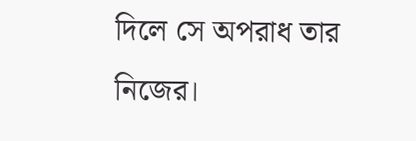দিলে সে অপরাধ তার নিজের।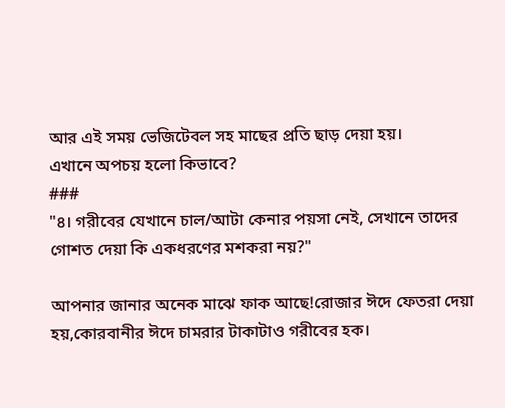আর এই সময় ভেজিটেবল সহ মাছের প্রতি ছাড় দেয়া হয়।
এখানে অপচয় হলো কিভাবে?
###
"৪। গরীবের যেখানে চাল/আটা কেনার পয়সা নেই, সেখানে তাদের গোশত দেয়া কি একধরণের মশকরা নয়?"

আপনার জানার অনেক মাঝে ফাক আছে!রোজার ঈদে ফেতরা দেয়া হয়,কোরবানীর ঈদে চামরার টাকাটাও গরীবের হক।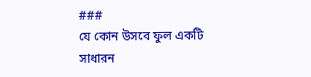###
যে কোন উসবে ফুল একটি সাধারন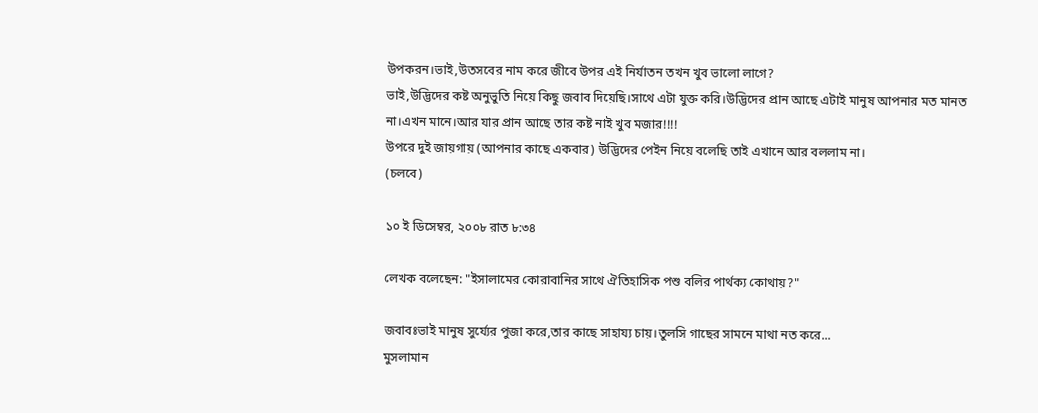উপকরন।ভাই,উতসবের নাম করে জীবে উপর এই নির্যাতন তখন খুব ভালো লাগে?
ভাই,উদ্ভিদের কষ্ট অনুভুতি নিয়ে কিছু জবাব দিয়েছি।সাথে এটা যুক্ত করি।উদ্ভিদের প্রান আছে এটাই মানুষ আপনার মত মানত না।এখন মানে।আর যার প্রান আছে তার কষ্ট নাই খুব মজার!!!!
উপরে দুই জায়গায় (আপনার কাছে একবার) উদ্ভিদের পেইন নিয়ে বলেছি তাই এখানে আর বললাম না।
(চলবে)

১০ ই ডিসেম্বর, ২০০৮ রাত ৮:৩৪

লেখক বলেছেন: "ইসালামের কোরাবানির সাথে ঐতিহাসিক পশু বলির পার্থক্য কোথায়?"

জবাবঃভাই মানুষ সুর্য্যের পুজা করে,তার কাছে সাহায্য চায়।তুলসি গাছের সামনে মাথা নত করে...
মুসলামান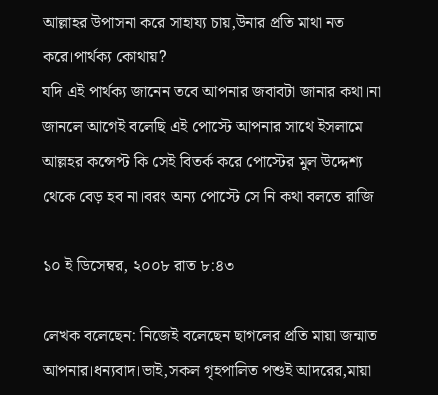আল্লাহর উপাসনা করে সাহায্য চায়,উনার প্রতি মাথা নত করে।পার্থক্য কোথায়?
যদি এই পার্থক্য জানেন তবে আপনার জবাবটা জানার কথা।না জানলে আগেই বলেছি এই পোস্টে আপনার সাথে ইসলামে আল্লহর কন্সেপ্ট কি সেই বিতর্ক করে পোস্টের মুল উদ্দেশ্য থেকে বেড় হব না।বরং অন্য পোস্টে সে নি কথা বলতে রাজি

১০ ই ডিসেম্বর, ২০০৮ রাত ৮:৪৩

লেখক বলেছেন: নিজেই বলেছেন ছাগলের প্রতি মায়া জন্মাত আপনার।ধন্যবাদ।ভাই,সকল গৃহপালিত পশুই আদরের,মায়া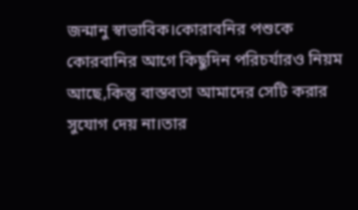জন্মানু স্বাভাবিক।কোরাবনির পশুকে কোরবানির আগে কিছুদিন পরিচর্যারও নিয়ম আছে,কিন্তু বাস্তবতা আমাদের সেটি করার সুযোগ দেয় না।তার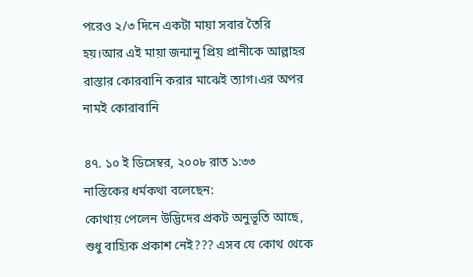পরেও ২/৩ দিনে একটা মায়া সবার তৈরি হয়।আর এই মায়া জন্মানু প্রিয় প্রানীকে আল্লাহর রাস্তার কোরবানি করার মাঝেই ত্যাগ।এর অপর নামই কোরাবানি

৪৭. ১০ ই ডিসেম্বর, ২০০৮ রাত ১:৩৩
নাস্তিকের ধর্মকথা বলেছেন:
কোথায় পেলেন উদ্ভিদের প্রকট অনুভূতি আছে, শুধু বাহ্যিক প্রকাশ নেই??? এসব যে কোথ থেকে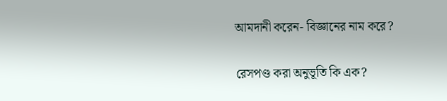আমদানী করেন- বিজ্ঞানের নাম করে?

রেসপণ্ড করা অনুভূতি কি এক?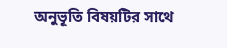অনুভূতি বিষয়টির সাথে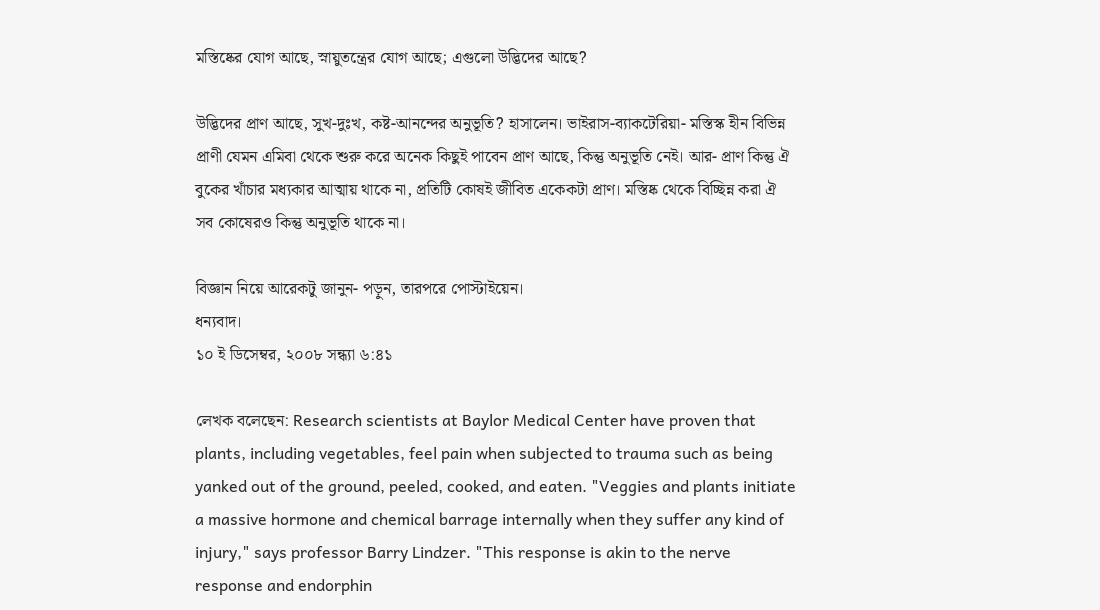মস্তিষ্কের যোগ আছে, স্নায়ুতন্ত্রের যোগ আছে; এগুলো উদ্ভিদের আছে?

উদ্ভিদের প্রাণ আছে, সুখ-দুঃখ, কষ্ট-আনন্দের অনুভূতি? হাসালেন। ভাইরাস-ব্যাকটেরিয়া- মস্তিস্ক হীন বিভিন্ন প্রাণী যেমন এমিবা থেকে শুরু করে অনেক কিছুই পাবেন প্রাণ আছে, কিন্তু অনুভূতি নেই। আর- প্রাণ কিন্তু ঐ বুকের খাঁচার মধ্যকার আত্মায় থাকে না, প্রতিটি কোষই জীবিত একেকটা প্রাণ। মস্তিষ্ক থেকে বিচ্ছিন্ন করা ঐ সব কোষেরও কিন্তু অনুভূতি থাকে না।

বিজ্ঞান নিয়ে আরেকটু জানুন- পড়ুন, তারপরে পোস্টাইয়েন।
ধন্যবাদ।
১০ ই ডিসেম্বর, ২০০৮ সন্ধ্যা ৬:৪১

লেখক বলেছেন: Research scientists at Baylor Medical Center have proven that plants, including vegetables, feel pain when subjected to trauma such as being yanked out of the ground, peeled, cooked, and eaten. "Veggies and plants initiate a massive hormone and chemical barrage internally when they suffer any kind of injury," says professor Barry Lindzer. "This response is akin to the nerve response and endorphin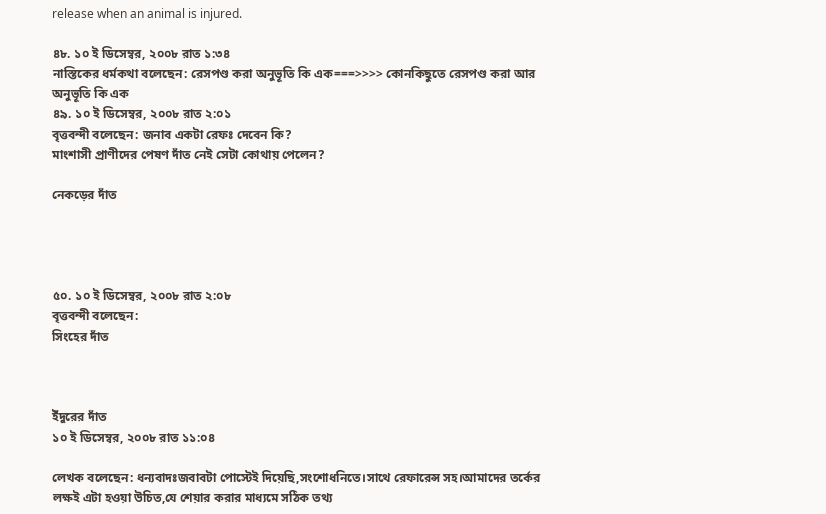release when an animal is injured.

৪৮. ১০ ই ডিসেম্বর, ২০০৮ রাত ১:৩৪
নাস্তিকের ধর্মকথা বলেছেন: রেসপণ্ড করা অনুভূতি কি এক===>>>> কোনকিছুতে রেসপণ্ড করা আর অনুভূতি কি এক
৪৯. ১০ ই ডিসেম্বর, ২০০৮ রাত ২:০১
বৃত্তবন্দী বলেছেন: জনাব একটা রেফঃ দেবেন কি?
মাংশাসী প্রাণীদের পেষণ দাঁত নেই সেটা কোথায় পেলেন?

নেকড়ের দাঁত




৫০. ১০ ই ডিসেম্বর, ২০০৮ রাত ২:০৮
বৃত্তবন্দী বলেছেন:
সিংহের দাঁত



ইঁদুরের দাঁত
১০ ই ডিসেম্বর, ২০০৮ রাত ১১:০৪

লেখক বলেছেন: ধন্যবাদঃজবাবটা পোস্টেই দিয়েছি,সংশোধনিতে।সাথে রেফারেন্স সহ।আমাদের তর্কের লক্ষই এটা হওয়া উচিত,যে শেয়ার করার মাধ্যমে সঠিক তথ্য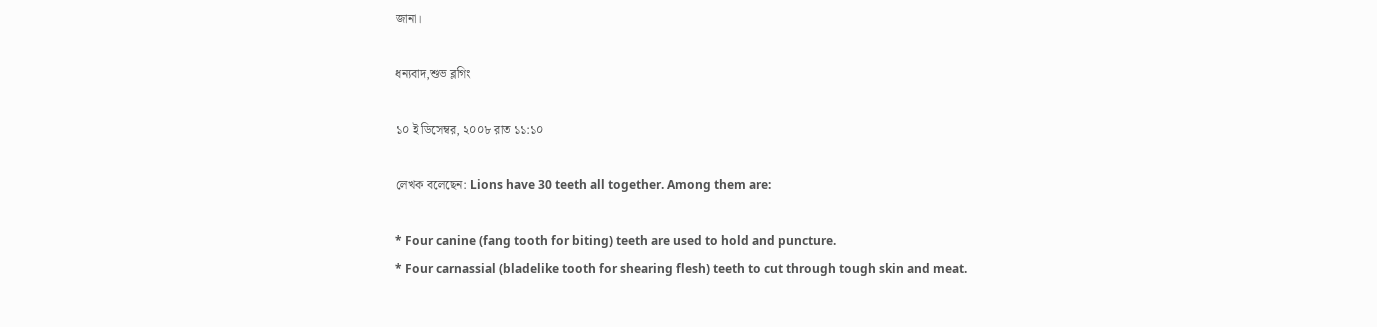জানা।

ধন্যবাদ,শুভ ব্লগিং

১০ ই ডিসেম্বর, ২০০৮ রাত ১১:১০

লেখক বলেছেন: Lions have 30 teeth all together. Among them are:

* Four canine (fang tooth for biting) teeth are used to hold and puncture.
* Four carnassial (bladelike tooth for shearing flesh) teeth to cut through tough skin and meat.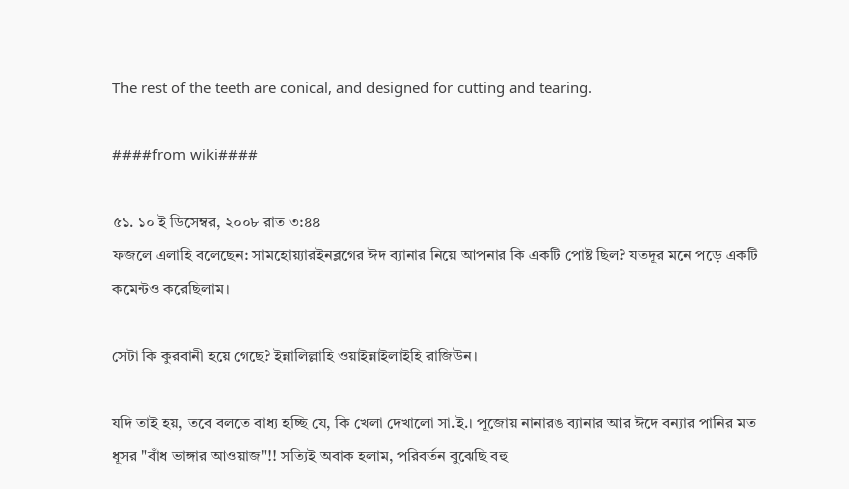The rest of the teeth are conical, and designed for cutting and tearing.

####from wiki####

৫১. ১০ ই ডিসেম্বর, ২০০৮ রাত ৩:৪৪
ফজলে এলাহি বলেছেন: সামহোয়্যারইনব্লগের ঈদ ব্যানার নিয়ে আপনার কি একটি পোষ্ট ছিল? যতদূর মনে পড়ে একটি কমেন্টও করেছিলাম।

সেটা কি কুরবানী হয়ে গেছে? ইন্নালিল্লাহি ওয়াইন্নাইলাইহি রাজিউন।

যদি তাই হয়, তবে বলতে বাধ্য হচ্ছি যে, কি খেলা দেখালো সা.ই.। পূজোয় নানারঙ ব্যানার আর ঈদে বন্যার পানির মত ধূসর "বাঁধ ভাঙ্গার আওয়াজ"!! সত্যিই অবাক হলাম, পরিবর্তন বুঝেছি বহু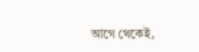আগে থেকেই,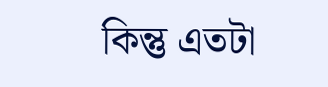কিন্তু এতটা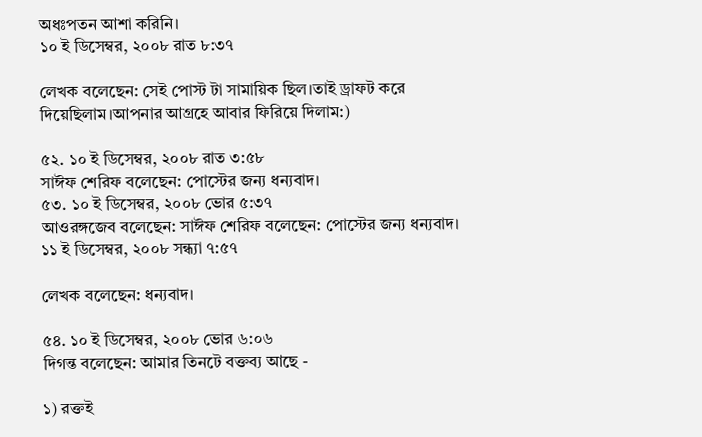অধঃপতন আশা করিনি।
১০ ই ডিসেম্বর, ২০০৮ রাত ৮:৩৭

লেখক বলেছেন: সেই পোস্ট টা সামায়িক ছিল।তাই ড্রাফট করে দিয়েছিলাম।আপনার আগ্রহে আবার ফিরিয়ে দিলাম:)

৫২. ১০ ই ডিসেম্বর, ২০০৮ রাত ৩:৫৮
সাঈফ শেরিফ বলেছেন: পোস্টের জন্য ধন্যবাদ।
৫৩. ১০ ই ডিসেম্বর, ২০০৮ ভোর ৫:৩৭
আওরঙ্গজেব বলেছেন: সাঈফ শেরিফ বলেছেন: পোস্টের জন্য ধন্যবাদ।
১১ ই ডিসেম্বর, ২০০৮ সন্ধ্যা ৭:৫৭

লেখক বলেছেন: ধন্যবাদ।

৫৪. ১০ ই ডিসেম্বর, ২০০৮ ভোর ৬:০৬
দিগন্ত বলেছেন: আমার তিনটে বক্তব্য আছে -

১) রক্তই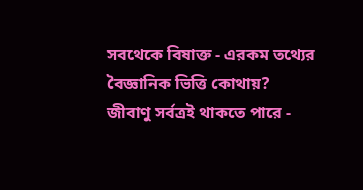সবথেকে বিষাক্ত - এরকম তথ্যের বৈজ্ঞানিক ভিত্তি কোথায়? জীবাণু সর্বত্রই থাকতে পারে -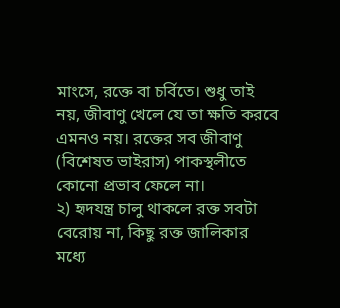মাংসে, রক্তে বা চর্বিতে। শুধু তাই নয়, জীবাণু খেলে যে তা ক্ষতি করবে এমনও নয়। রক্তের সব জীবাণু (বিশেষত ভাইরাস) পাকস্থলীতে কোনো প্রভাব ফেলে না।
২) হৃদযন্ত্র চালু থাকলে রক্ত সবটা বেরোয় না, কিছু রক্ত জালিকার মধ্যে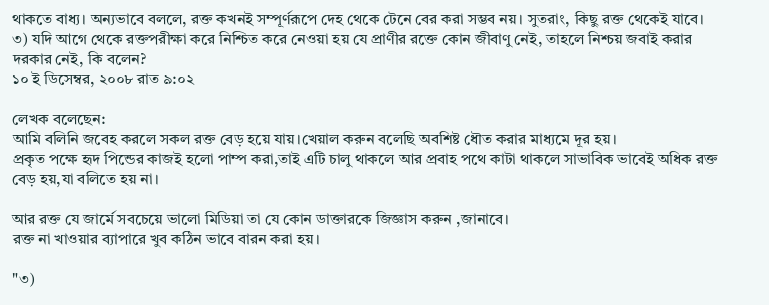থাকতে বাধ্য। অন্যভাবে বললে, রক্ত কখনই সম্পূর্ণরূপে দেহ থেকে টেনে বের করা সম্ভব নয়। সুতরাং, কিছু রক্ত থেকেই যাবে।
৩) যদি আগে থেকে রক্তপরীক্ষা করে নিশ্চিত করে নেওয়া হয় যে প্রাণীর রক্তে কোন জীবাণু নেই, তাহলে নিশ্চয় জবাই করার দরকার নেই, কি বলেন?
১০ ই ডিসেম্বর, ২০০৮ রাত ৯:০২

লেখক বলেছেন:
আমি বলিনি জবেহ করলে সকল রক্ত বেড় হয়ে যায়।খেয়াল করুন বলেছি অবশিষ্ট ধৌত করার মাধ্যমে দূর হয়।
প্রকৃত পক্ষে হৃদ পিন্ডের কাজই হলো পাম্প করা,তাই এটি চালু থাকলে আর প্রবাহ পথে কাটা থাকলে সাভাবিক ভাবেই অধিক রক্ত বেড় হয়,যা বলিতে হয় না।

আর রক্ত যে জার্মে সবচেয়ে ভালো মিডিয়া তা যে কোন ডাক্তারকে জিজ্ঞাস করুন ,জানাবে।
রক্ত না খাওয়ার ব্যাপারে খুব কঠিন ভাবে বারন করা হয়।

"৩)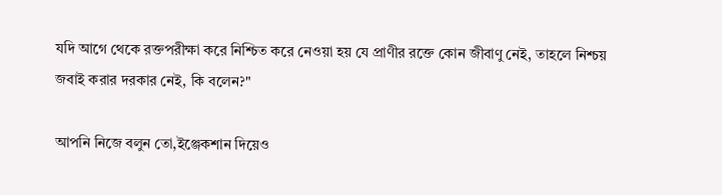যদি আগে থেকে রক্তপরীক্ষা করে নিশ্চিত করে নেওয়া হয় যে প্রাণীর রক্তে কোন জীবাণু নেই, তাহলে নিশ্চয় জবাই করার দরকার নেই, কি বলেন?"

আপনি নিজে বলুন তো,ইঞ্জেকশান দিয়েও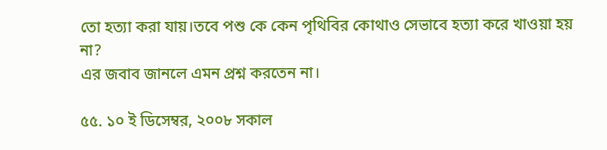তো হত্যা করা যায়।তবে পশু কে কেন পৃথিবির কোথাও সেভাবে হত্যা করে খাওয়া হয় না?
এর জবাব জানলে এমন প্রশ্ন করতেন না।

৫৫. ১০ ই ডিসেম্বর, ২০০৮ সকাল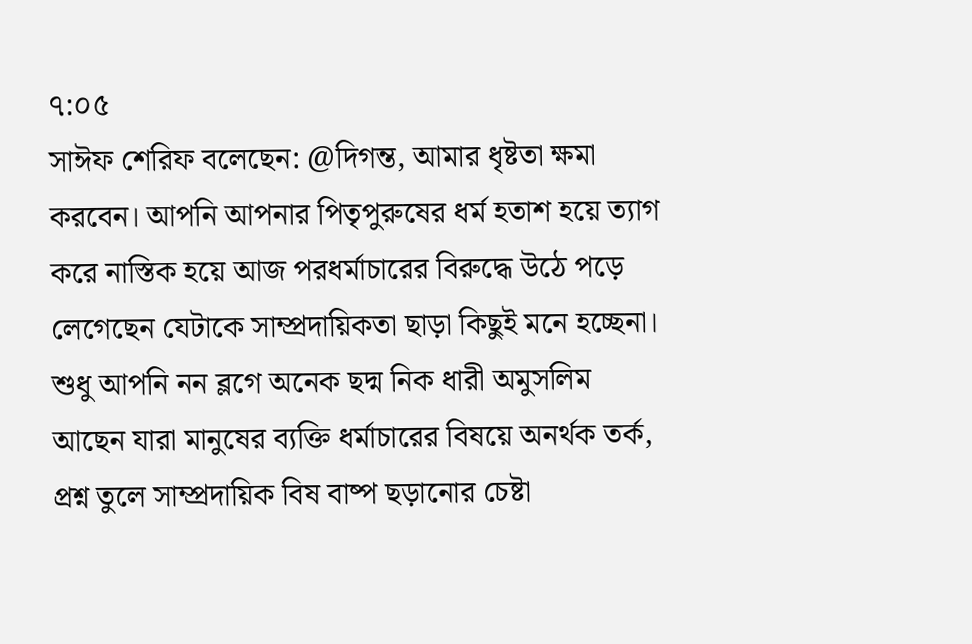৭:০৫
সাঈফ শেরিফ বলেছেন: @দিগন্ত, আমার ধৃষ্টতা ক্ষমা করবেন। আপনি আপনার পিতৃপুরুষের ধর্ম হতাশ হয়ে ত্যাগ করে নাস্তিক হয়ে আজ পরধর্মাচারের বিরুদ্ধে উঠে পড়ে লেগেছেন যেটাকে সাম্প্রদায়িকতা ছাড়া কিছুই মনে হচ্ছেনা। শুধু আপনি নন ব্লগে অনেক ছদ্ম নিক ধারী অমুসলিম আছেন যারা মানুষের ব্যক্তি ধর্মাচারের বিষয়ে অনর্থক তর্ক, প্রশ্ন তুলে সাম্প্রদায়িক বিষ বাষ্প ছড়ানোর চেষ্টা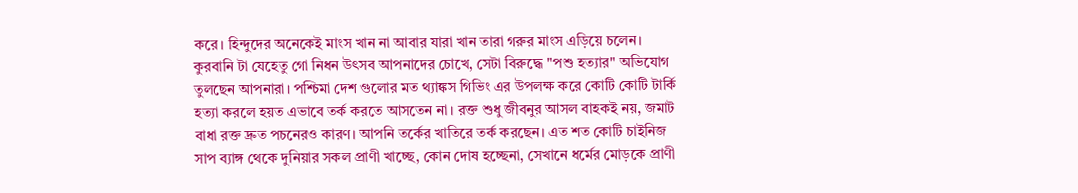করে। হিন্দুদের অনেকেই মাংস খান না আবার যারা খান তারা গরুর মাংস এড়িয়ে চলেন। কুরবানি টা যেহেতু গো নিধন উৎসব আপনাদের চোখে, সেটা বিরুদ্ধে "পশু হত্যার" অভিযোগ তুলছেন আপনারা। পশ্চিমা দেশ গুলোর মত থ্যাঙ্কস গিভিং এর উপলক্ষ করে কোটি কোটি টার্কি হত্যা করলে হয়ত এভাবে তর্ক করতে আসতেন না। রক্ত শুধু জীবনুর আসল বাহকই নয়, জমাট বাধা রক্ত দ্রুত পচনেরও কারণ। আপনি তর্কের খাতিরে তর্ক করছেন। এত শত কোটি চাইনিজ সাপ ব্যাঙ্গ থেকে দুনিয়ার সকল প্রাণী খাচ্ছে, কোন দোষ হচ্ছেনা, সেখানে ধর্মের মোড়কে প্রাণী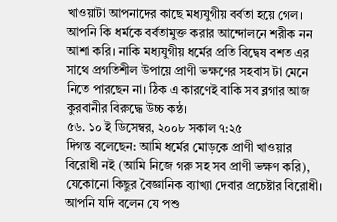খাওয়াটা আপনাদের কাছে মধ্যযুগীয় বর্বতা হয়ে গেল। আপনি কি ধর্মকে বর্বতামুক্ত করার আন্দোলনে শরীক নন আশা করি। নাকি মধ্যযুগীয় ধর্মের প্রতি বিদ্বেষ বশত এর সাথে প্রগতিশীল উপায়ে প্রাণী ভক্ষণের সহবাস টা মেনে নিতে পারছেন না। ঠিক এ কারণেই বাকি সব ব্লগার আজ কুরবানীর বিরুদ্ধে উচ্চ কন্ঠ।
৫৬. ১০ ই ডিসেম্বর, ২০০৮ সকাল ৭:২৫
দিগন্ত বলেছেন: আমি ধর্মের মোড়কে প্রাণী খাওয়ার বিরোধী নই (আমি নিজে গরু সহ সব প্রাণী ভক্ষণ করি), যেকোনো কিছুর বৈজ্ঞানিক ব্যাখ্যা দেবার প্রচেষ্টার বিরোধী। আপনি যদি বলেন যে পশু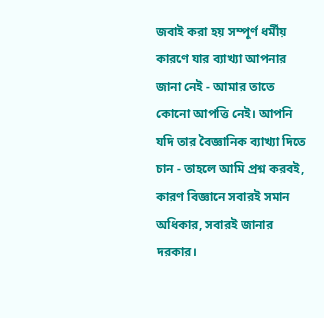জবাই করা হয় সম্পূর্ণ ধর্মীয় কারণে যার ব্যাখ্যা আপনার জানা নেই - আমার তাতে কোনো আপত্তি নেই। আপনি যদি তার বৈজ্ঞানিক ব্যাখ্যা দিতে চান - তাহলে আমি প্রশ্ন করবই, কারণ বিজ্ঞানে সবারই সমান অধিকার, সবারই জানার দরকার।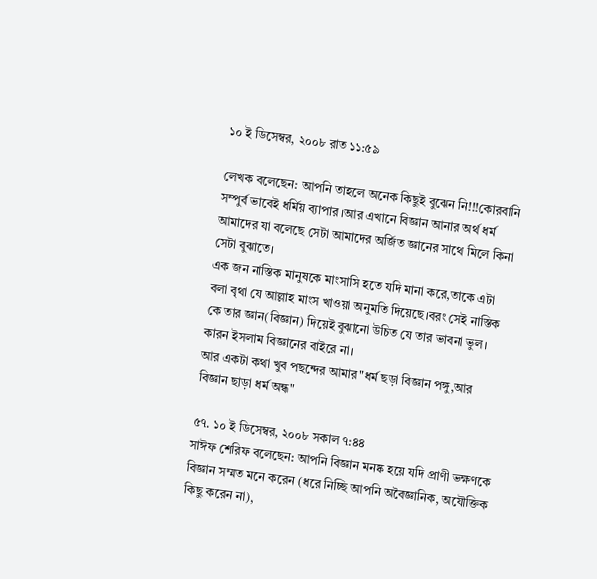১০ ই ডিসেম্বর, ২০০৮ রাত ১১:৫৯

লেখক বলেছেন: আপনি তাহলে অনেক কিছুই বুঝেন নি!!!কোরবানি সম্পুর্ব ভাবেই ধর্মিয় ব্যাপার ।আর এখানে বিজ্ঞান আনার অর্থ ধর্ম আমাদের যা বলেছে সেটা আমাদের অর্জিত জ্ঞানের সাথে মিলে কিনা সেটা বুঝাতে।
এক জন নাস্তিক মানুষকে মাংসাসি হতে যদি মানা করে,তাকে এটা বলা বৃথা যে আল্লাহ মাংস খাওয়া অনুমতি দিয়েছে।বরং সেই নাস্তিক কে তার জ্ঞান(বিজ্ঞান) দিয়েই বুঝানো উচিত যে তার ভাবনা ভুল।
কারন ইসলাম বিজ্ঞানের বাইরে না।
আর একটা কথা খুব পছন্দের আমার"ধর্ম ছড়া বিজ্ঞান পঙ্গু,আর বিজ্ঞান ছাড়া ধর্ম অন্ধ"

৫৭. ১০ ই ডিসেম্বর, ২০০৮ সকাল ৭:৪৪
সাঈফ শেরিফ বলেছেন: আপনি বিজ্ঞান মনষ্ক হয়ে যদি প্রাণী ভক্ষণকে বিজ্ঞান সম্মত মনে করেন (ধরে নিচ্ছি আপনি অবৈজ্ঞানিক, অযৌক্তিক কিছু করেন না),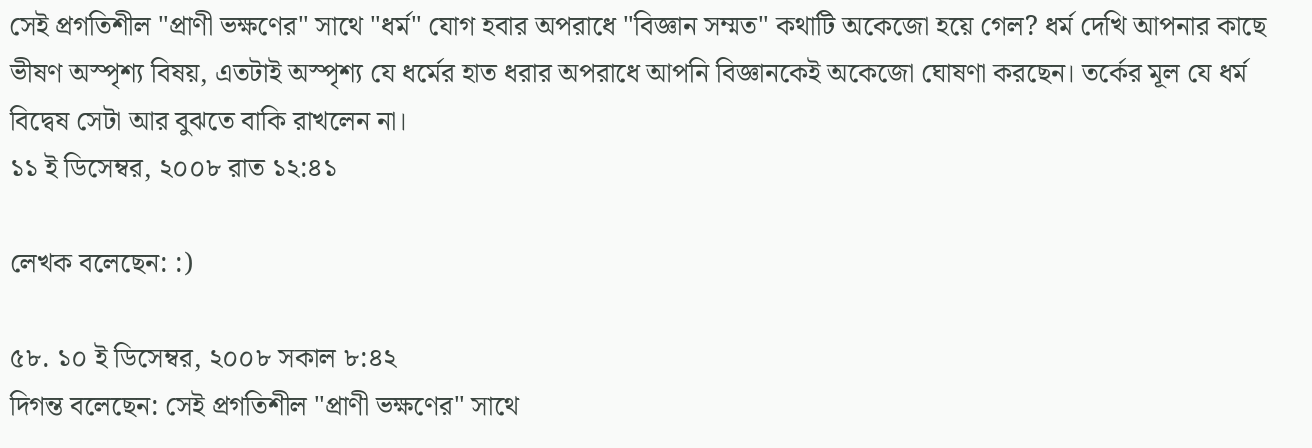সেই প্রগতিশীল "প্রাণী ভক্ষণের" সাথে "ধর্ম" যোগ হবার অপরাধে "বিজ্ঞান সম্মত" কথাটি অকেজো হয়ে গেল? ধর্ম দেখি আপনার কাছে ভীষণ অস্পৃশ্য বিষয়, এতটাই অস্পৃশ্য যে ধর্মের হাত ধরার অপরাধে আপনি বিজ্ঞানকেই অকেজো ঘোষণা করছেন। তর্কের মূল যে ধর্ম বিদ্বেষ সেটা আর বুঝতে বাকি রাখলেন না।
১১ ই ডিসেম্বর, ২০০৮ রাত ১২:৪১

লেখক বলেছেন: :)

৫৮. ১০ ই ডিসেম্বর, ২০০৮ সকাল ৮:৪২
দিগন্ত বলেছেন: সেই প্রগতিশীল "প্রাণী ভক্ষণের" সাথে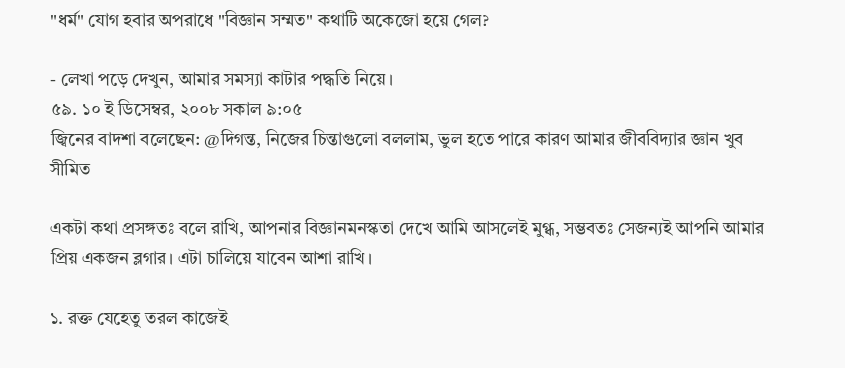"ধর্ম" যোগ হবার অপরাধে "বিজ্ঞান সম্মত" কথাটি অকেজো হয়ে গেল?

- লেখা পড়ে দেখুন, আমার সমস্যা কাটার পদ্ধতি নিয়ে।
৫৯. ১০ ই ডিসেম্বর, ২০০৮ সকাল ৯:০৫
জ্বিনের বাদশা বলেছেন: @দিগন্ত, নিজের চিন্তাগুলো বললাম, ভুল হতে পারে কারণ আমার জীববিদ্যার জ্ঞান খুব সীমিত

একটা কথা প্রসঙ্গতঃ বলে রাখি, আপনার বিজ্ঞানমনস্কতা দেখে আমি আসলেই মুগ্ধ, সম্ভবতঃ সেজন্যই আপনি আমার প্রিয় একজন ব্লগার। এটা চালিয়ে যাবেন আশা রাখি।

১. রক্ত যেহেতু তরল কাজেই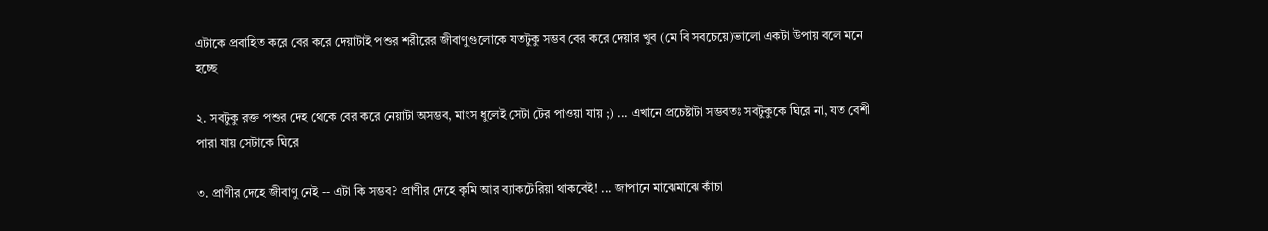এটাকে প্রবাহিত করে বের করে দেয়াটাই পশুর শরীরের জীবাণুগুলোকে যতটুকু সম্ভব বের করে দেয়ার খুব (মে বি সবচেয়ে)ভালো একটা উপায় বলে মনে হচ্ছে

২. সবটুকু রক্ত পশুর দেহ থেকে বের করে নেয়াটা অসম্ভব, মাংস ধুলেই সেটা টের পাওয়া যায় ;) ... এখানে প্রচেষ্টাটা সম্ভবতঃ সবটুকুকে ঘিরে না, যত বেশী পারা যায় সেটাকে ঘিরে

৩. প্রাণীর দেহে জীবাণু নেই -- এটা কি সম্ভব? প্রাণীর দেহে কৃমি আর ব্যাকটেরিয়া থাকবেই! ... জাপানে মাঝেমাঝে কাঁচা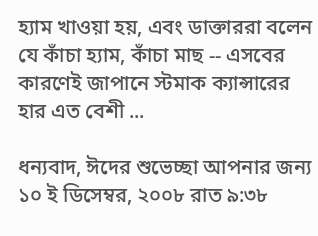হ্যাম খাওয়া হয়, এবং ডাক্তাররা বলেন যে কাঁচা হ্যাম, কাঁচা মাছ -- এসবের কারণেই জাপানে স্টমাক ক্যান্সারের হার এত বেশী ...

ধন্যবাদ, ঈদের শুভেচ্ছা আপনার জন্য
১০ ই ডিসেম্বর, ২০০৮ রাত ৯:৩৮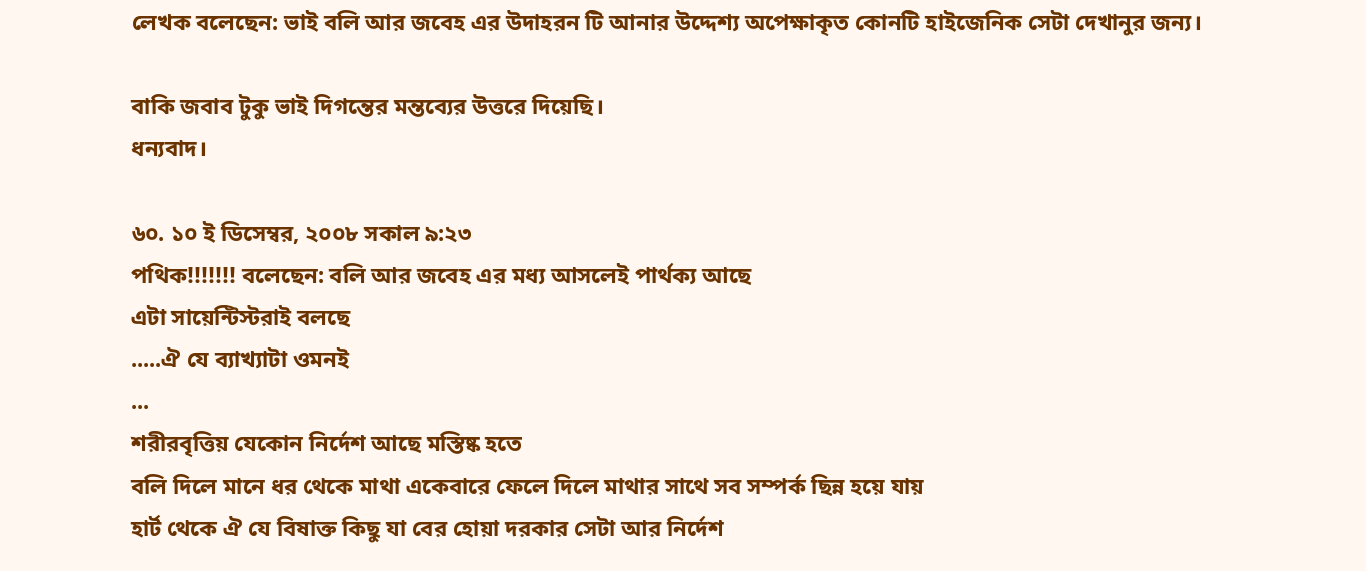লেখক বলেছেন: ভাই বলি আর জবেহ এর উদাহরন টি আনার উদ্দেশ্য অপেক্ষাকৃত কোনটি হাইজেনিক সেটা দেখানুর জন্য।

বাকি জবাব টুকু ভাই দিগন্তের মন্তব্যের উত্তরে দিয়েছি।
ধন্যবাদ।

৬০. ১০ ই ডিসেম্বর, ২০০৮ সকাল ৯:২৩
পথিক!!!!!!! বলেছেন: বলি আর জবেহ এর মধ্য আসলেই পার্থক্য আছে
এটা সায়েন্টিস্টরাই বলছে
.....ঐ যে ব্যাখ্যাটা ওমনই
...
শরীরবৃত্তিয় যেকোন নির্দেশ আছে মস্তিষ্ক হতে
বলি দিলে মানে ধর থেকে মাথা একেবারে ফেলে দিলে মাথার সাথে সব সম্পর্ক ছিন্ন হয়ে যায়
হার্ট থেকে ঐ যে বিষাক্ত কিছু যা বের হোয়া দরকার সেটা আর নির্দেশ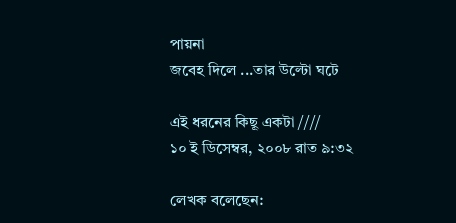পায়না
জবেহ দিলে ...তার উল্টো ঘটে

এই ধরনের কিছূ একটা ////
১০ ই ডিসেম্বর, ২০০৮ রাত ৯:৩২

লেখক বলেছেন: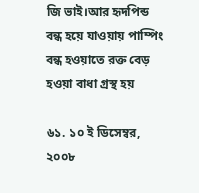জি ভাই।আর হৃদপিন্ড বন্ধ হয়ে যাওয়ায় পাম্পিং বন্ধ হওয়াতে রক্ত বেড় হওয়া বাধা গ্রস্থ হয়

৬১. ১০ ই ডিসেম্বর, ২০০৮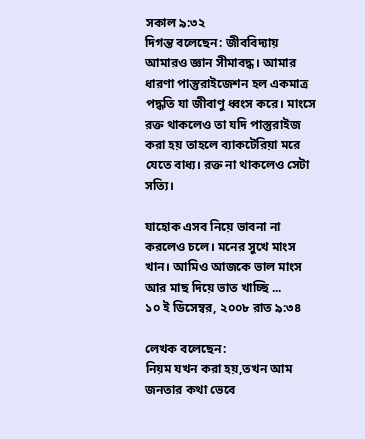সকাল ৯:৩২
দিগন্ত বলেছেন: জীববিদ্যায় আমারও জ্ঞান সীমাবদ্ধ। আমার ধারণা পাস্তুরাইজেশন হল একমাত্র পদ্ধতি যা জীবাণু ধ্বংস করে। মাংসে রক্ত থাকলেও তা যদি পাস্তুরাইজ করা হয় তাহলে ব্যাকটেরিয়া মরে যেতে বাধ্য। রক্ত না থাকলেও সেটা সত্যি।

যাহোক এসব নিয়ে ভাবনা না করলেও চলে। মনের সুখে মাংস খান। আমিও আজকে ভাল মাংস আর মাছ দিয়ে ভাত খাচ্ছি ...
১০ ই ডিসেম্বর, ২০০৮ রাত ৯:৩৪

লেখক বলেছেন:
নিয়ম যখন করা হয়,তখন আম জনতার কথা ভেবে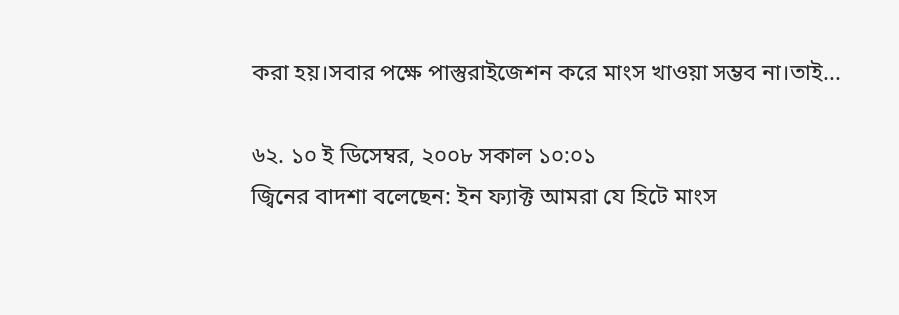করা হয়।সবার পক্ষে পাস্তুরাইজেশন করে মাংস খাওয়া সম্ভব না।তাই...

৬২. ১০ ই ডিসেম্বর, ২০০৮ সকাল ১০:০১
জ্বিনের বাদশা বলেছেন: ইন ফ্যাক্ট আমরা যে হিটে মাংস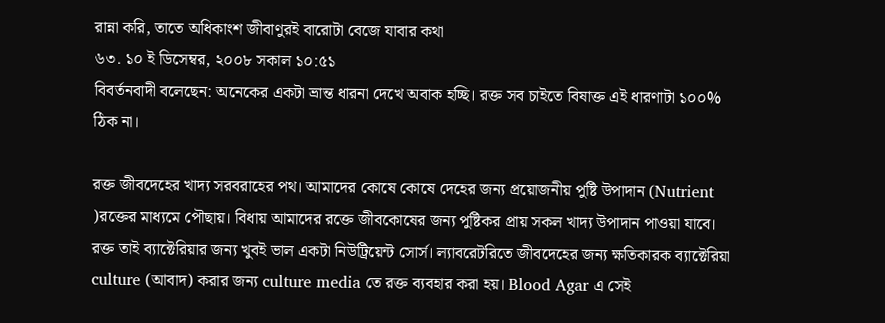রান্না করি, তাতে অধিকাংশ জীবাণুরই বারোটা বেজে যাবার কথা
৬৩. ১০ ই ডিসেম্বর, ২০০৮ সকাল ১০:৫১
বিবর্তনবাদী বলেছেন: অনেকের একটা ভ্রান্ত ধারনা দেখে অবাক হচ্ছি। রক্ত সব চাইতে বিষাক্ত এই ধারণাটা ১০০% ঠিক না।

রক্ত জীবদেহের খাদ্য সরবরাহের পথ। আমাদের কোষে কোষে দেহের জন্য প্রয়োজনীয় পুষ্টি উপাদান (Nutrient )রক্তের মাধ্যমে পৌছায়। বিধায় আমাদের রক্তে জীবকোষের জন্য পুষ্টিকর প্রায় সকল খাদ্য উপাদান পাওয়া যাবে। রক্ত তাই ব্যাক্টেরিয়ার জন্য খুবই ভাল একটা নিউট্রিয়েন্ট সোর্স। ল্যাবরেটরিতে জীবদেহের জন্য ক্ষতিকারক ব্যাক্টেরিয়া culture (আবাদ) করার জন্য culture media তে রক্ত ব্যবহার করা হয়। Blood Agar এ সেই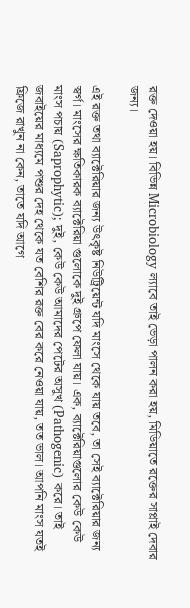রক্ত দেওয়া হয়। বিভিন্ন Microbiology ল্যাবে তাই ভেড়া পালন করা হয়, মিডিয়াতে রক্তের সাপ্লাই দেবার জন্য।

এই রক্ত তথা ব্যাক্টেরিয়ার জন্য উৎকৃষ্ট নিউট্রিয়েন্ট যদি মাংসে থেকে যায় তবে, তা সেই ব্যাক্টেরিয়ার জন্য স্বর্গ। মাংসের ক্ষতিকারক ব্যাক্টেরিয়া গুলোকে দুই গ্রুপে ফেলা যায়। এক, ব্যাক্টেরিয়াগুলোর কেউ কেউ মাংস পচায় (Saprophytic); দুই, কেউ কেউ আমাদের পেটের অসুখ (Pathogenic) করে। তাই জবাইয়ের মাধ্যমে পশুর দেহ থেকে যত বেশির রক্ত বের করে নেওয়া যায়, তত ভাল। আপনি মাংস যতই ফ্রিজে রাখুন না কেন, তাতে যদি আগে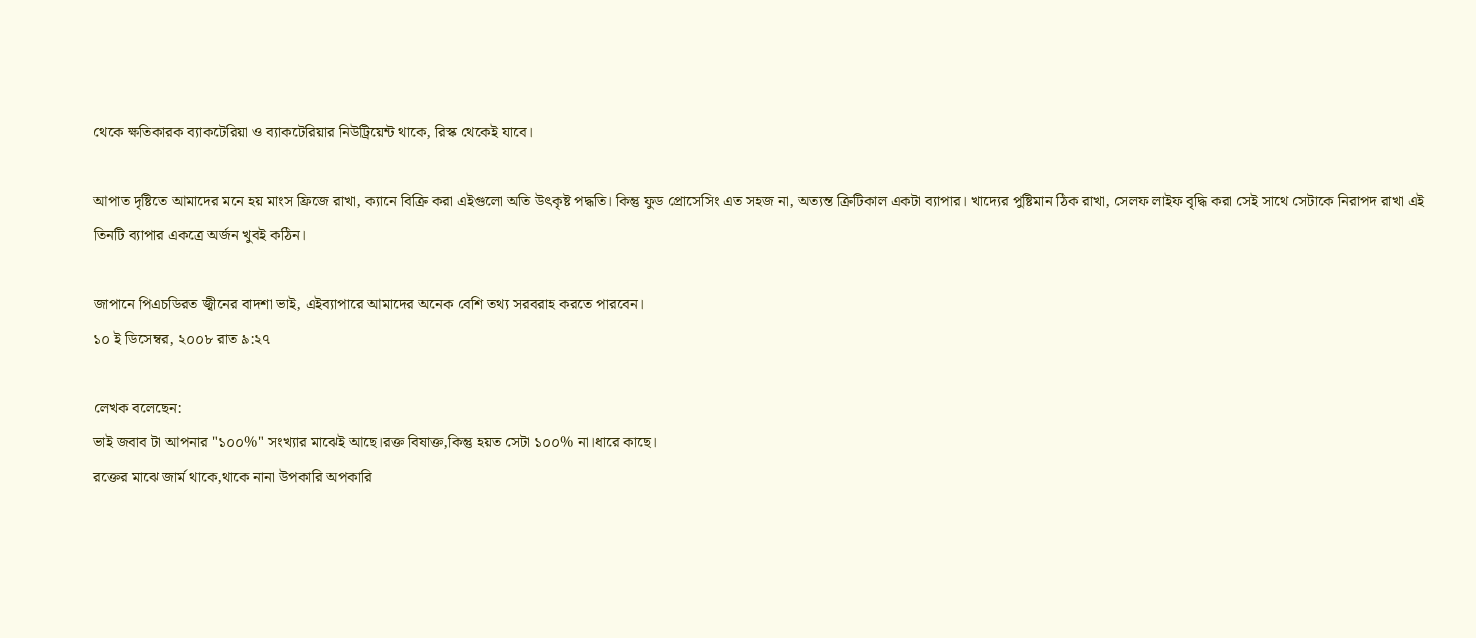থেকে ক্ষতিকারক ব্যাকটেরিয়া ও ব্যাকটেরিয়ার নিউট্রিয়েন্ট থাকে, রিস্ক থেকেই যাবে।

আপাত দৃষ্টিতে আমাদের মনে হয় মাংস ফ্রিজে রাখা, ক্যানে বিক্রি করা এইগুলো অতি উৎকৃষ্ট পদ্ধতি। কিন্তু ফুড প্রোসেসিং এত সহজ না, অত্যন্ত ক্রিটিকাল একটা ব্যাপার। খাদ্যের পুষ্টিমান ঠিক রাখা, সেলফ লাইফ বৃদ্ধি করা সেই সাথে সেটাকে নিরাপদ রাখা এই তিনটি ব্যাপার একত্রে অর্জন খুবই কঠিন।

জাপানে পিএচডিরত জ্বীনের বাদশা ভাই, এইব্যাপারে আমাদের অনেক বেশি তথ্য সরবরাহ করতে পারবেন।
১০ ই ডিসেম্বর, ২০০৮ রাত ৯:২৭

লেখক বলেছেন:
ভাই জবাব টা আপনার "১০০%" সংখ্যার মাঝেই আছে।রক্ত বিষাক্ত,কিন্তু হয়ত সেটা ১০০% না।ধারে কাছে।
রক্তের মাঝে জার্ম থাকে,থাকে নানা উপকারি অপকারি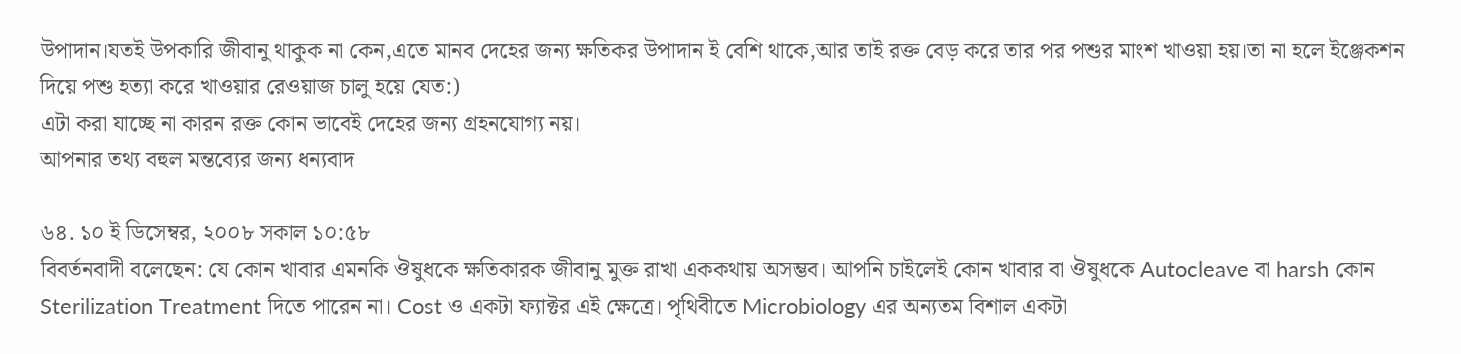উপাদান।যতই উপকারি জীবানু থাকুক না কেন,এতে মানব দেহের জন্য ক্ষতিকর উপাদান ই বেশি থাকে,আর তাই রক্ত বেড় করে তার পর পশুর মাংশ খাওয়া হয়।তা না হলে ইঞ্জেকশন দিয়ে পশু হত্যা করে খাওয়ার রেওয়াজ চালু হয়ে যেত:)
এটা করা যাচ্ছে না কারন রক্ত কোন ভাবেই দেহের জন্য গ্রহনযোগ্য নয়।
আপনার তথ্য বহুল মন্তব্যের জন্য ধন্যবাদ

৬৪. ১০ ই ডিসেম্বর, ২০০৮ সকাল ১০:৫৮
বিবর্তনবাদী বলেছেন: যে কোন খাবার এমনকি ঔষুধকে ক্ষতিকারক জীবানু মুক্ত রাখা এককথায় অসম্ভব। আপনি চাইলেই কোন খাবার বা ঔষুধকে Autocleave বা harsh কোন Sterilization Treatment দিতে পারেন না। Cost ও একটা ফ্যাক্টর এই ক্ষেত্রে। পৃথিবীতে Microbiology এর অন্যতম বিশাল একটা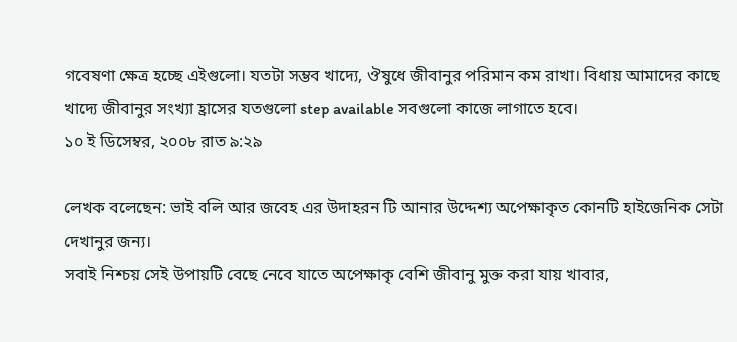গবেষণা ক্ষেত্র হচ্ছে এইগুলো। যতটা সম্ভব খাদ্যে, ঔষুধে জীবানুর পরিমান কম রাখা। বিধায় আমাদের কাছে খাদ্যে জীবানুর সংখ্যা হ্রাসের যতগুলো step available সবগুলো কাজে লাগাতে হবে।
১০ ই ডিসেম্বর, ২০০৮ রাত ৯:২৯

লেখক বলেছেন: ভাই বলি আর জবেহ এর উদাহরন টি আনার উদ্দেশ্য অপেক্ষাকৃত কোনটি হাইজেনিক সেটা দেখানুর জন্য।
সবাই নিশ্চয় সেই উপায়টি বেছে নেবে যাতে অপেক্ষাকৃ বেশি জীবানু মুক্ত করা যায় খাবার,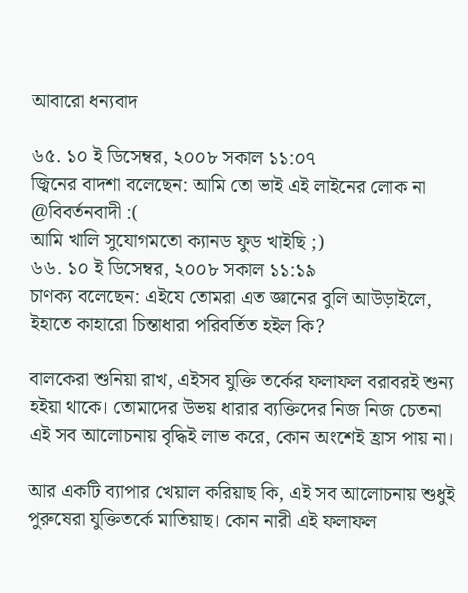আবারো ধন্যবাদ

৬৫. ১০ ই ডিসেম্বর, ২০০৮ সকাল ১১:০৭
জ্বিনের বাদশা বলেছেন: আমি তো ভাই এই লাইনের লোক না @বিবর্তনবাদী :(
আমি খালি সুযোগমতো ক্যানড ফুড খাইছি ;)
৬৬. ১০ ই ডিসেম্বর, ২০০৮ সকাল ১১:১৯
চাণক্য বলেছেন: এইযে তোমরা এত জ্ঞানের বুলি আউড়াইলে, ইহাতে কাহারো চিন্তাধারা পরিবর্তিত হইল কি?

বালকেরা শুনিয়া রাখ, এইসব যুক্তি তর্কের ফলাফল বরাবরই শুন্য হইয়া থাকে। তোমাদের উভয় ধারার ব্যক্তিদের নিজ নিজ চেতনা এই সব আলোচনায় বৃদ্ধিই লাভ করে, কোন অংশেই হ্রাস পায় না।

আর একটি ব্যাপার খেয়াল করিয়াছ কি, এই সব আলোচনায় শুধুই পুরুষেরা যুক্তিতর্কে মাতিয়াছ। কোন নারী এই ফলাফল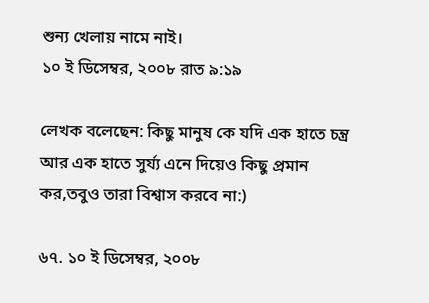শুন্য খেলায় নামে নাই।
১০ ই ডিসেম্বর, ২০০৮ রাত ৯:১৯

লেখক বলেছেন: কিছু মানুষ কে যদি এক হাতে চন্ত্র আর এক হাতে সুর্য্য এনে দিয়েও কিছু প্রমান কর,তবুও তারা বিশ্বাস করবে না:)

৬৭. ১০ ই ডিসেম্বর, ২০০৮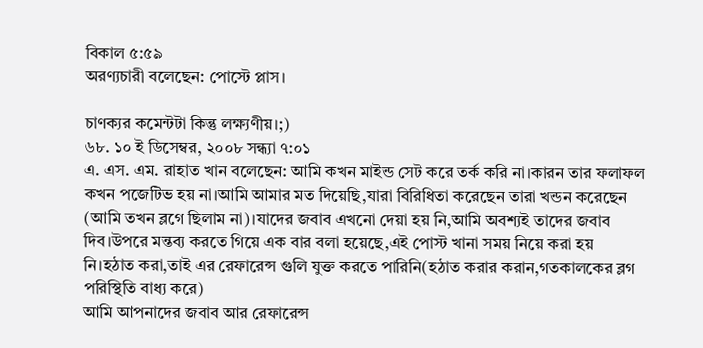বিকাল ৫:৫৯
অরণ্যচারী বলেছেন: পোস্টে প্লাস।

চাণক্যর কমেন্টটা কিন্তু লক্ষ্যণীয়।;)
৬৮. ১০ ই ডিসেম্বর, ২০০৮ সন্ধ্যা ৭:০১
এ. এস. এম. রাহাত খান বলেছেন: আমি কখন মাইন্ড সেট করে তর্ক করি না।কারন তার ফলাফল কখন পজেটিভ হয় না।আমি আমার মত দিয়েছি,যারা বিরিধিতা করেছেন তারা খন্ডন করেছেন (আমি তখন ব্লগে ছিলাম না)।যাদের জবাব এখনো দেয়া হয় নি,আমি অবশ্যই তাদের জবাব দিব।উপরে মন্তব্য করতে গিয়ে এক বার বলা হয়েছে,এই পোস্ট খানা সময় নিয়ে করা হয় নি।হঠাত করা,তাই এর রেফারেন্স গুলি যুক্ত করতে পারিনি(হঠাত করার করান,গতকালকের ব্লগ পরিস্থিতি বাধ্য করে)
আমি আপনাদের জবাব আর রেফারেন্স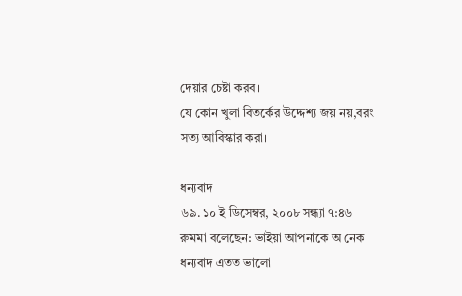দেয়ার চেষ্টা করব।
যে কোন খুলা বিতর্কের উদ্দেশ্য জয় নয়,বরং সত্য আবিস্কার করা।

ধন্যবাদ
৬৯. ১০ ই ডিসেম্বর, ২০০৮ সন্ধ্যা ৭:৪৬
রুমমা বলেছেন: ভাইয়া আপনাকে অ নেক ধন্যবাদ এতত ভালো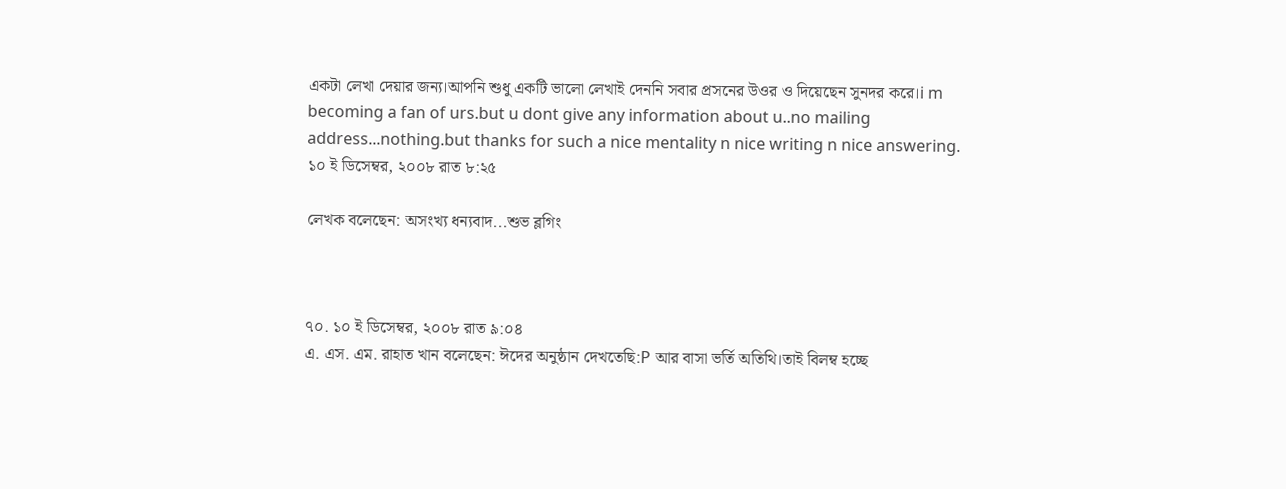একটা লেখা দেয়ার জন্য।আপনি শুধু একটি ভালো লেখাই দেননি সবার প্রসনের উওর ও দিয়েছেন সুনদর করে।i m becoming a fan of urs.but u dont give any information about u..no mailing address...nothing.but thanks for such a nice mentality n nice writing n nice answering.
১০ ই ডিসেম্বর, ২০০৮ রাত ৮:২৫

লেখক বলেছেন: অসংখ্য ধন্যবাদ...শুভ ব্লগিং



৭০. ১০ ই ডিসেম্বর, ২০০৮ রাত ৯:০৪
এ. এস. এম. রাহাত খান বলেছেন: ঈদের অনুষ্ঠান দেখতেছি:P আর বাসা ভর্তি অতিথি।তাই বিলম্ব হচ্ছে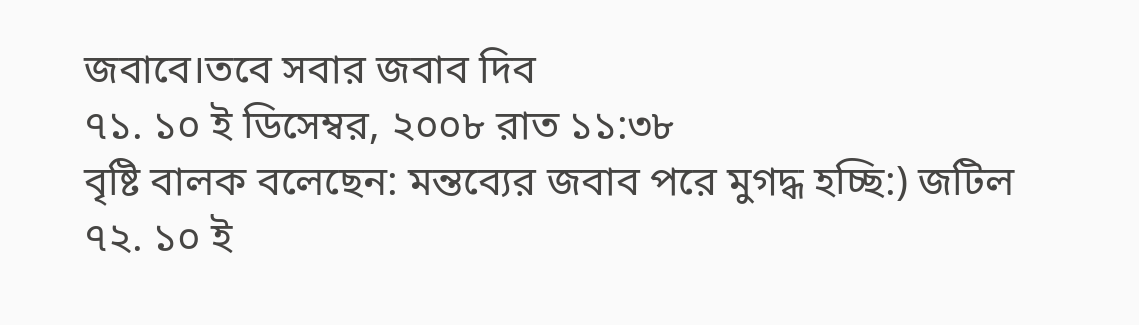জবাবে।তবে সবার জবাব দিব
৭১. ১০ ই ডিসেম্বর, ২০০৮ রাত ১১:৩৮
বৃষ্টি বালক বলেছেন: মন্তব্যের জবাব পরে মুগদ্ধ হচ্ছি:) জটিল
৭২. ১০ ই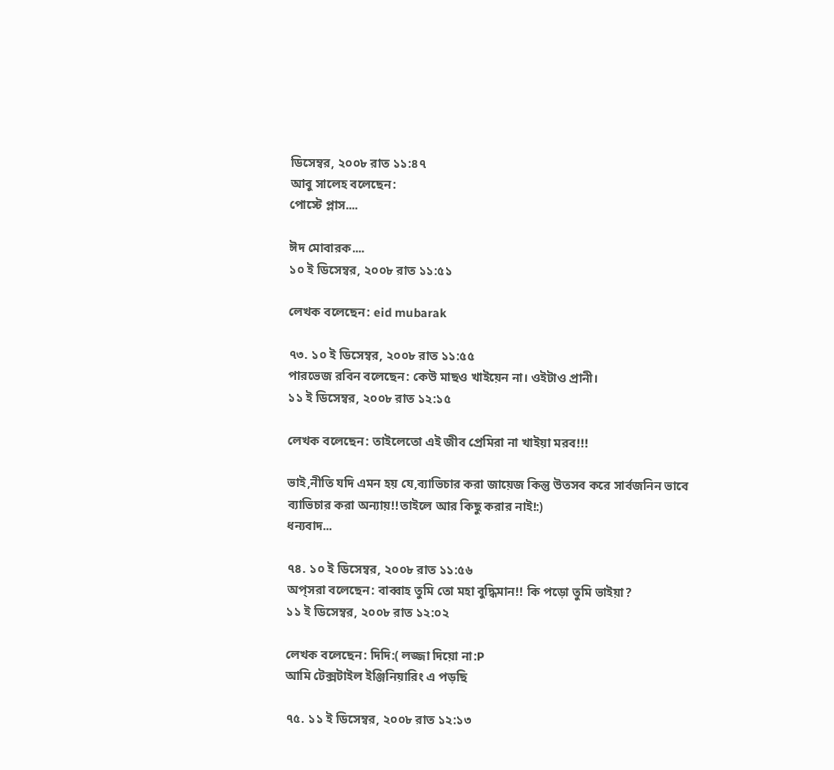ডিসেম্বর, ২০০৮ রাত ১১:৪৭
আবু সালেহ বলেছেন:
পোস্টে প্লাস....

ঈদ মোবারক....
১০ ই ডিসেম্বর, ২০০৮ রাত ১১:৫১

লেখক বলেছেন: eid mubarak

৭৩. ১০ ই ডিসেম্বর, ২০০৮ রাত ১১:৫৫
পারভেজ রবিন বলেছেন: কেউ মাছও খাইয়েন না। ওইটাও প্রানী।
১১ ই ডিসেম্বর, ২০০৮ রাত ১২:১৫

লেখক বলেছেন: তাইলেতো এই জীব প্রেমিরা না খাইয়া মরব!!!

ভাই,নীতি যদি এমন হয় যে,ব্যাভিচার করা জায়েজ কিন্তু উতসব করে সার্বজনিন ভাবে ব্যাভিচার করা অন্যায়!!তাইলে আর কিছু করার নাই!:)
ধন্যবাদ...

৭৪. ১০ ই ডিসেম্বর, ২০০৮ রাত ১১:৫৬
অপ্‌সরা বলেছেন: বাব্বাহ তুমি তো মহা বুদ্ধিমান!! কি পড়ো তুমি ভাইয়া?
১১ ই ডিসেম্বর, ২০০৮ রাত ১২:০২

লেখক বলেছেন: দিদি:( লজ্জা দিয়ো না:P
আমি টেক্সটাইল ইঞ্জিনিয়ারিং এ পড়ছি

৭৫. ১১ ই ডিসেম্বর, ২০০৮ রাত ১২:১৩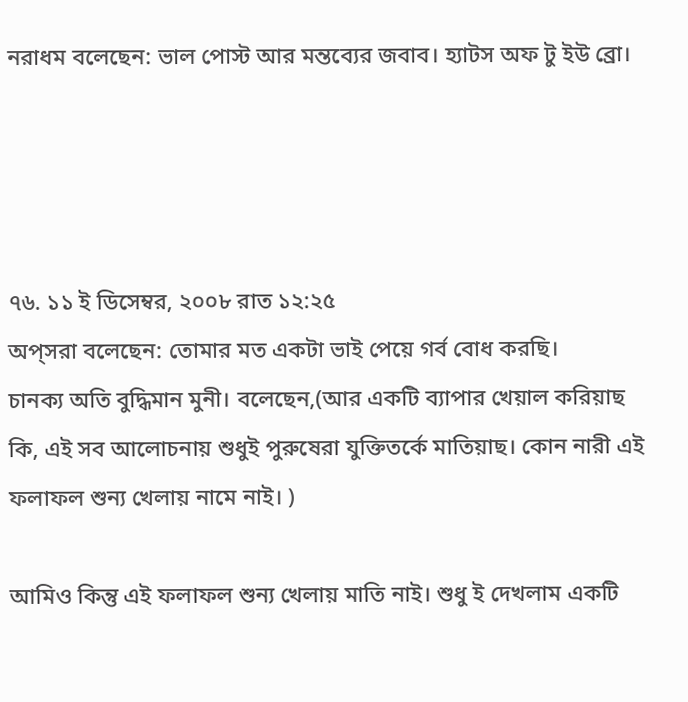নরাধম বলেছেন: ভাল পোস্ট আর মন্তব্যের জবাব। হ্যাটস অফ টু ইউ ব্রো।




৭৬. ১১ ই ডিসেম্বর, ২০০৮ রাত ১২:২৫
অপ্‌সরা বলেছেন: তোমার মত একটা ভাই পেয়ে গর্ব বোধ করছি।
চানক্য অতি বুদ্ধিমান মুনী। বলেছেন,(আর একটি ব্যাপার খেয়াল করিয়াছ কি, এই সব আলোচনায় শুধুই পুরুষেরা যুক্তিতর্কে মাতিয়াছ। কোন নারী এই ফলাফল শুন্য খেলায় নামে নাই। )

আমিও কিন্তু এই ফলাফল শুন্য খেলায় মাতি নাই। শুধু ই দেখলাম একটি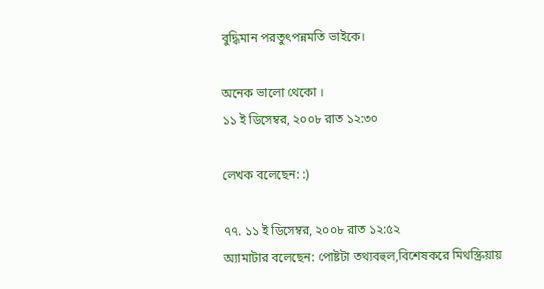বুদ্ধিমান পরতুৎপন্নমতি ভাইকে।

অনেক ভালো থেকো ।
১১ ই ডিসেম্বর, ২০০৮ রাত ১২:৩০

লেখক বলেছেন: :)

৭৭. ১১ ই ডিসেম্বর, ২০০৮ রাত ১২:৫২
অ্যামাটার বলেছেন: পোষ্টটা তথ্যবহুল,বিশেষকরে মিথস্ক্রিয়ায়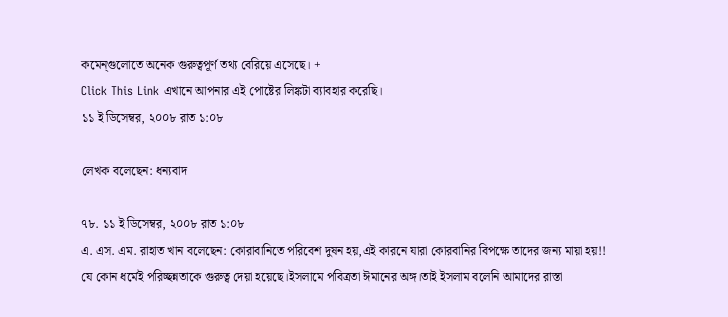কমেন্গুলোতে অনেক গুরুত্বপূর্ণ তথ্য বেরিয়ে এসেছে। +
Click This Link এখানে আপনার এই পোষ্টের লিঙ্কটা ব্যাবহার করেছি।
১১ ই ডিসেম্বর, ২০০৮ রাত ১:০৮

লেখক বলেছেন: ধন্যবাদ

৭৮. ১১ ই ডিসেম্বর, ২০০৮ রাত ১:০৮
এ. এস. এম. রাহাত খান বলেছেন: কোরাবানিতে পরিবেশ দুষন হয়,এই কারনে যারা কোরবানির বিপক্ষে তাদের জন্য মায়া হয়!!
যে কোন ধর্মেই পরিচ্ছন্নতাকে গুরুত্ব দেয়া হয়েছে।ইসলামে পবিত্রতা ঈমানের অঙ্গ।তাই ইসলাম বলেনি আমাদের রাস্তা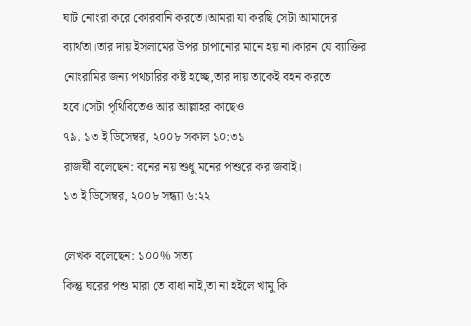ঘাট নোংরা করে কোরবানি করতে।আমরা যা করছি সেটা আমাদের ব্যার্থতা।তার দায় ইসলামের উপর চাপানোর মানে হয় না।কারন যে ব্যাক্তির নোংরামির জন্য পথচারির কষ্ট হচ্ছে,তার দায় তাকেই বহন করতে হবে।সেটা পৃথিবিতেও আর আল্লাহর কাছেও
৭৯. ১৩ ই ডিসেম্বর, ২০০৮ সকাল ১০:৩১
রাজর্ষী বলেছেন: বনের নয় শুধু মনের পশুরে কর জবাই।
১৩ ই ডিসেম্বর, ২০০৮ সন্ধ্যা ৬:২২

লেখক বলেছেন: ১০০% সত্য
কিন্তু ঘরের পশু মারা তে বাধা নাই,তা না হইলে খামু কি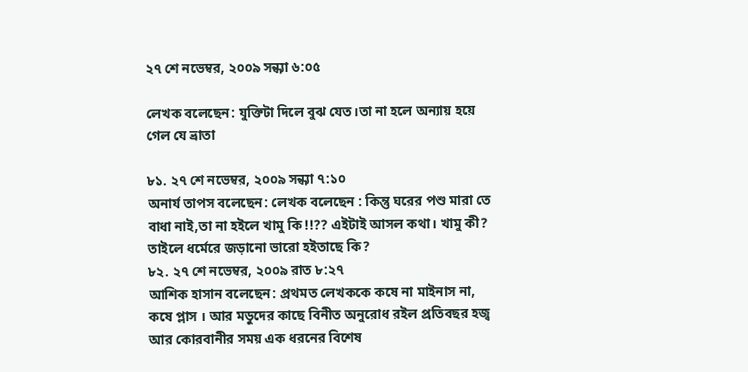২৭ শে নভেম্বর, ২০০৯ সন্ধ্যা ৬:০৫

লেখক বলেছেন: যুক্তিটা দিলে বুঝ যেত।তা না হলে অন্যায় হয়ে গেল যে ভ্রাতা

৮১. ২৭ শে নভেম্বর, ২০০৯ সন্ধ্যা ৭:১০
অনার্য তাপস বলেছেন: লেখক বলেছেন : কিন্তু ঘরের পশু মারা তে বাধা নাই,তা না হইলে খামু কি !!?? এইটাই আসল কথা। খামু কী? তাইলে ধর্মেরে জড়ানো ভারো হইতাছে কি?
৮২. ২৭ শে নভেম্বর, ২০০৯ রাত ৮:২৭
আশিক হাসান বলেছেন: প্রথমত লেখককে কষে না মাইনাস না, কষে প্লাস । আর মডুদের কাছে বিনীত অনুরোধ রইল প্রতিবছর হজ্ব আর কোরবানীর সময় এক ধরনের বিশেষ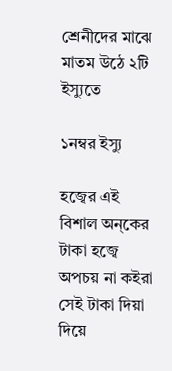শ্রেনীদের মাঝে মাতম উঠে ২টি ইস্যুতে

১নম্বর ইস্যু

হজ্বের এই বিশাল অন্কের টাকা হজ্বে অপচয় না কইরা সেই টাকা দিয়া দিয়ে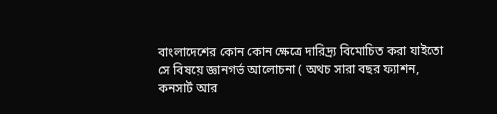বাংলাদেশের কোন কোন ক্ষেত্রে দারিদ্র্য বিমোচিত করা যাইতো সে বিষয়ে জ্ঞানগর্ভ আলোচনা ( অথচ সারা বছর ফ্যাশন, কনসার্ট আর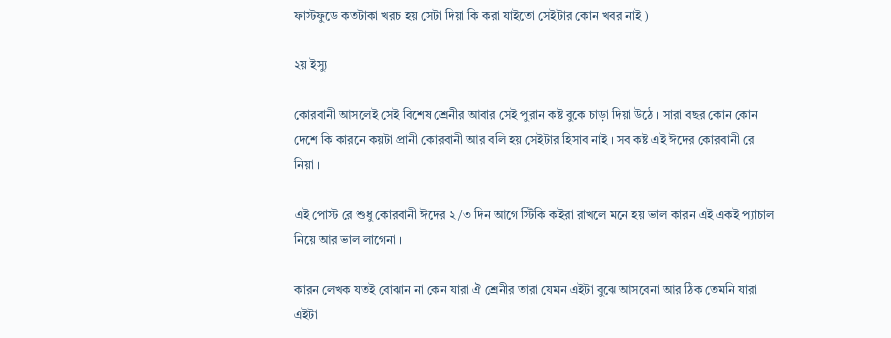ফাস্টফুডে কতটাকা খরচ হয় সেটা দিয়া কি করা যাইতো সেইটার কোন খবর নাই )

২য় ইস্যু

কোরবানী আসলেই সেই বিশেষ শ্রেনীর আবার সেই পুরান কষ্ট বুকে চাড়া দিয়া উঠে । সারা বছর কোন কোন দেশে কি কারনে কয়টা প্রানী কোরবানী আর বলি হয় সেইটার হিসাব নাই । সব কষ্ট এই ঈদের কোরবানী রে নিয়া ।

এই পোস্ট রে শুধু কোরবানী ঈদের ২/৩ দিন আগে স্টিকি কইরা রাখলে মনে হয় ভাল কারন এই একই প্যাচাল নিয়ে আর ভাল লাগেনা ।

কারন লেখক যতই বোঝান না কেন যারা ঐ শ্রেনীর তারা যেমন এইটা বুঝে আসবেনা আর ঠিক তেমনি যারা এইটা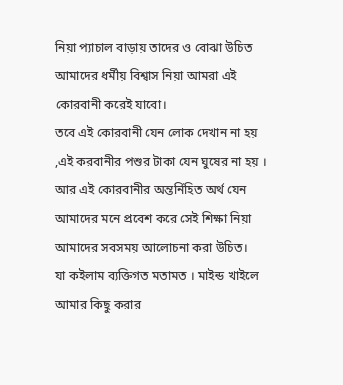নিয়া প্যাচাল বাড়ায় তাদের ও বোঝা উচিত আমাদের ধর্মীয় বিশ্বাস নিয়া আমরা এই কোরবানী করেই যাবো।
তবে এই কোরবানী যেন লোক দেখান না হয় ,এই করবানীর পশুর টাকা যেন ঘুষের না হয় । আর এই কোরবানীর অন্তর্নিহিত অর্থ যেন আমাদের মনে প্রবেশ করে সেই শিক্ষা নিয়া আমাদের সবসময় আলোচনা করা উচিত।
যা কইলাম ব্যক্তিগত মতামত । মাইন্ড খাইলে আমার কিছু করার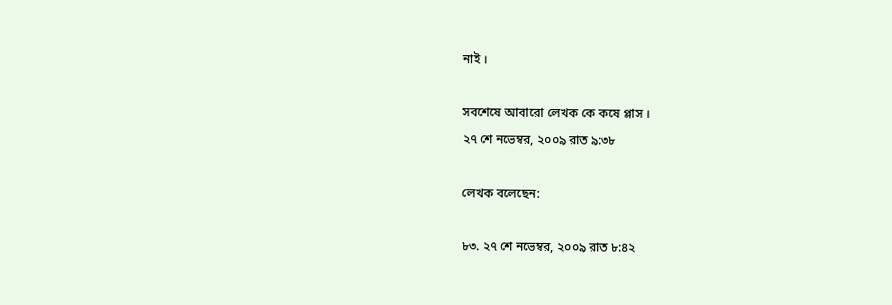নাই ।

সবশেষে আবারো লেখক কে কষে প্লাস ।
২৭ শে নভেম্বর, ২০০৯ রাত ৯:৩৮

লেখক বলেছেন:

৮৩. ২৭ শে নভেম্বর, ২০০৯ রাত ৮:৪২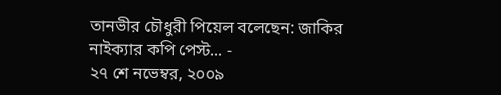তানভীর চৌধুরী পিয়েল বলেছেন: জাকির নাইক্যার কপি পেস্ট... -
২৭ শে নভেম্বর, ২০০৯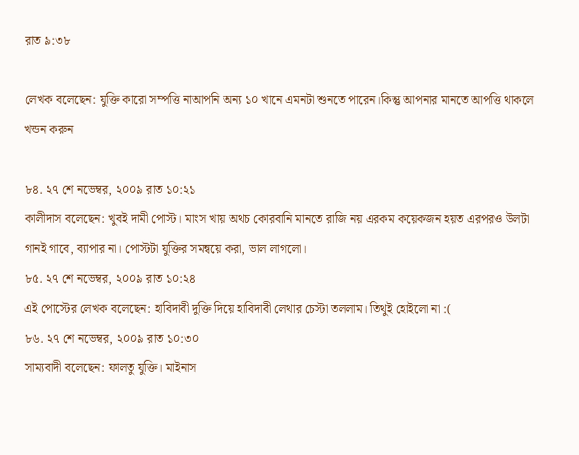রাত ৯:৩৮

লেখক বলেছেন: যুক্তি কারো সম্পত্তি নাআপনি অন্য ১০ খানে এমনটা শুনতে পারেন।কিন্তু আপনার মানতে আপত্তি থাকলে খন্ডন করুন

৮৪. ২৭ শে নভেম্বর, ২০০৯ রাত ১০:২১
কালীদাস বলেছেন: খুবই দামী পোস্ট। মাংস খায় অথচ কোরবানি মানতে রাজি নয় এরকম কয়েকজন হয়ত এরপরও উলটা গানই গাবে, ব্যাপার না। পোস্টটা যুক্তির সমন্বয়ে করা, ভাল লাগলো।
৮৫. ২৭ শে নভেম্বর, ২০০৯ রাত ১০:২৪
এই পোস্টের লেখক বলেছেন: হাবিদাবী দুক্তি দিয়ে হাবিদাবী লেথার চেস্টা তললাম। তিথুই হোইলো না :(
৮৬. ২৭ শে নভেম্বর, ২০০৯ রাত ১০:৩০
সাম্যবাদী বলেছেন: ফালতু যুক্তি। মাইনাস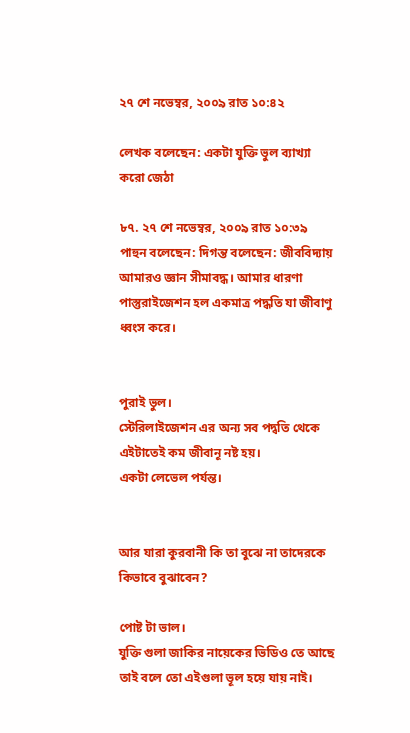২৭ শে নভেম্বর, ২০০৯ রাত ১০:৪২

লেখক বলেছেন: একটা যুক্তি ভুল ব্যাখ্যা করো জেঠা

৮৭. ২৭ শে নভেম্বর, ২০০৯ রাত ১০:৩৯
পাহুন বলেছেন: দিগন্ত বলেছেন: জীববিদ্যায় আমারও জ্ঞান সীমাবদ্ধ। আমার ধারণা পাস্তুরাইজেশন হল একমাত্র পদ্ধতি যা জীবাণু ধ্বংস করে।


পুরাই ভুল।
স্টেরিলাইজেশন এর অন্য সব পদ্বতি থেকে এইটাতেই কম জীবানূ নষ্ট হয়।
একটা লেভেল পর্যন্ত।


আর যারা কুরবানী কি তা বুঝে না তাদেরকে কিভাবে বুঝাবেন?

পোষ্ট টা ভাল।
যুক্তি গুলা জাকির নায়েকের ভিডিও তে আছে তাই বলে তো এইগুলা ভূল হয়ে যায় নাই।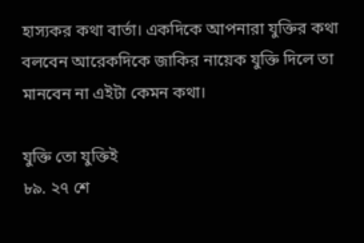হাস্যকর কথা বার্তা। একদিকে আপনারা যুক্তির কথা বলবেন আরেকদিকে জাকির নায়েক যুক্তি দিলে তা মানবেন না এইটা কেমন কথা।

যুক্তি তো যুক্তিই
৮৯. ২৭ শে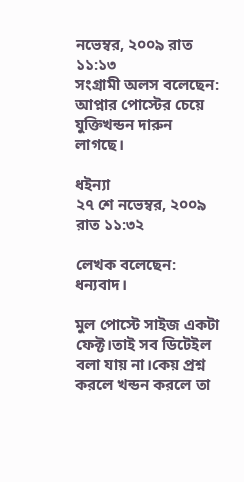নভেম্বর, ২০০৯ রাত ১১:১৩
সংগ্রামী অলস বলেছেন: আপ্নার পোস্টের চেয়ে যুক্তিখন্ডন দারুন লাগছে।

ধইন্যা
২৭ শে নভেম্বর, ২০০৯ রাত ১১:৩২

লেখক বলেছেন: ধন্যবাদ।

মুল পোস্টে সাইজ একটা ফেক্ট।তাই সব ডিটেইল বলা যায় না।কেয় প্রশ্ন করলে খন্ডন করলে তা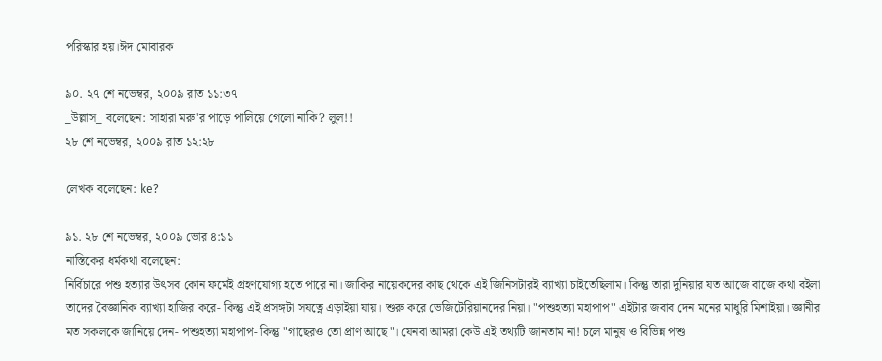পরিস্কার হয়।ঈদ মোবারক

৯০. ২৭ শে নভেম্বর, ২০০৯ রাত ১১:৩৭
_উল্লাস_ বলেছেন: সাহারা মরু'র পাড়ে পালিয়ে গেলো নাকি? লুল!!
২৮ শে নভেম্বর, ২০০৯ রাত ১২:২৮

লেখক বলেছেন: ke?

৯১. ২৮ শে নভেম্বর, ২০০৯ ভোর ৪:১১
নাস্তিকের ধর্মকথা বলেছেন:
নির্বিচারে পশু হত্যার উৎসব কোন ফর্মেই গ্রহণযোগ্য হতে পারে না। জাকির নায়েকদের কাছ থেকে এই জিনিসটারই ব্যাখ্যা চাইতেছিলাম। কিন্তু তারা দুনিয়ার যত আজে বাজে কথা বইলা তাদের বৈজ্ঞানিক ব্যাখ্যা হাজির করে- কিন্তু এই প্রসঙ্গটা সযত্নে এড়াইয়া যায়। শুরু করে ভেজিটেরিয়ানদের নিয়া। "পশুহত্যা মহাপাপ" এইটার জবাব দেন মনের মাধুরি মিশাইয়া। জ্ঞানীর মত সকলকে জানিয়ে দেন- পশুহত্যা মহাপাপ- কিন্তু "গাছেরও তো প্রাণ আছে"। যেনবা আমরা কেউ এই তথ্যটি জানতাম না! চলে মানুষ ও বিভিন্ন পশু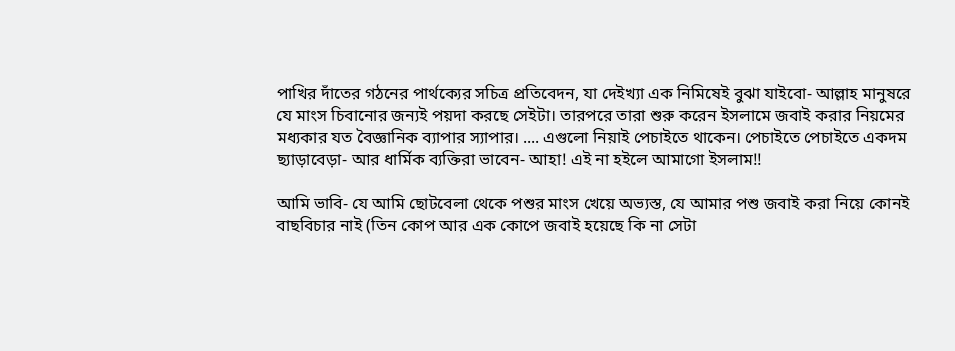পাখির দাঁতের গঠনের পার্থক্যের সচিত্র প্রতিবেদন, যা দেইখ্যা এক নিমিষেই বুঝা যাইবো- আল্লাহ মানুষরে যে মাংস চিবানোর জন্যই পয়দা করছে সেইটা। তারপরে তারা শুরু করেন ইসলামে জবাই করার নিয়মের মধ্যকার যত বৈজ্ঞানিক ব্যাপার স্যাপার। .... এগুলো নিয়াই পেচাইতে থাকেন। পেচাইতে পেচাইতে একদম ছ্যাড়াবেড়া- আর ধার্মিক ব্যক্তিরা ভাবেন- আহা! এই না হইলে আমাগো ইসলাম!!

আমি ভাবি- যে আমি ছোটবেলা থেকে পশুর মাংস খেয়ে অভ্যস্ত, যে আমার পশু জবাই করা নিয়ে কোনই বাছবিচার নাই (তিন কোপ আর এক কোপে জবাই হয়েছে কি না সেটা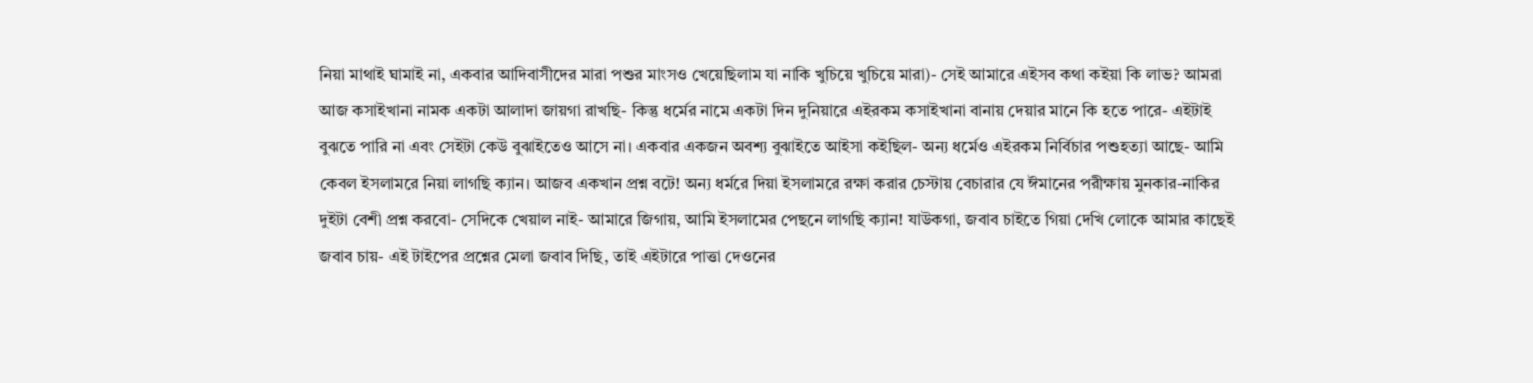নিয়া মাথাই ঘামাই না, একবার আদিবাসীদের মারা পশুর মাংসও খেয়েছিলাম যা নাকি খুচিয়ে খুচিয়ে মারা)- সেই আমারে এইসব কথা কইয়া কি লাভ? আমরা আজ কসাইখানা নামক একটা আলাদা জায়গা রাখছি- কিন্তু ধর্মের নামে একটা দিন দুনিয়ারে এইরকম কসাইখানা বানায় দেয়ার মানে কি হতে পারে- এইটাই বুঝতে পারি না এবং সেইটা কেউ বুঝাইতেও আসে না। একবার একজন অবশ্য বুঝাইতে আইসা কইছিল- অন্য ধর্মেও এইরকম নির্বিচার পশুহত্যা আছে- আমি কেবল ইসলামরে নিয়া লাগছি ক্যান। আজব একখান প্রশ্ন বটে! অন্য ধর্মরে দিয়া ইসলামরে রক্ষা করার চেস্টায় বেচারার যে ঈমানের পরীক্ষায় মুনকার-নাকির দুইটা বেশী প্রশ্ন করবো- সেদিকে খেয়াল নাই- আমারে জিগায়, আমি ইসলামের পেছনে লাগছি ক্যান! যাউকগা, জবাব চাইতে গিয়া দেখি লোকে আমার কাছেই জবাব চায়- এই টাইপের প্রশ্নের মেলা জবাব দিছি, তাই এইটারে পাত্তা দেওনের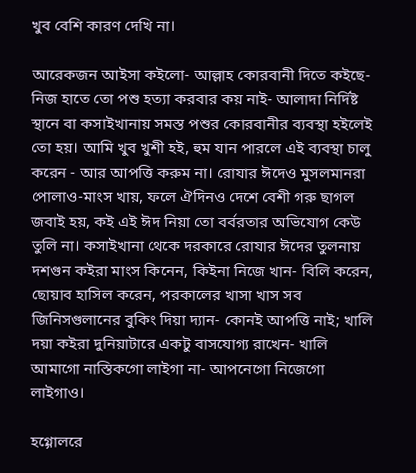খুব বেশি কারণ দেখি না।

আরেকজন আইসা কইলো- আল্লাহ কোরবানী দিতে কইছে- নিজ হাতে তো পশু হত্যা করবার কয় নাই- আলাদা নির্দিষ্ট স্থানে বা কসাইখানায় সমস্ত পশুর কোরবানীর ব্যবস্থা হইলেই তো হয়। আমি খুব খুশী হই, হুম যান পারলে এই ব্যবস্থা চালু করেন - আর আপত্তি করুম না। রোযার ঈদেও মুসলমানরা পোলাও-মাংস খায়, ফলে ঐদিনও দেশে বেশী গরু ছাগল জবাই হয়, কই এই ঈদ নিয়া তো বর্বরতার অভিযোগ কেউ তুলি না। কসাইখানা থেকে দরকারে রোযার ঈদের তুলনায় দশগুন কইরা মাংস কিনেন, কিইনা নিজে খান- বিলি করেন, ছোয়াব হাসিল করেন, পরকালের খাসা খাস সব জিনিসগুলানের বুকিং দিয়া দ্যান- কোনই আপত্তি নাই; খালি দয়া কইরা দুনিয়াটারে একটু বাসযোগ্য রাখেন- খালি আমাগো নাস্তিকগো লাইগা না- আপনেগো নিজেগো লাইগাও।

হগ্গোলরে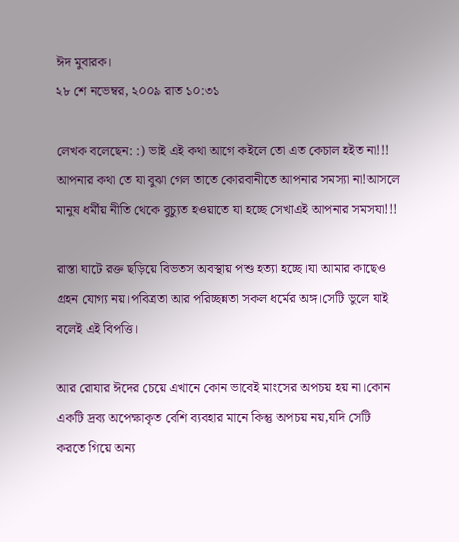ঈদ মুবারক।
২৮ শে নভেম্বর, ২০০৯ রাত ১০:৩১

লেখক বলেছেন: :) ভাই এই কথা আগে কইলে তো এত কেচাল হইত না!!!
আপনার কথা তে যা বুঝা গেল তাতে কোরবানীতে আপনার সমস্যা না!আসলে মানুষ ধর্মীয় নীতি থেকে বুচ্যুত হওয়াতে যা হচ্ছে সেখাএই আপনার সমসযা!!!

রাস্তা ঘাটে রক্ত ছড়িয়ে বিভতস অবস্থায় পশু হত্যা হচ্ছে।যা আমার কাছেও গ্রহন যোগ্য নয়।পবিত্রতা আর পরিচ্ছন্নতা সকল ধর্মের অঙ্গ।সেটি ভুলে যাই বলেই এই বিপত্তি।

আর রোযার ঈদের চেয়ে এখানে কোন ভাবেই মাংসের অপচয় হয় না।কোন একটি দ্রব্য অপেক্ষাকৃত বেশি ব্যবহার মানে কিন্তু অপচয় নয়,যদি সেটি করতে গিয়ে অন্য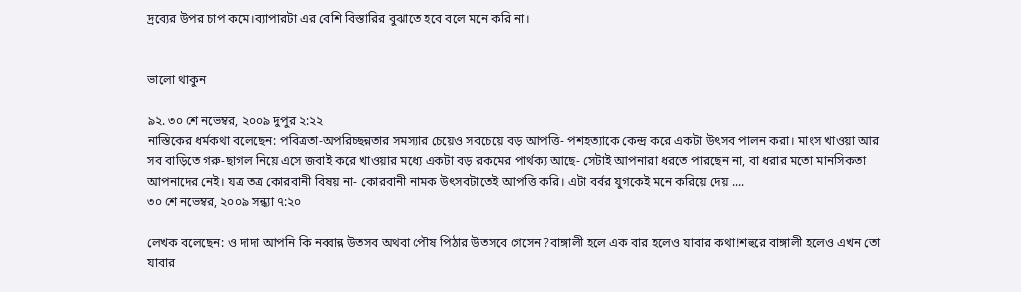দ্রব্যের উপর চাপ কমে।ব্যাপারটা এর বেশি বিস্তারির বুঝাতে হবে বলে মনে করি না।


ভালো থাকুন

৯২. ৩০ শে নভেম্বর, ২০০৯ দুপুর ২:২২
নাস্তিকের ধর্মকথা বলেছেন: পবিত্রতা-অপরিচ্ছন্নতার সমস্যার চেয়েও সবচেয়ে বড় আপত্তি- পশহত্যাকে কেন্দ্র করে একটা উৎসব পালন করা। মাংস খাওয়া আর সব বাড়িতে গরু-ছাগল নিয়ে এসে জবাই করে খাওয়ার মধ্যে একটা বড় রকমের পার্থক্য আছে- সেটাই আপনারা ধরতে পারছেন না, বা ধরার মতো মানসিকতা আপনাদের নেই। যত্র তত্র কোরবানী বিষয় না- কোরবানী নামক উৎসবটাতেই আপত্তি করি। এটা বর্বর যুগকেই মনে করিয়ে দেয় ....
৩০ শে নভেম্বর, ২০০৯ সন্ধ্যা ৭:২০

লেখক বলেছেন: ও দাদা আপনি কি নব্বান্ন উতসব অথবা পৌষ পিঠার উতসবে গেসেন?বাঙ্গালী হলে এক বার হলেও যাবার কথা!শহুরে বাঙ্গালী হলেও এখন তো যাবার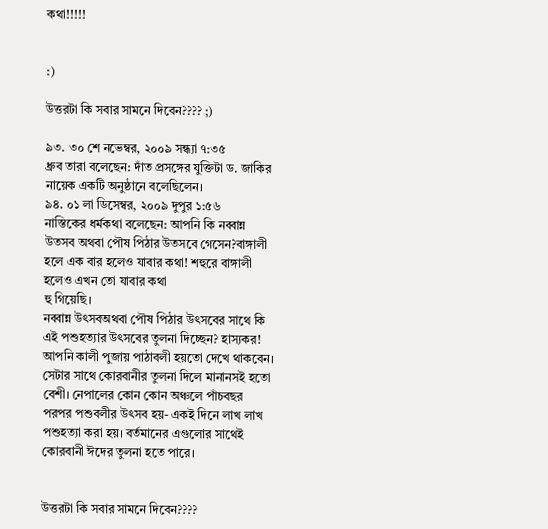কথা!!!!!


:)

উত্তরটা কি সবার সামনে দিবেন???? ;)

৯৩. ৩০ শে নভেম্বর, ২০০৯ সন্ধ্যা ৭:৩৫
ধ্রুব তারা বলেছেন: দাঁত প্রসঙ্গের যুক্তিটা ড. জাকির নায়েক একটি অনুষ্ঠানে বলেছিলেন।
৯৪. ০১ লা ডিসেম্বর, ২০০৯ দুপুর ১:৫৬
নাস্তিকের ধর্মকথা বলেছেন: আপনি কি নব্বান্ন উতসব অথবা পৌষ পিঠার উতসবে গেসেন?বাঙ্গালী হলে এক বার হলেও যাবার কথা! শহুরে বাঙ্গালী হলেও এখন তো যাবার কথা
হু গিয়েছি।
নব্বান্ন উৎসবঅথবা পৌষ পিঠার উৎসবের সাথে কি এই পশুহত্যার উৎসবের তুলনা দিচ্ছেন? হাস্যকর!
আপনি কালী পুজায় পাঠাবলী হয়তো দেখে থাকবেন। সেটার সাথে কোরবানীর তুলনা দিলে মানানসই হতো বেশী। নেপালের কোন কোন অঞ্চলে পাঁচবছর পরপর পশুবলীর উৎসব হয়- একই দিনে লাখ লাখ পশুহত্যা করা হয়। বর্তমানের এগুলোর সাথেই কোরবানী ঈদের তুলনা হতে পারে।


উত্তরটা কি সবার সামনে দিবেন????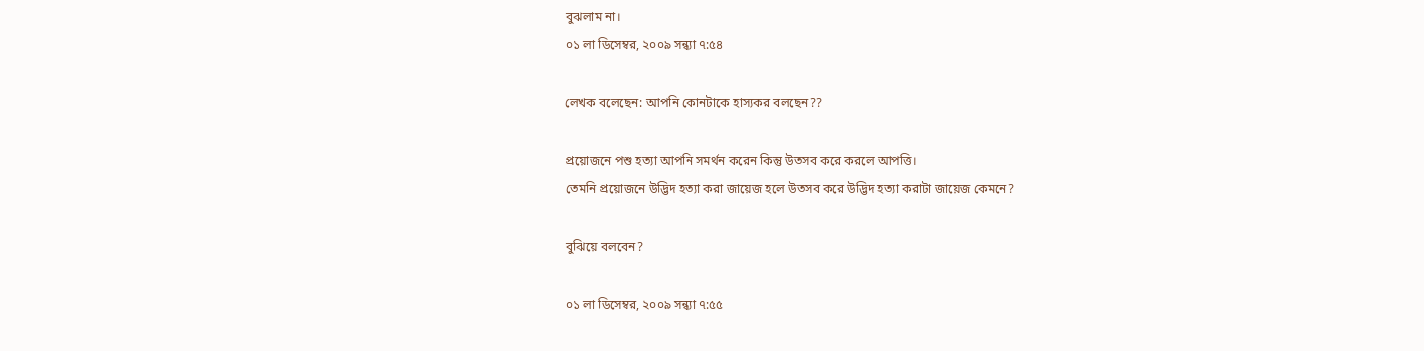বুঝলাম না।
০১ লা ডিসেম্বর, ২০০৯ সন্ধ্যা ৭:৫৪

লেখক বলেছেন: আপনি কোনটাকে হাস্যকর বলছেন??

প্রয়োজনে পশু হত্যা আপনি সমর্থন করেন কিন্তু উতসব করে করলে আপত্তি।
তেমনি প্রয়োজনে উদ্ভিদ হত্যা করা জায়েজ হলে উতসব করে উদ্ভিদ হত্যা করাটা জায়েজ কেমনে?

বুঝিয়ে বলবেন?

০১ লা ডিসেম্বর, ২০০৯ সন্ধ্যা ৭:৫৫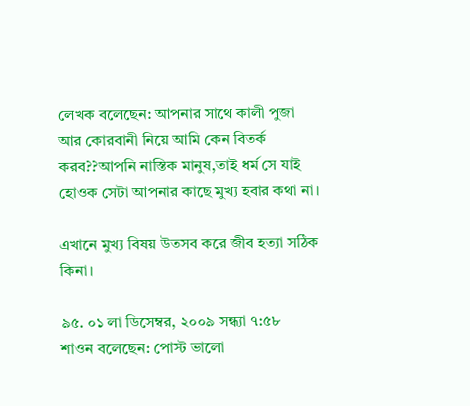লেখক বলেছেন: আপনার সাথে কালী পুজা আর কোরবানী নিয়ে আমি কেন বিতর্ক করব??আপনি নাস্তিক মানুষ,তাই ধর্ম সে যাই হোওক সেটা আপনার কাছে মুখ্য হবার কথা না।

এখানে মুখ্য বিষয় উতসব করে জীব হত্যা সঠিক কিনা।

৯৫. ০১ লা ডিসেম্বর, ২০০৯ সন্ধ্যা ৭:৫৮
শাওন বলেছেন: পোস্ট ভালো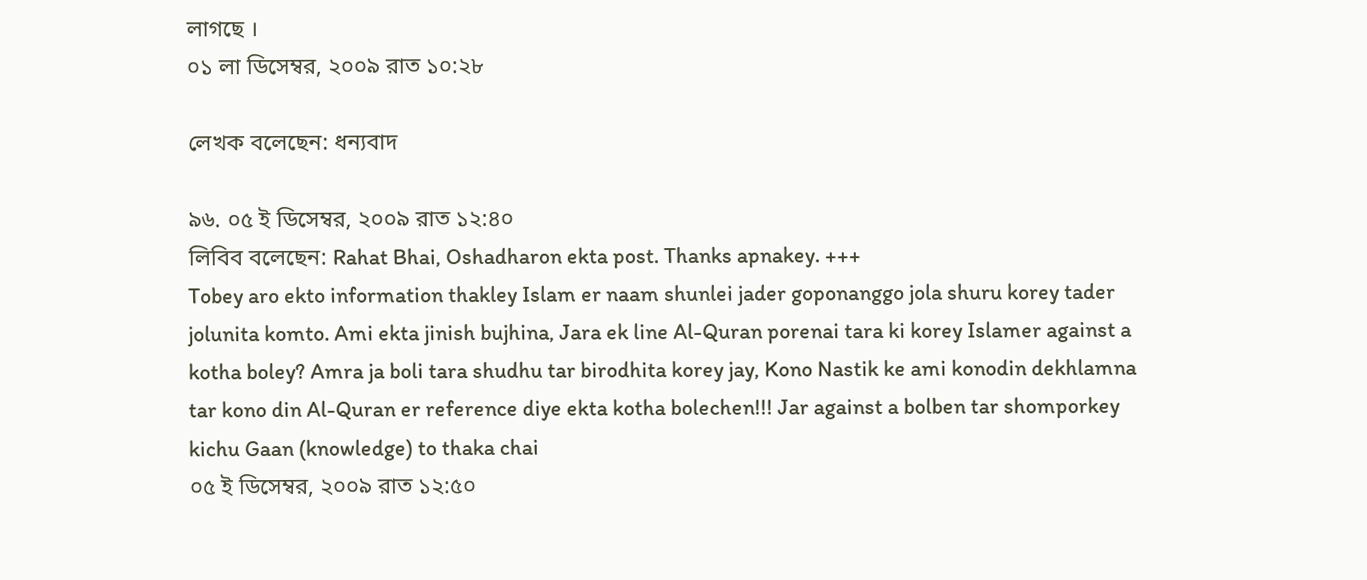লাগছে ।
০১ লা ডিসেম্বর, ২০০৯ রাত ১০:২৮

লেখক বলেছেন: ধন্যবাদ

৯৬. ০৫ ই ডিসেম্বর, ২০০৯ রাত ১২:৪০
লিবিব বলেছেন: Rahat Bhai, Oshadharon ekta post. Thanks apnakey. +++
Tobey aro ekto information thakley Islam er naam shunlei jader goponanggo jola shuru korey tader jolunita komto. Ami ekta jinish bujhina, Jara ek line Al-Quran porenai tara ki korey Islamer against a kotha boley? Amra ja boli tara shudhu tar birodhita korey jay, Kono Nastik ke ami konodin dekhlamna tar kono din Al-Quran er reference diye ekta kotha bolechen!!! Jar against a bolben tar shomporkey kichu Gaan (knowledge) to thaka chai
০৫ ই ডিসেম্বর, ২০০৯ রাত ১২:৫০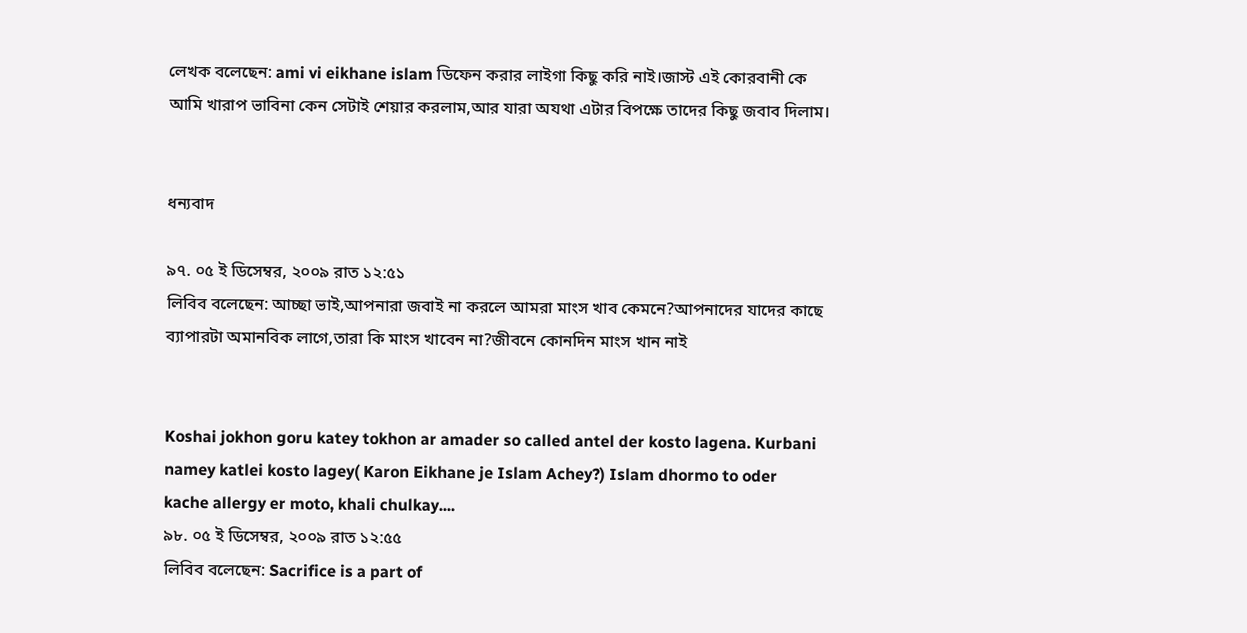লেখক বলেছেন: ami vi eikhane islam ডিফেন করার লাইগা কিছু করি নাই।জাস্ট এই কোরবানী কে আমি খারাপ ভাবিনা কেন সেটাই শেয়ার করলাম,আর যারা অযথা এটার বিপক্ষে তাদের কিছু জবাব দিলাম।


ধন্যবাদ

৯৭. ০৫ ই ডিসেম্বর, ২০০৯ রাত ১২:৫১
লিবিব বলেছেন: আচ্ছা ভাই,আপনারা জবাই না করলে আমরা মাংস খাব কেমনে?আপনাদের যাদের কাছে ব্যাপারটা অমানবিক লাগে,তারা কি মাংস খাবেন না?জীবনে কোনদিন মাংস খান নাই


Koshai jokhon goru katey tokhon ar amader so called antel der kosto lagena. Kurbani namey katlei kosto lagey( Karon Eikhane je Islam Achey?) Islam dhormo to oder kache allergy er moto, khali chulkay....
৯৮. ০৫ ই ডিসেম্বর, ২০০৯ রাত ১২:৫৫
লিবিব বলেছেন: Sacrifice is a part of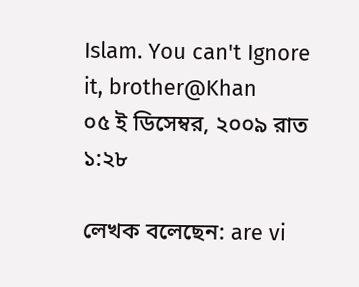Islam. You can't Ignore it, brother@Khan
০৫ ই ডিসেম্বর, ২০০৯ রাত ১:২৮

লেখক বলেছেন: are vi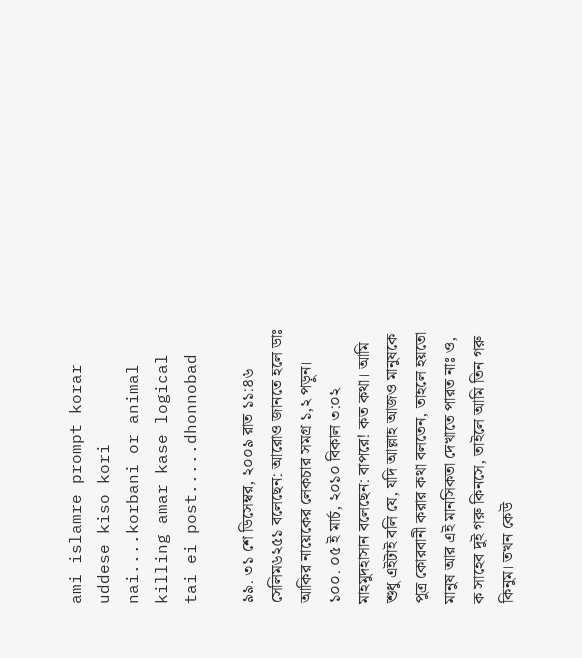ami islamre prompt korar uddese kiso kori nai....korbani or animal killing amar kase logical tai ei post.....dhonnobad

৯৯. ৩১ শে ডিসেম্বর, ২০০৯ রাত ১১:৪৬
সেলিম৬২৫১ বলেছেন: আরোও জানতে হলে ডাঃ আকির নায়েকের লেকচার সমগ্র ১,২ পড়ুন।
১০০. ০৫ ই মার্চ, ২০১০ বিকাল ৩:০২
মাহমুদহাসান বলেছেন: বাপরে! কত কথা। আমি শুধু এইটাই বলি যে, যদি আল্লাহ আজও মানুষকে পুত্র কোরবানী করার কথা বলতেন, তাহলে হয়তো মানুষ আর এই মানসিকতা দেখাতে পারত নাঃ ও, ক সাহেব দুই গরু কিনসে, তাইলে আমি তিন গরু কিনুম। তখন কেউ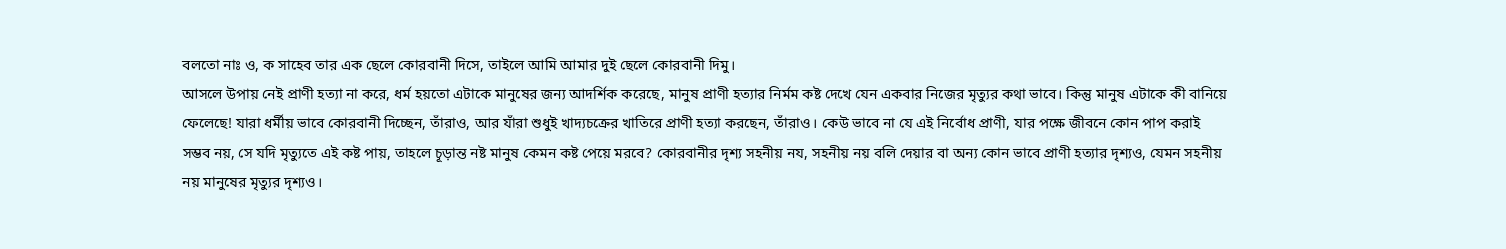বলতো নাঃ ও, ক সাহেব তার এক ছেলে কোরবানী দিসে, তাইলে আমি আমার দুই ছেলে কোরবানী দিমু।
আসলে উপায় নেই প্রাণী হত্যা না করে, ধর্ম হয়তো এটাকে মানুষের জন্য আদর্শিক করেছে, মানুষ প্রাণী হত্যার নির্মম কষ্ট দেখে যেন একবার নিজের মৃত্যুর কথা ভাবে। কিন্তু মানুষ এটাকে কী বানিয়ে ফেলেছে! যারা ধর্মীয় ভাবে কোরবানী দিচ্ছেন, তাঁরাও, আর যাঁরা শুধুই খাদ্যচক্রের খাতিরে প্রাণী হত্যা করছেন, তাঁরাও। কেউ ভাবে না যে এই নির্বোধ প্রাণী, যার পক্ষে জীবনে কোন পাপ করাই সম্ভব নয়, সে যদি মৃত্যুতে এই কষ্ট পায়, তাহলে চূড়ান্ত নষ্ট মানুষ কেমন কষ্ট পেয়ে মরবে? কোরবানীর দৃশ্য সহনীয় নয, সহনীয় নয় বলি দেয়ার বা অন্য কোন ভাবে প্রাণী হত্যার দৃশ্যও, যেমন সহনীয় নয় মানুষের মৃত্যুর দৃশ্যও।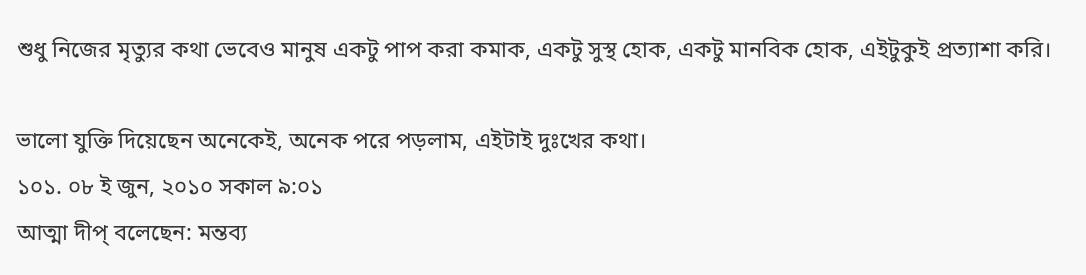শুধু নিজের মৃত্যুর কথা ভেবেও মানুষ একটু পাপ করা কমাক, একটু সুস্থ হোক, একটু মানবিক হোক, এইটুকুই প্রত্যাশা করি।

ভালো যুক্তি দিয়েছেন অনেকেই, অনেক পরে পড়লাম, এইটাই দুঃখের কথা।
১০১. ০৮ ই জুন, ২০১০ সকাল ৯:০১
আত্মা দীপ্‌ বলেছেন: মন্তব্য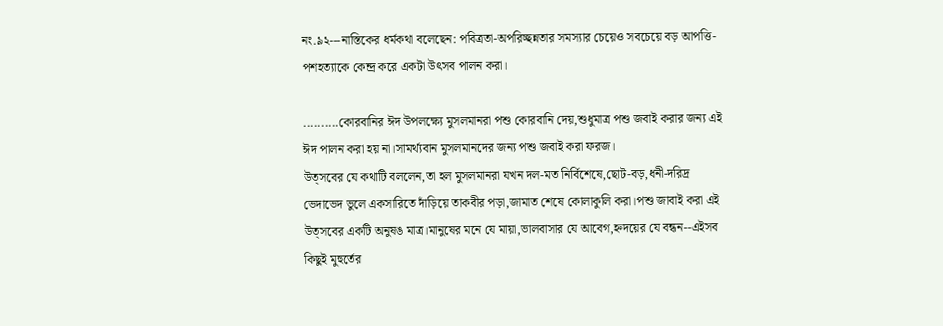নং.৯২---নাস্তিকের ধর্মকথা বলেছেন: পবিত্রতা-অপরিচ্ছন্নতার সমস্যার চেয়েও সবচেয়ে বড় আপত্তি- পশহত্যাকে কেন্দ্র করে একটা উৎসব পালন করা।

..........কোরবানির ঈদ উপলক্ষ্যে মুসলমানরা পশু কোরবানি দেয়,শুধুমাত্র পশু জবাই করার জন্য এই ঈদ পালন করা হয় না।সামর্থ্যবান মুসলমানদের জন্য পশু জবাই করা ফরজ।
উত্সবের যে কথাটি বললেন,তা হল মুসলমানরা যখন দল-মত নির্বিশেষে,ছোট-বড়,ধনী-দরিদ্র ভেদাভেদ ভুলে একসারিতে দাঁড়িয়ে তাকবীর পড়া,জামাত শেষে কোলাকুলি করা।পশু জাবাই করা এই উত্সবের একটি অনুষঙ মাত্র।মানুষের মনে যে মায়া,ভালবাসার যে আবেগ,হ্নদয়ের যে বন্ধন--এইসব কিছুই মুহুর্তের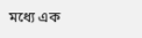মধ্যে এক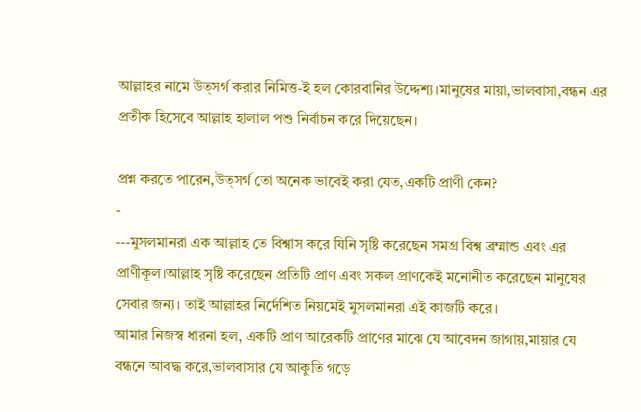আল্লাহর নামে উত্সর্গ করার নিমিত্ত-ই হল কোরবানির উদ্দেশ্য।মানুষের মায়া,ভালবাসা,বন্ধন এর প্রতীক হিসেবে আল্লাহ হালাল পশু নির্বাচন করে দিয়েছেন।

প্রশ্ন করতে পারেন,উত্সর্গ তো অনেক ভাবেই করা যেত,একটি প্রাণী কেন?
-
---মুসলমানরা এক আল্লাহ তে বিশ্বাস করে যিনি সৃষ্টি করেছেন সমগ্র বিশ্ব ব্রম্মান্ড এবং এর প্রাণীকূল।আল্লাহ সৃষ্টি করেছেন প্রতিটি প্রাণ এবং সকল প্রাণকেই মনোনীত করেছেন মানুষের সেবার জন্য। তাই আল্লাহর নির্দেশিত নিয়মেই মুসলমানরা এই কাজটি করে।
আমার নিজস্ব ধারনা হল, একটি প্রাণ আরেকটি প্রাণের মাঝে যে আবেদন জাগায়,মায়ার যে বন্ধনে আবদ্ধ করে,ভালবাসার যে আকুতি গড়ে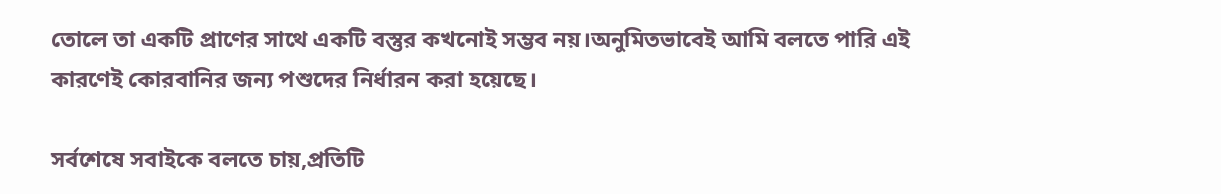তোলে তা একটি প্রাণের সাথে একটি বস্তুর কখনোই সম্ভব নয়।অনুমিতভাবেই আমি বলতে পারি এই কারণেই কোরবানির জন্য পশুদের নির্ধারন করা হয়েছে।

সর্বশেষে সবাইকে বলতে চায়,প্রতিটি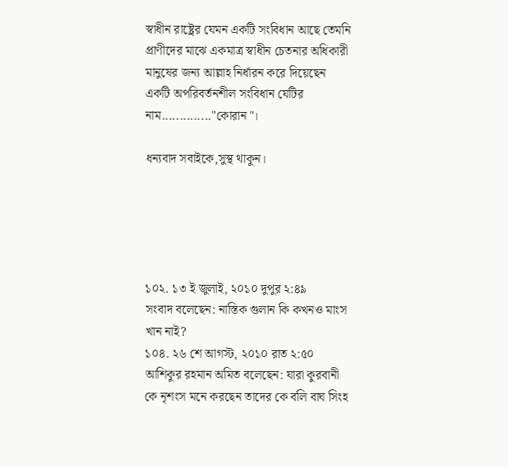স্বাধীন রাষ্ট্রের যেমন একটি সংবিধান আছে তেমনি প্রাণীদের মাঝে একমাত্র স্বাধীন চেতনার অধিকারী মানুষের জন্য আল্লাহ নির্ধারন করে দিয়েছেন একটি অপরিবর্তনশীল সংবিধান যেটির নাম.............."কোরান"।

ধন্যবাদ সবাইকে,সুস্থ থাকুন।





১০২. ১৩ ই জুলাই, ২০১০ দুপুর ২:৪৯
সংবাদ বলেছেন: নাস্তিক গুলান কি কখনও মাংস খান নাই?
১০৪. ২৬ শে আগস্ট, ২০১০ রাত ২:৫০
আশিকুর রহমান অমিত বলেছেন: যারা কুরবানী কে নৃশংস মনে করছেন তাদের কে বলি বাঘ সিংহ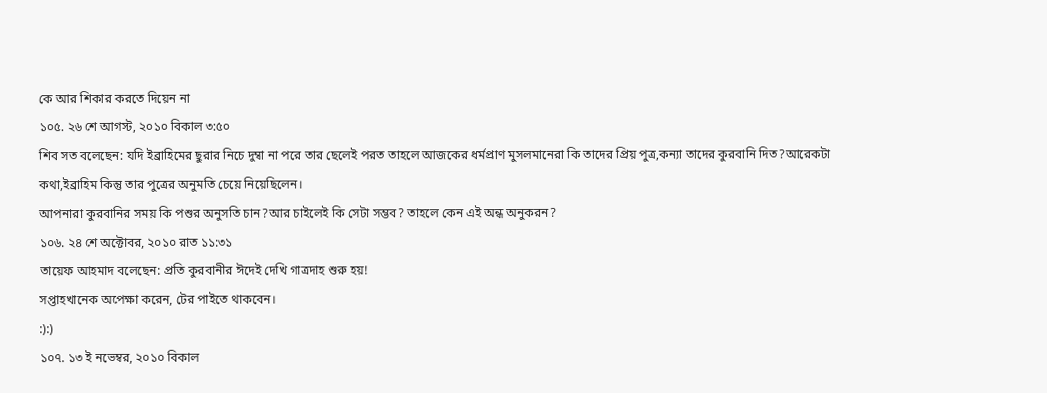কে আর শিকার করতে দিয়েন না
১০৫. ২৬ শে আগস্ট, ২০১০ বিকাল ৩:৫০
শিব সত বলেছেন: যদি ইব্রাহিমের ছুরার নিচে দুম্বা না পরে তার ছেলেই পরত তাহলে আজকের ধর্মপ্রাণ মুসলমানেরা কি তাদের প্রিয় পুত্র,কন্যা তাদের কুরবানি দিত?আরেকটা কথা,ইব্রাহিম কিন্তু তার পুত্রের অনুমতি চেয়ে নিয়েছিলেন।
আপনারা কুরবানির সময় কি পশুর অনুসতি চান?আর চাইলেই কি সেটা সম্ভব? তাহলে কেন এই অন্ধ অনুকরন?
১০৬. ২৪ শে অক্টোবর, ২০১০ রাত ১১:৩১
তায়েফ আহমাদ বলেছেন: প্রতি কুরবানীর ঈদেই দেখি গাত্রদাহ শুরু হয়!
সপ্তাহখানেক অপেক্ষা করেন, টের পাইতে থাকবেন।
:):)
১০৭. ১৩ ই নভেম্বর, ২০১০ বিকাল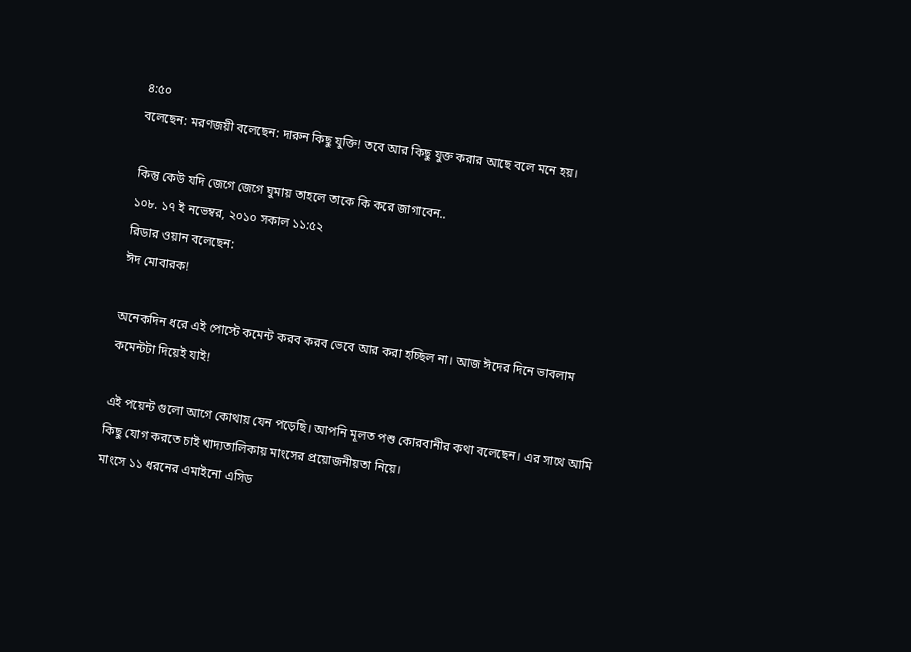৪:৫০
বলেছেন: মরণজয়ী বলেছেন: দারুন কিছু যুক্তি! তবে আর কিছু যুক্ত করার আছে বলে মনে হয়।

কিন্তু কেউ যদি জেগে জেগে ঘুমায় তাহলে তাকে কি করে জাগাবেন..
১০৮. ১৭ ই নভেম্বর, ২০১০ সকাল ১১:৫২
রিডার ওয়ান বলেছেন:
ঈদ মোবারক!

অনেকদিন ধরে এই পোস্টে কমেন্ট করব করব ভেবে আর করা হচ্ছিল না। আজ ঈদের দিনে ভাবলাম কমেন্টটা দিয়েই যাই!

এই পয়েন্ট গুলো আগে কোথায় যেন পড়েছি। আপনি মূলত পশু কোরবানীর কথা বলেছেন। এর সাথে আমি কিছু যোগ করতে চাই খাদ্যতালিকায় মাংসের প্রয়োজনীয়তা নিয়ে।
মাংসে ১১ ধরনের এমাইনো এসিড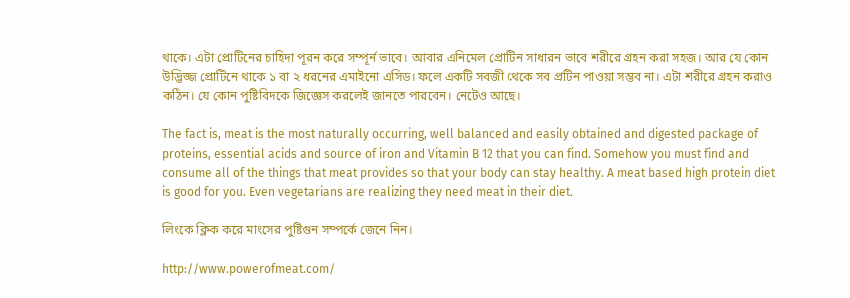থাকে। এটা প্রোটিনের চাহিদা পূরন করে সম্পূর্ন ভাবে। আবার এনিমেল প্রোটিন সাধারন ভাবে শরীরে গ্রহন করা সহজ। আর যে কোন উদ্ভিজ্জ প্রোটিনে থাকে ১ বা ২ ধরনের এমাইনো এসিড। ফলে একটি সবজী থেকে সব প্রটিন পাওয়া সম্ভব না। এটা শরীরে গ্রহন করাও কঠিন। যে কোন পুষ্টিবিদকে জিজ্ঞেস করলেই জানতে পারবেন। নেটেও আছে।

The fact is, meat is the most naturally occurring, well balanced and easily obtained and digested package of proteins, essential acids and source of iron and Vitamin B 12 that you can find. Somehow you must find and consume all of the things that meat provides so that your body can stay healthy. A meat based high protein diet is good for you. Even vegetarians are realizing they need meat in their diet.

লিংকে ক্লিক করে মাংসের পুষ্টিগুন সম্পর্কে জেনে নিন।

http://www.powerofmeat.com/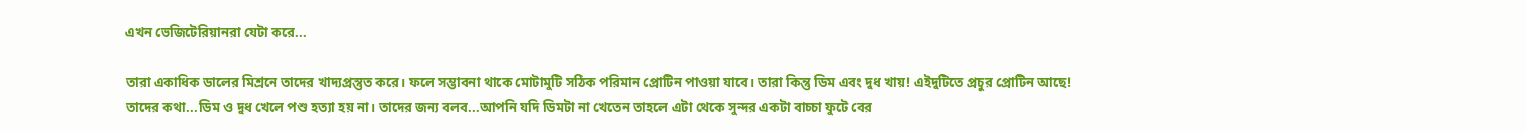এখন ভেজিটেরিয়ানরা যেটা করে...

তারা একাধিক ডালের মিশ্রনে তাদের খাদ্যপ্রস্তুত করে। ফলে সম্ভাবনা থাকে মোটামুটি সঠিক পরিমান প্রোটিন পাওয়া যাবে। তারা কিন্তু ডিম এবং দুধ খায়! এইদুটিতে প্রচুর প্রোটিন আছে! তাদের কথা...ডিম ও দুধ খেলে পশু হত্যা হয় না। তাদের জন্য বলব...আপনি যদি ডিমটা না খেতেন তাহলে এটা থেকে সুন্দর একটা বাচ্চা ফুটে বের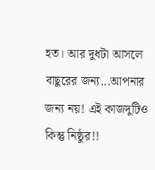হত। আর দুধটা আসলে বাছুরের জন্য...আপনার জন্য নয়! এই কাজদুটিও কিন্তু নিষ্ঠুর!!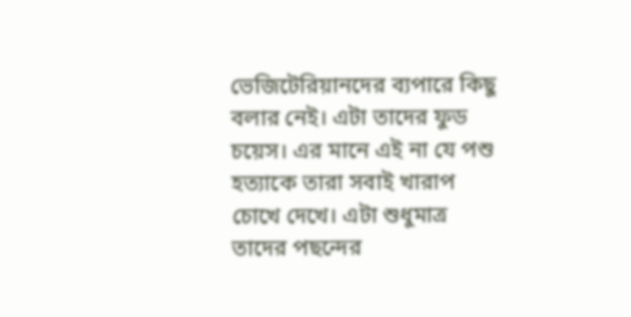ভেজিটেরিয়ানদের ব্যপারে কিছু বলার নেই। এটা তাদের ফুড চয়েস। এর মানে এই না যে পশু হত্যাকে তারা সবাই খারাপ চোখে দেখে। এটা শুধুমাত্র তাদের পছন্দের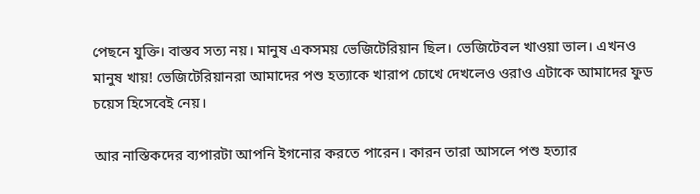পেছনে যুক্তি। বাস্তব সত্য নয়। মানুষ একসময় ভেজিটেরিয়ান ছিল। ভেজিটেবল খাওয়া ভাল। এখনও মানুষ খায়! ভেজিটেরিয়ানরা আমাদের পশু হত্যাকে খারাপ চোখে দেখলেও ওরাও এটাকে আমাদের ফুড চয়েস হিসেবেই নেয়।

আর নাস্তিকদের ব্যপারটা আপনি ইগনোর করতে পারেন। কারন তারা আসলে পশু হত্যার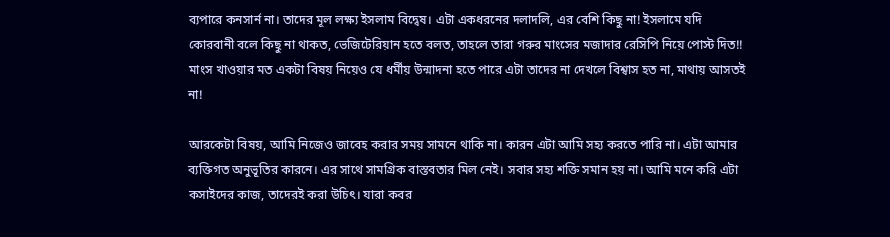ব্যপারে কনসার্ন না। তাদের মূল লক্ষ্য ইসলাম বিদ্বেষ। এটা একধরনের দলাদলি, এর বেশি কিছু না! ইসলামে যদি কোরবানী বলে কিছু না থাকত, ভেজিটেরিয়ান হতে বলত, তাহলে তারা গরুর মাংসের মজাদার রেসিপি নিয়ে পোস্ট দিত!! মাংস খাওয়ার মত একটা বিষয় নিয়েও যে ধর্মীয় উন্মাদনা হতে পারে এটা তাদের না দেখলে বিশ্বাস হত না, মাথায় আসতই না!

আরকেটা বিষয়, আমি নিজেও জাবেহ করার সময় সামনে থাকি না। কারন এটা আমি সহ্য করতে পারি না। এটা আমার ব্যক্তিগত অনুভূতির কারনে। এর সাথে সামগ্রিক বাস্তবতার মিল নেই। সবার সহ্য শক্তি সমান হয় না। আমি মনে করি এটা কসাইদের কাজ, তাদেরই করা উচিৎ। যারা কবর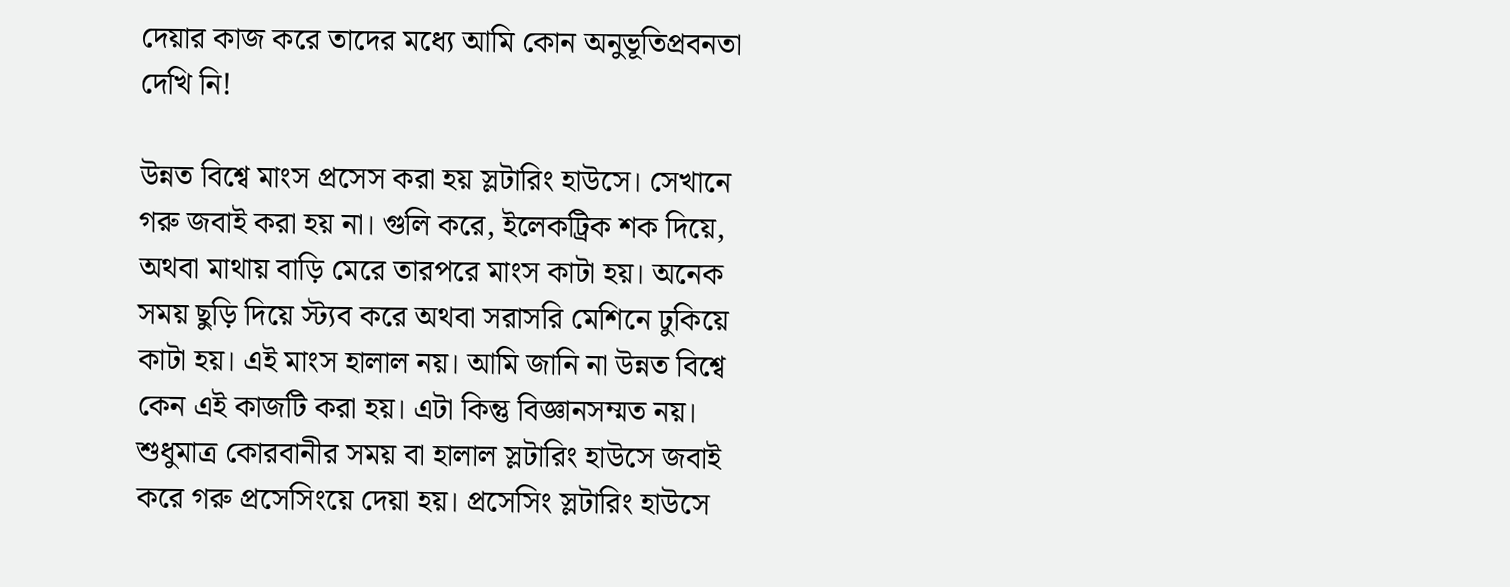দেয়ার কাজ করে তাদের মধ্যে আমি কোন অনুভূতিপ্রবনতা দেখি নি!

উন্নত বিশ্বে মাংস প্রসেস করা হয় স্লটারিং হাউসে। সেখানে গরু জবাই করা হয় না। গুলি করে, ইলেকট্রিক শক দিয়ে, অথবা মাথায় বাড়ি মেরে তারপরে মাংস কাটা হয়। অনেক সময় ছুড়ি দিয়ে স্ট্যব করে অথবা সরাসরি মেশিনে ঢুকিয়ে কাটা হয়। এই মাংস হালাল নয়। আমি জানি না উন্নত বিশ্বে কেন এই কাজটি করা হয়। এটা কিন্তু বিজ্ঞানসম্মত নয়। শুধুমাত্র কোরবানীর সময় বা হালাল স্লটারিং হাউসে জবাই করে গরু প্রসেসিংয়ে দেয়া হয়। প্রসেসিং স্লটারিং হাউসে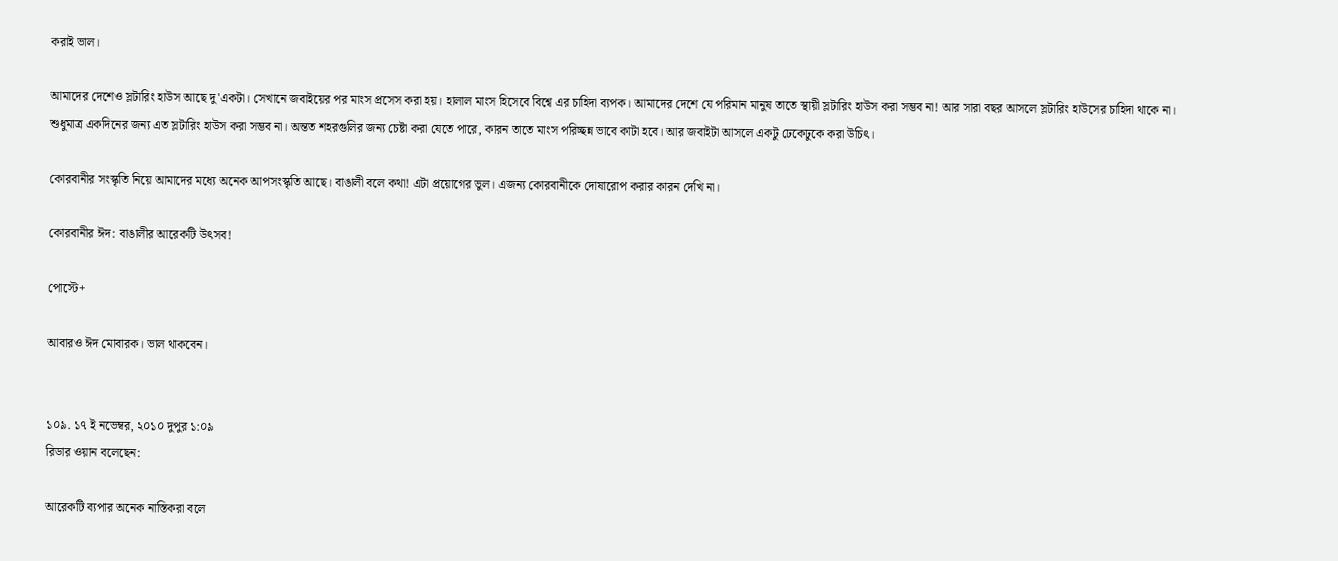করাই ভাল।

আমাদের দেশেও স্লটারিং হাউস আছে দু'একটা। সেখানে জবাইয়ের পর মাংস প্রসেস করা হয়। হালাল মাংস হিসেবে বিশ্বে এর চাহিদা ব্যপক। আমাদের দেশে যে পরিমান মানুষ তাতে স্থায়ী স্লটারিং হাউস করা সম্ভব না! আর সারা বছর আসলে স্লটারিং হাউসের চাহিদা থাকে না। শুধুমাত্র একদিনের জন্য এত স্লটারিং হাউস করা সম্ভব না। অন্তত শহরগুলির জন্য চেষ্টা করা যেতে পারে, কারন তাতে মাংস পরিচ্ছন্ন ভাবে কাটা হবে। আর জবাইটা আসলে একটু ঢেকেঢুকে করা উচিৎ।

কোরবানীর সংস্কৃতি নিয়ে আমাদের মধ্যে অনেক আপসংস্কৃতি আছে। বাঙালী বলে কথা! এটা প্রয়োগের ভুল। এজন্য কোরবানীকে দোষারোপ করার কারন দেখি না।

কোরবানীর ঈদ: বাঙালীর আরেকটি উৎসব!

পোস্টে+

আবারও ঈদ মোবারক। ভাল থাকবেন।


১০৯. ১৭ ই নভেম্বর, ২০১০ দুপুর ১:০৯
রিডার ওয়ান বলেছেন:

আরেকটি ব্যপার অনেক নাস্তিকরা বলে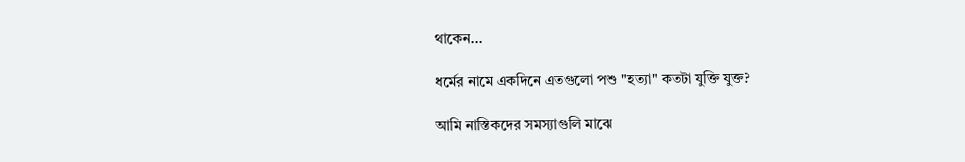থাকেন...

ধর্মের নামে একদিনে এতগুলো পশু "হত্যা" কতটা যুক্তি যুক্ত?

আমি নাস্তিকদের সমস্যাগুলি মাঝে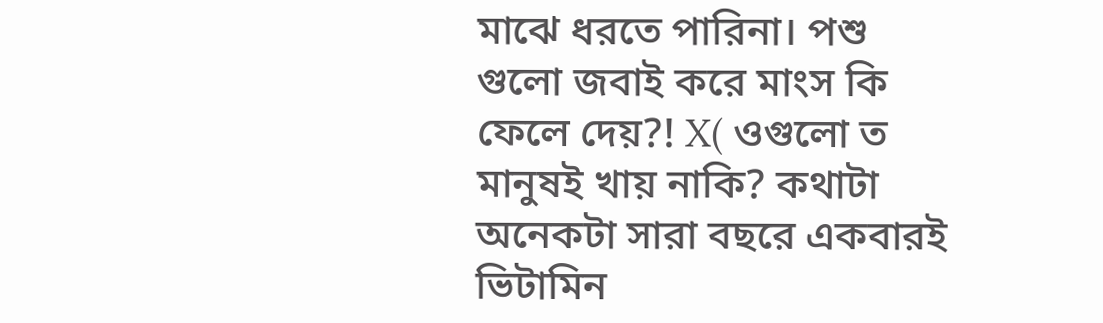মাঝে ধরতে পারিনা। পশু গুলো জবাই করে মাংস কি ফেলে দেয়?! X( ওগুলো ত মানুষই খায় নাকি? কথাটা অনেকটা সারা বছরে একবারই ভিটামিন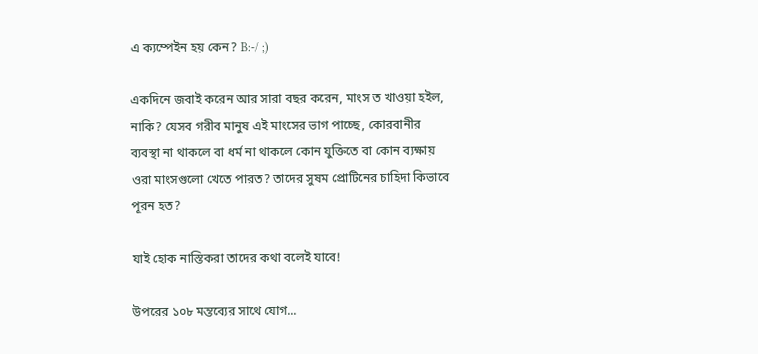এ ক্যম্পেইন হয় কেন? B:-/ ;)

একদিনে জবাই করেন আর সারা বছর করেন, মাংস ত খাওয়া হইল, নাকি? যেসব গরীব মানুষ এই মাংসের ভাগ পাচ্ছে, কোরবানীর ব্যবস্থা না থাকলে বা ধর্ম না থাকলে কোন যুক্তিতে বা কোন ব্যক্ষায় ওরা মাংসগুলো খেতে পারত? তাদের সুষম প্রোটিনের চাহিদা কিভাবে পূরন হত?

যাই হোক নাস্তিকরা তাদের কথা বলেই যাবে!

উপরের ১০৮ মন্তব্যের সাথে যোগ...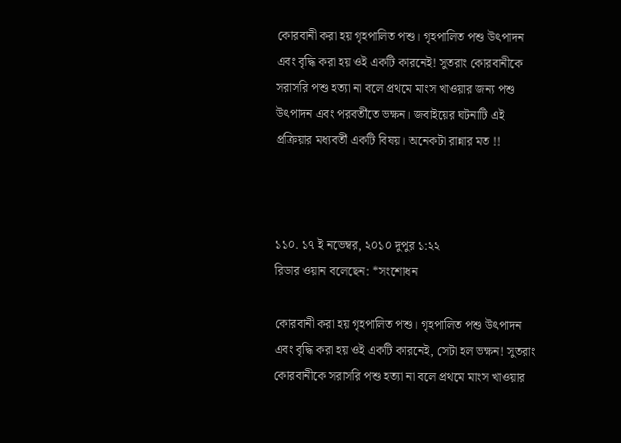কোরবানী করা হয় গৃহপালিত পশু। গৃহপালিত পশু উৎপাদন এবং বৃদ্ধি করা হয় ওই একটি কারনেই! সুতরাং কোরবানীকে সরাসরি পশু হত্যা না বলে প্রথমে মাংস খাওয়ার জন্য পশু উৎপাদন এবং পরবর্তীতে ভক্ষন। জবাইয়ের ঘটনাটি এই প্রক্রিয়ার মধ্যবর্তী একটি বিষয়। অনেকটা রান্নার মত !!



১১০. ১৭ ই নভেম্বর, ২০১০ দুপুর ১:২২
রিডার ওয়ান বলেছেন: *সংশোধন

কোরবানী করা হয় গৃহপালিত পশু। গৃহপালিত পশু উৎপাদন এবং বৃদ্ধি করা হয় ওই একটি কারনেই, সেটা হল ভক্ষন! সুতরাং কোরবানীকে সরাসরি পশু হত্যা না বলে প্রথমে মাংস খাওয়ার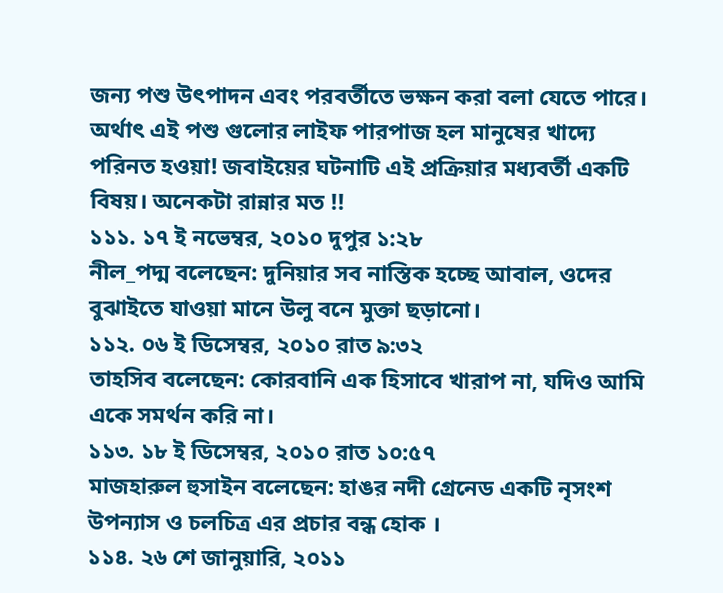জন্য পশু উৎপাদন এবং পরবর্তীতে ভক্ষন করা বলা যেতে পারে। অর্থাৎ এই পশু গুলোর লাইফ পারপাজ হল মানুষের খাদ্যে পরিনত হওয়া! জবাইয়ের ঘটনাটি এই প্রক্রিয়ার মধ্যবর্তী একটি বিষয়। অনেকটা রান্নার মত !!
১১১. ১৭ ই নভেম্বর, ২০১০ দুপুর ১:২৮
নীল_পদ্ম বলেছেন: দুনিয়ার সব নাস্তিক হচ্ছে আবাল, ওদের বুঝাইতে যাওয়া মানে উলু বনে মুক্তা ছড়ানো।
১১২. ০৬ ই ডিসেম্বর, ২০১০ রাত ৯:৩২
তাহসিব বলেছেন: কোরবানি এক হিসাবে খারাপ না, যদিও আমি একে সমর্থন করি না।
১১৩. ১৮ ই ডিসেম্বর, ২০১০ রাত ১০:৫৭
মাজহারুল হুসাইন বলেছেন: হাঙর নদী গ্রেনেড একটি নৃসংশ উপন্যাস ও চলচিত্র এর প্রচার বন্ধ হোক ।
১১৪. ২৬ শে জানুয়ারি, ২০১১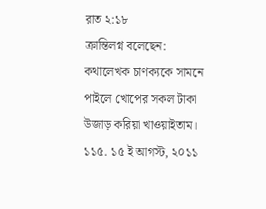রাত ২:১৮
ক্রান্তিলগ্ন বলেছেন: কথালেখক চাণক্যকে সামনে পাইলে খোপের সকল টাকা উজাড় করিয়া খাওয়াইতাম।
১১৫. ১৫ ই আগস্ট, ২০১১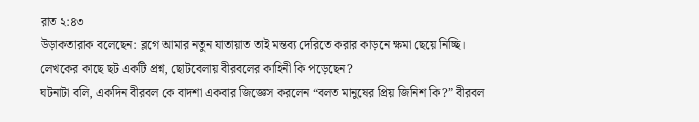রাত ২:৪৩
উড়াকতারাক বলেছেন: ব্লগে আমার নতুন যাতায়াত তাই মন্তব্য দেরিতে করার কাড়নে ক্ষমা ছেয়ে নিচ্ছি।
লেখকের কাছে ছট একটি প্রশ্ন, ছোটবেলায় বীরবলের কাহিনী কি পড়েছেন?
ঘটনাটা বলি, একদিন বীরবল কে বাদশা একবার জিজ্ঞেস করলেন “বলত মানুষের প্রিয় জিনিশ কি?” বীরবল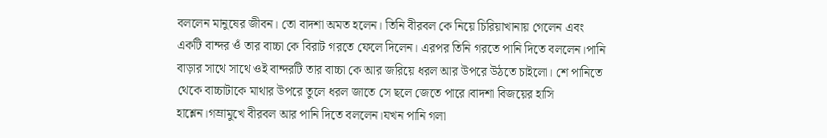বললেন মানুষের জীবন। তো বাদশা অমত হলেন। তিনি বীরবল কে নিয়ে চিরিয়াখানায় গেলেন এবং একটি বান্দর ওঁ তার বাচ্চা কে বিরাট গরতে ফেলে দিলেন। এরপর তিনি গরতে পানি দিতে বললেন।পানি বাড়ার সাথে সাথে ওই বান্দরটি তার বাচ্চা কে আর জরিয়ে ধরল আর উপরে উঠতে চাইলো। শে পানিতে থেকে বাচ্চাটাকে মাথার উপরে তুলে ধরল জাতে সে ছলে জেতে পারে।বাদশা বিজয়ের হাসি হাশ্লেন।গম্রামুখে বীরবল আর পানি দিতে বললেন।যখন পানি গলা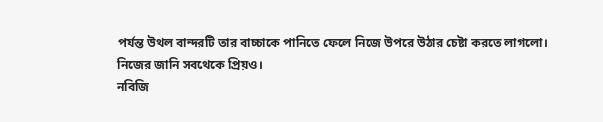পর্যন্ত উথল বান্দরটি তার বাচ্চাকে পানিতে ফেলে নিজে উপরে উঠার চেষ্টা করতে লাগলো।
নিজের জানি সবথেকে প্রিয়ও।
নবিজি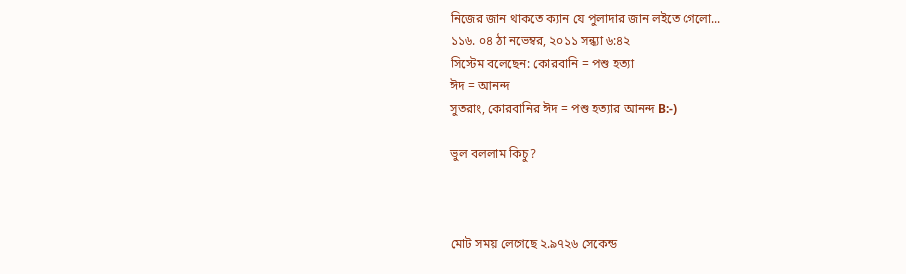নিজের জান থাকতে ক্যান যে পুলাদার জান লইতে গেলো...
১১৬. ০৪ ঠা নভেম্বর, ২০১১ সন্ধ্যা ৬:৪২
সিস্টেম বলেছেন: কোরবানি = পশু হত্যা
ঈদ = আনন্দ
সুতরাং, কোরবানির ঈদ = পশু হত্যার আনন্দ B:-)

ভুল বললাম কিচু?



মোট সময় লেগেছে ২.৯৭২৬ সেকেন্ড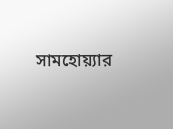সামহোয়‍্যার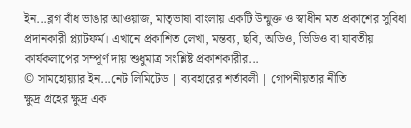ইন...ব্লগ বাঁধ ভাঙার আওয়াজ, মাতৃভাষা বাংলায় একটি উন্মুক্ত ও স্বাধীন মত প্রকাশের সুবিধা প্রদানকারী প্ল্যাটফর্ম। এখানে প্রকাশিত লেখা, মন্তব‍্য, ছবি, অডিও, ভিডিও বা যাবতীয় কার্যকলাপের সম্পূর্ণ দায় শুধুমাত্র সংশ্লিষ্ট প্রকাশকারীর...
© সামহোয়্যার ইন...নেট লিমিটেড | ব্যবহারের শর্তাবলী | গোপনীয়তার নীতি
ক্ষুদ্র গ্রহের ক্ষুদ্র এক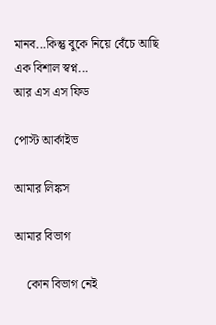মানব...কিন্তু বুকে নিয়ে বেঁচে আছি এক বিশাল স্বপ্ন...
আর এস এস ফিড

পোস্ট আর্কাইভ

আমার লিঙ্কস

আমার বিভাগ

    কোন বিভাগ নেই